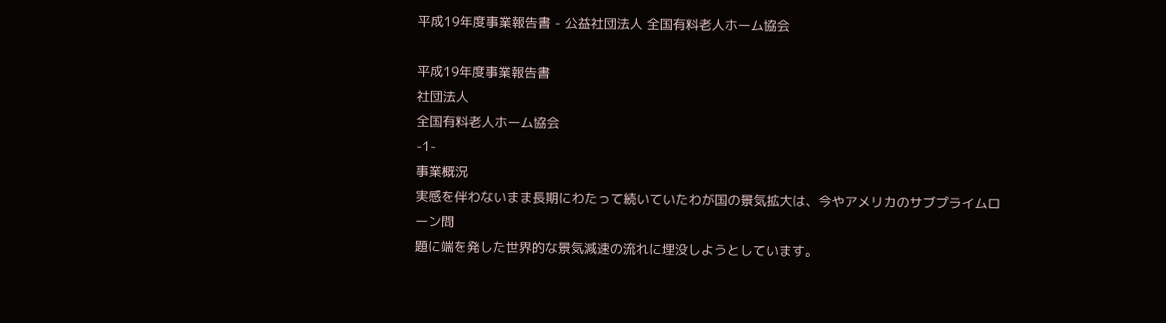平成19年度事業報告書 - 公益社団法人 全国有料老人ホーム協会

平成19年度事業報告書
社団法人
全国有料老人ホーム協会
-1-
事業概況
実感を伴わないまま長期にわたって続いていたわが国の景気拡大は、今やアメリカのサブプライムローン問
題に端を発した世界的な景気減速の流れに埋没しようとしています。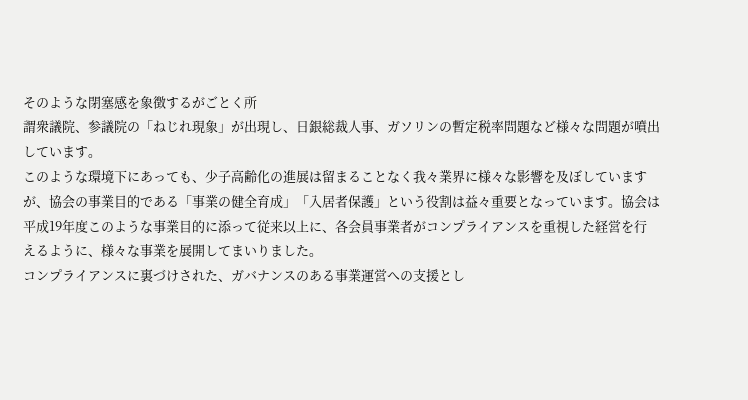そのような閉塞感を象徴するがごとく所
謂衆議院、参議院の「ねじれ現象」が出現し、日銀総裁人事、ガソリンの暫定税率問題など様々な問題が噴出
しています。
このような環境下にあっても、少子高齢化の進展は留まることなく我々業界に様々な影響を及ぼしています
が、協会の事業目的である「事業の健全育成」「入居者保護」という役割は益々重要となっています。協会は
平成19年度このような事業目的に添って従来以上に、各会員事業者がコンプライアンスを重視した経営を行
えるように、様々な事業を展開してまいりました。
コンプライアンスに裏づけされた、ガバナンスのある事業運営への支援とし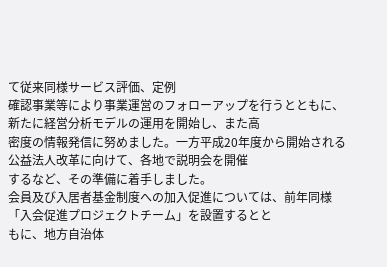て従来同様サービス評価、定例
確認事業等により事業運営のフォローアップを行うとともに、新たに経営分析モデルの運用を開始し、また高
密度の情報発信に努めました。一方平成20年度から開始される公益法人改革に向けて、各地で説明会を開催
するなど、その準備に着手しました。
会員及び入居者基金制度への加入促進については、前年同様「入会促進プロジェクトチーム」を設置するとと
もに、地方自治体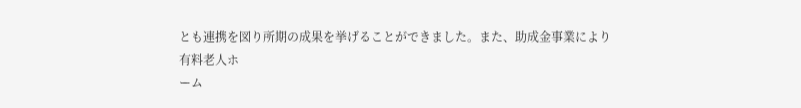とも連携を図り所期の成果を挙げることができました。また、助成金事業により有料老人ホ
ーム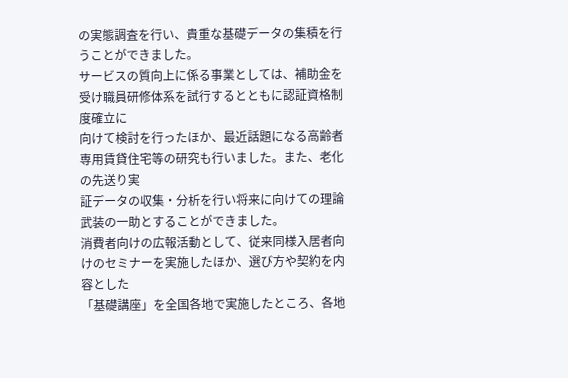の実態調査を行い、貴重な基礎データの集積を行うことができました。
サービスの質向上に係る事業としては、補助金を受け職員研修体系を試行するとともに認証資格制度確立に
向けて検討を行ったほか、最近話題になる高齢者専用賃貸住宅等の研究も行いました。また、老化の先送り実
証データの収集・分析を行い将来に向けての理論武装の一助とすることができました。
消費者向けの広報活動として、従来同様入居者向けのセミナーを実施したほか、選び方や契約を内容とした
「基礎講座」を全国各地で実施したところ、各地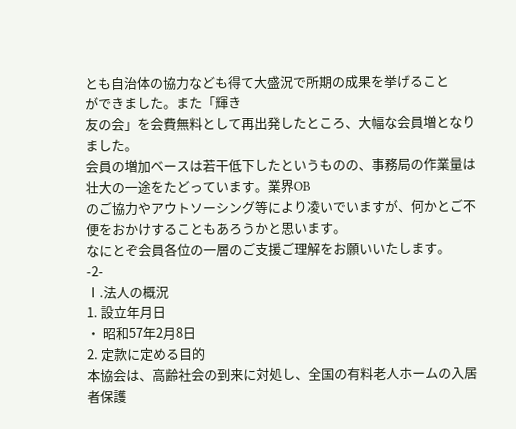とも自治体の協力なども得て大盛況で所期の成果を挙げること
ができました。また「輝き
友の会」を会費無料として再出発したところ、大幅な会員増となりました。
会員の増加ベースは若干低下したというものの、事務局の作業量は壮大の一途をたどっています。業界OB
のご協力やアウトソーシング等により凌いでいますが、何かとご不便をおかけすることもあろうかと思います。
なにとぞ会員各位の一層のご支援ご理解をお願いいたします。
-2-
Ⅰ.法人の概況
1. 設立年月日
・ 昭和57年2月8日
2. 定款に定める目的
本協会は、高齢社会の到来に対処し、全国の有料老人ホームの入居者保護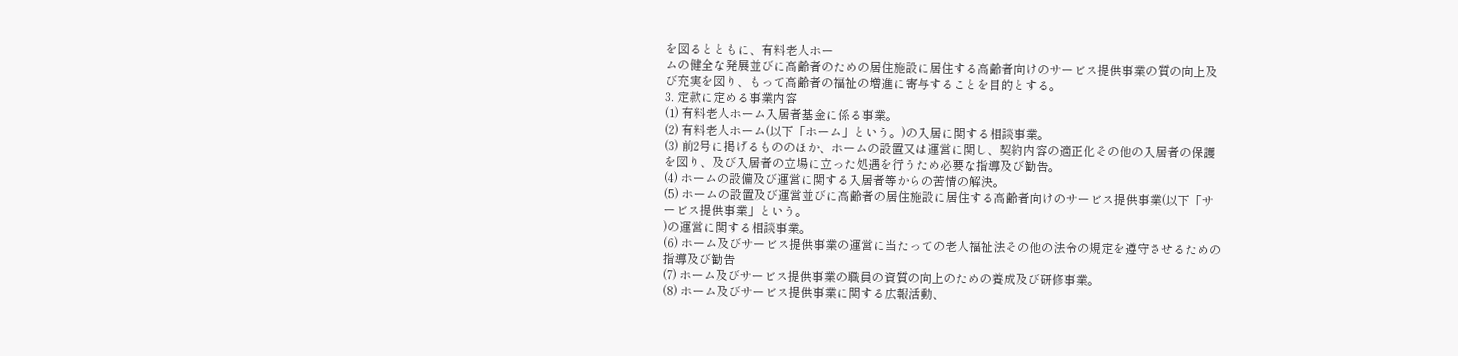を図るとともに、有料老人ホー
ムの健全な発展並びに高齢者のための居住施設に居住する高齢者向けのサービス提供事業の質の向上及
び充実を図り、もって高齢者の福祉の増進に寄与することを目的とする。
3. 定款に定める事業内容
(1) 有料老人ホーム入居者基金に係る事業。
(2) 有料老人ホーム(以下「ホーム」という。)の入居に関する相談事業。
(3) 前2号に掲げるもののほか、ホームの設置又は運営に関し、契約内容の適正化その他の入居者の保護
を図り、及び入居者の立場に立った処遇を行うため必要な指導及び勧告。
(4) ホームの設備及び運営に関する入居者等からの苦情の解決。
(5) ホームの設置及び運営並びに高齢者の居住施設に居住する高齢者向けのサービス提供事業(以下「サ
ービス提供事業」という。
)の運営に関する相談事業。
(6) ホーム及びサービス提供事業の運営に当たっての老人福祉法その他の法令の規定を遵守させるための
指導及び勧告
(7) ホーム及びサービス提供事業の職員の資質の向上のための養成及び研修事業。
(8) ホーム及びサービス提供事業に関する広報活動、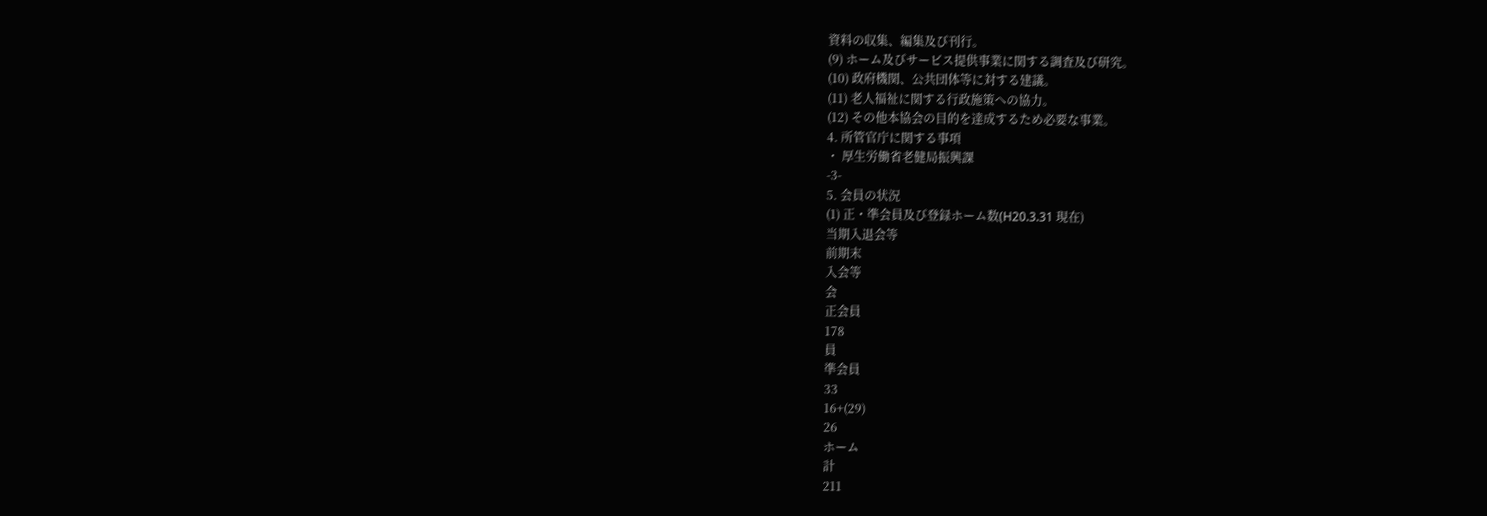資料の収集、編集及び刊行。
(9) ホーム及びサービス提供事業に関する調査及び研究。
(10) 政府機関、公共団体等に対する建議。
(11) 老人福祉に関する行政施策への協力。
(12) その他本協会の目的を達成するため必要な事業。
4. 所管官庁に関する事項
・ 厚生労働省老健局振興課
-3-
5. 会員の状況
(1) 正・準会員及び登録ホーム数(H20.3.31 現在)
当期入退会等
前期末
入会等
会
正会員
178
員
準会員
33
16+(29)
26
ホーム
計
211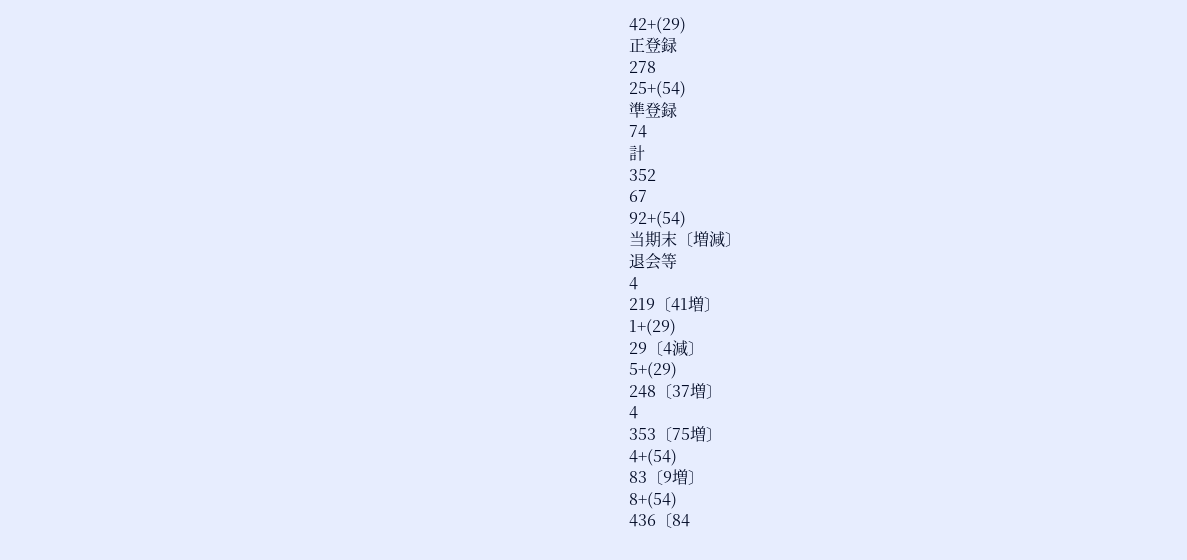42+(29)
正登録
278
25+(54)
準登録
74
計
352
67
92+(54)
当期末〔増減〕
退会等
4
219〔41増〕
1+(29)
29〔4減〕
5+(29)
248〔37増〕
4
353〔75増〕
4+(54)
83〔9増〕
8+(54)
436〔84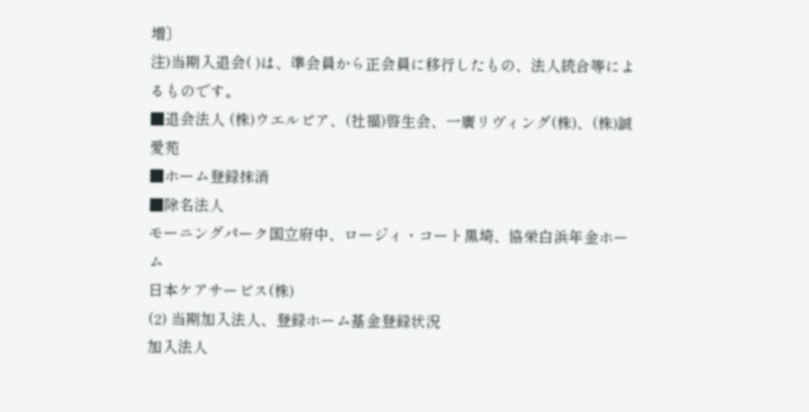増〕
注)当期入退会( )は、準会員から正会員に移行したもの、法人統合等によるものです。
■退会法人 (株)ウエルピア、(社福)啓生会、一廣リヴィング(株)、(株)誠愛苑
■ホーム登録抹消
■除名法人
モーニングパーク国立府中、ロージィ・コート黒埼、協栄白浜年金ホーム
日本ケアサービス(株)
(2) 当期加入法人、登録ホーム基金登録状況
加入法人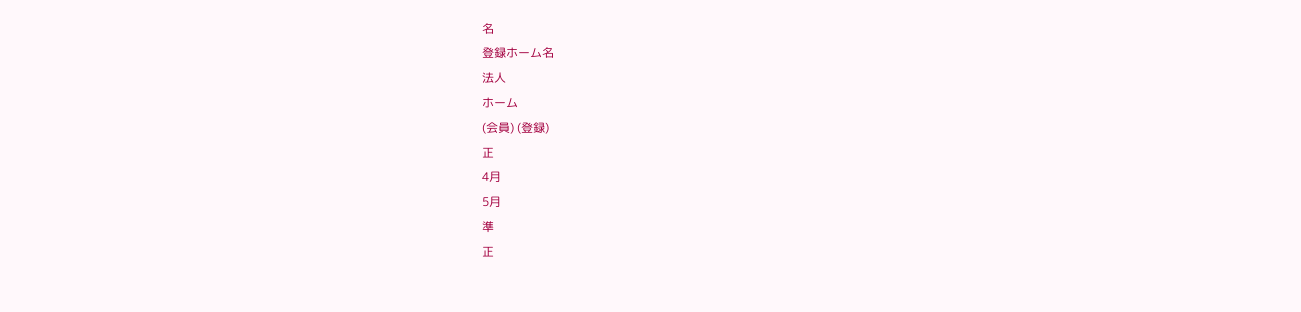名
登録ホーム名
法人
ホーム
(会員) (登録)
正
4月
5月
準
正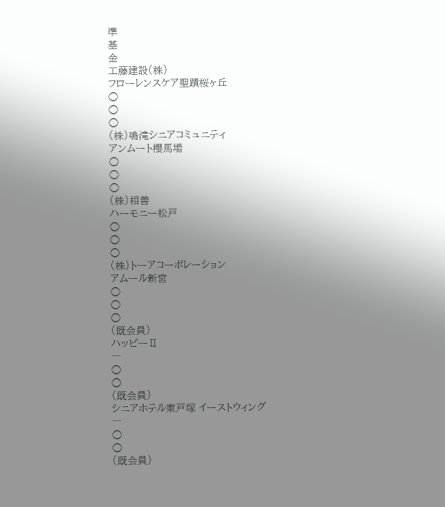準
基
金
工藤建設(株)
フローレンスケア聖蹟桜ヶ丘
○
○
○
(株)鳴滝シニアコミュニティ
アンムート櫻馬場
○
○
○
(株)相善
ハーモニー松戸
○
○
○
(株)トーアコーポレーション
アムール新宮
○
○
○
(既会員)
ハッピーⅡ
―
○
○
(既会員)
シニアホテル東戸塚 イーストウィング
―
○
○
(既会員)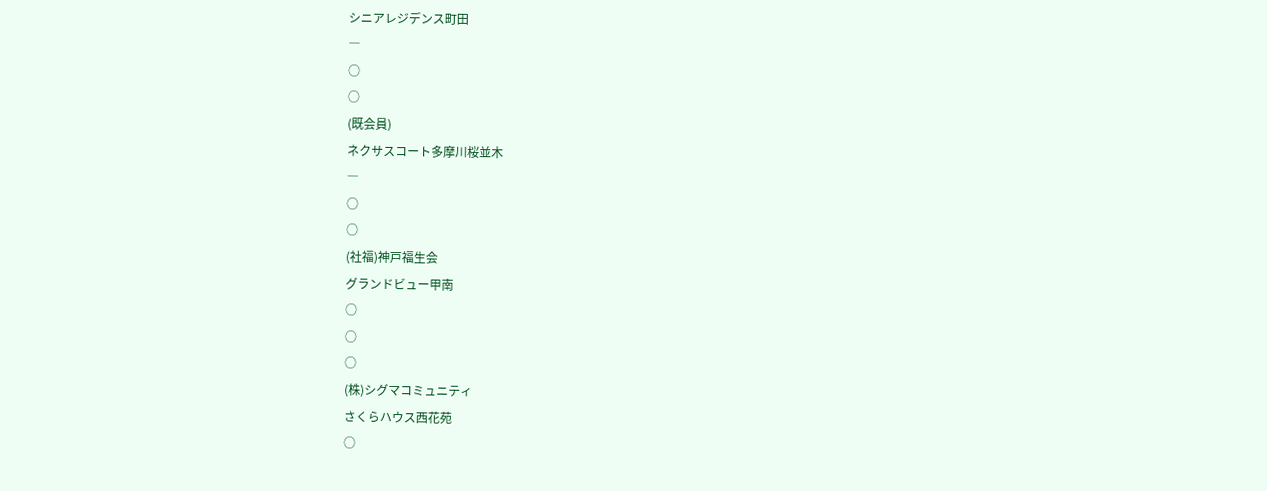シニアレジデンス町田
―
○
○
(既会員)
ネクサスコート多摩川桜並木
―
○
○
(社福)神戸福生会
グランドビュー甲南
○
○
○
(株)シグマコミュニティ
さくらハウス西花苑
○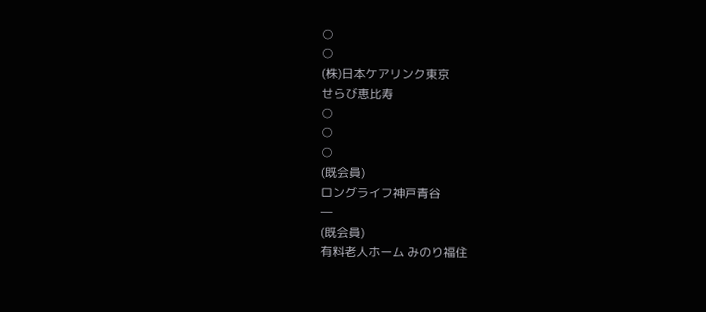○
○
(株)日本ケアリンク東京
せらび恵比寿
○
○
○
(既会員)
ロングライフ神戸青谷
―
(既会員)
有料老人ホーム みのり福住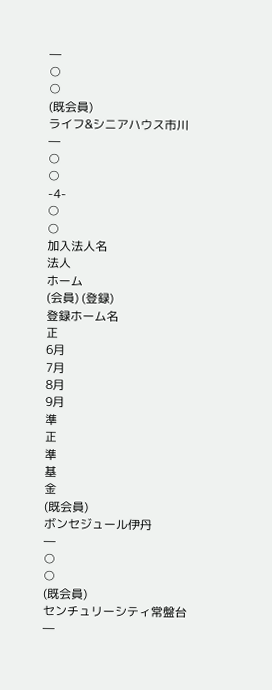―
○
○
(既会員)
ライフ&シニアハウス市川
―
○
○
-4-
○
○
加入法人名
法人
ホーム
(会員) (登録)
登録ホーム名
正
6月
7月
8月
9月
準
正
準
基
金
(既会員)
ボンセジュール伊丹
―
○
○
(既会員)
センチュリーシティ常盤台
―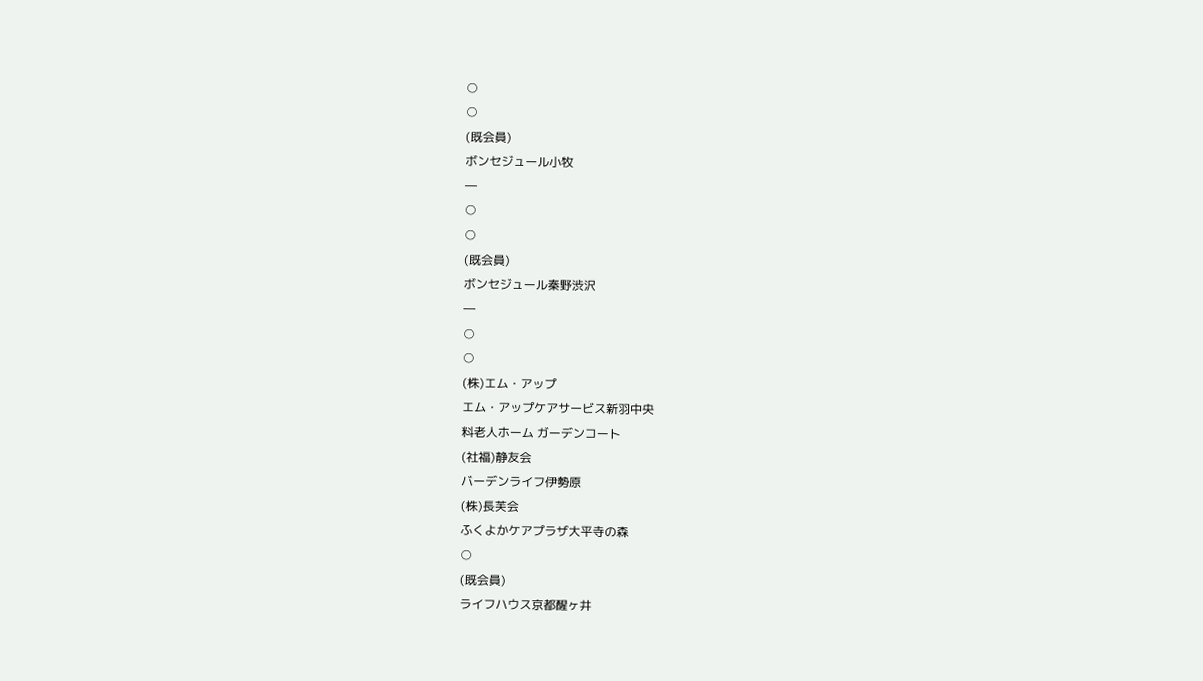○
○
(既会員)
ボンセジュール小牧
―
○
○
(既会員)
ボンセジュール秦野渋沢
―
○
○
(株)エム・アップ
エム・アップケアサービス新羽中央
料老人ホーム ガーデンコート
(社福)静友会
バーデンライフ伊勢原
(株)長芙会
ふくよかケアプラザ大平寺の森
○
(既会員)
ライフハウス京都醒ヶ井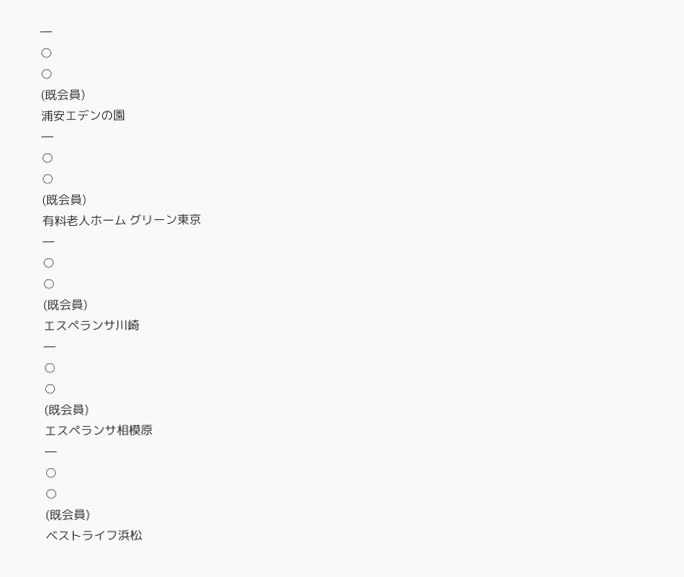―
○
○
(既会員)
浦安エデンの園
―
○
○
(既会員)
有料老人ホーム グリーン東京
―
○
○
(既会員)
エスペランサ川崎
―
○
○
(既会員)
エスペランサ相模原
―
○
○
(既会員)
ベストライフ浜松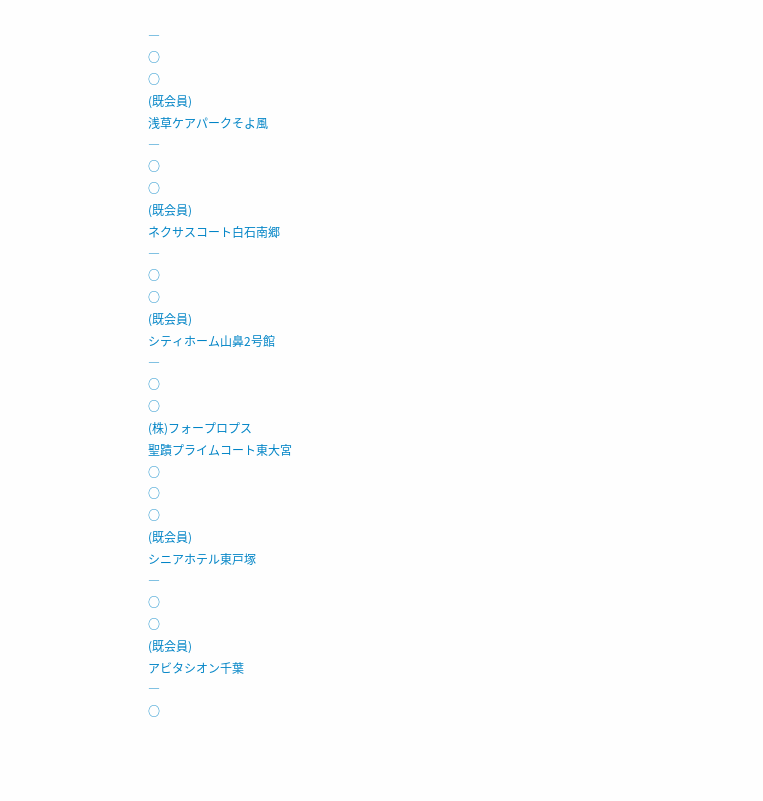―
○
○
(既会員)
浅草ケアパークそよ風
―
○
○
(既会員)
ネクサスコート白石南郷
―
○
○
(既会員)
シティホーム山鼻2号館
―
○
○
(株)フォープロプス
聖蹟プライムコート東大宮
○
○
○
(既会員)
シニアホテル東戸塚
―
○
○
(既会員)
アビタシオン千葉
―
○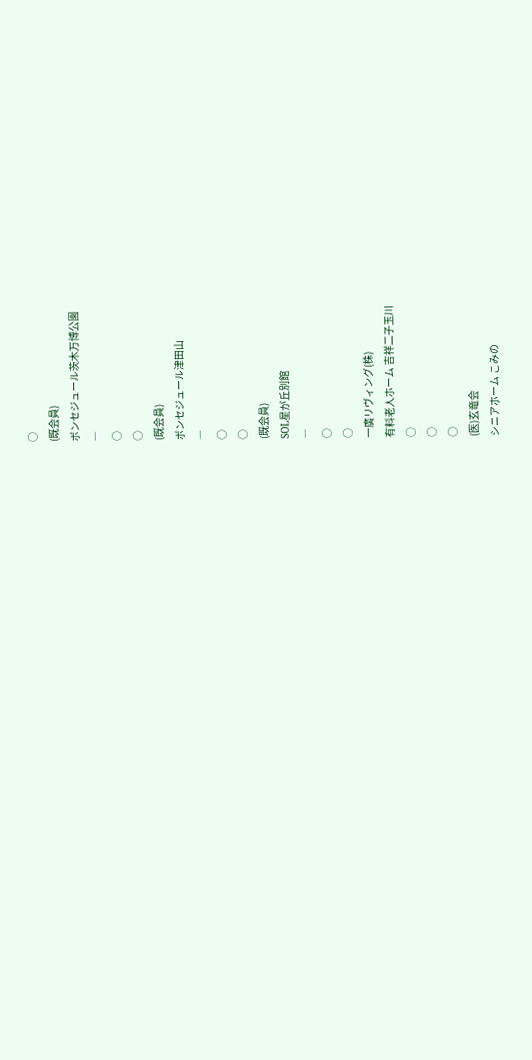○
(既会員)
ボンセジュール茨木万博公園
―
○
○
(既会員)
ボンセジュール津田山
―
○
○
(既会員)
SOL星が丘別館
―
○
○
一廣リヴィング(株)
有料老人ホーム 吉祥二子玉川
○
○
○
(医)玄竜会
シニアホーム こみの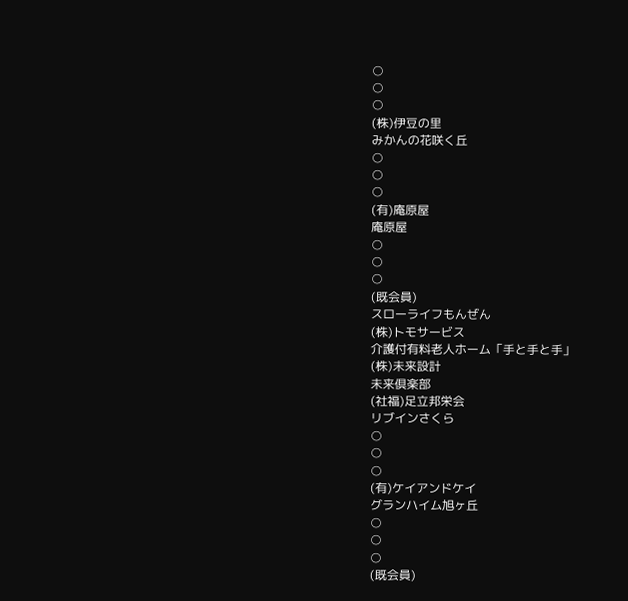○
○
○
(株)伊豆の里
みかんの花咲く丘
○
○
○
(有)庵原屋
庵原屋
○
○
○
(既会員)
スローライフもんぜん
(株)トモサービス
介護付有料老人ホーム「手と手と手」
(株)未来設計
未来倶楽部
(社福)足立邦栄会
リブインさくら
○
○
○
(有)ケイアンドケイ
グランハイム旭ヶ丘
○
○
○
(既会員)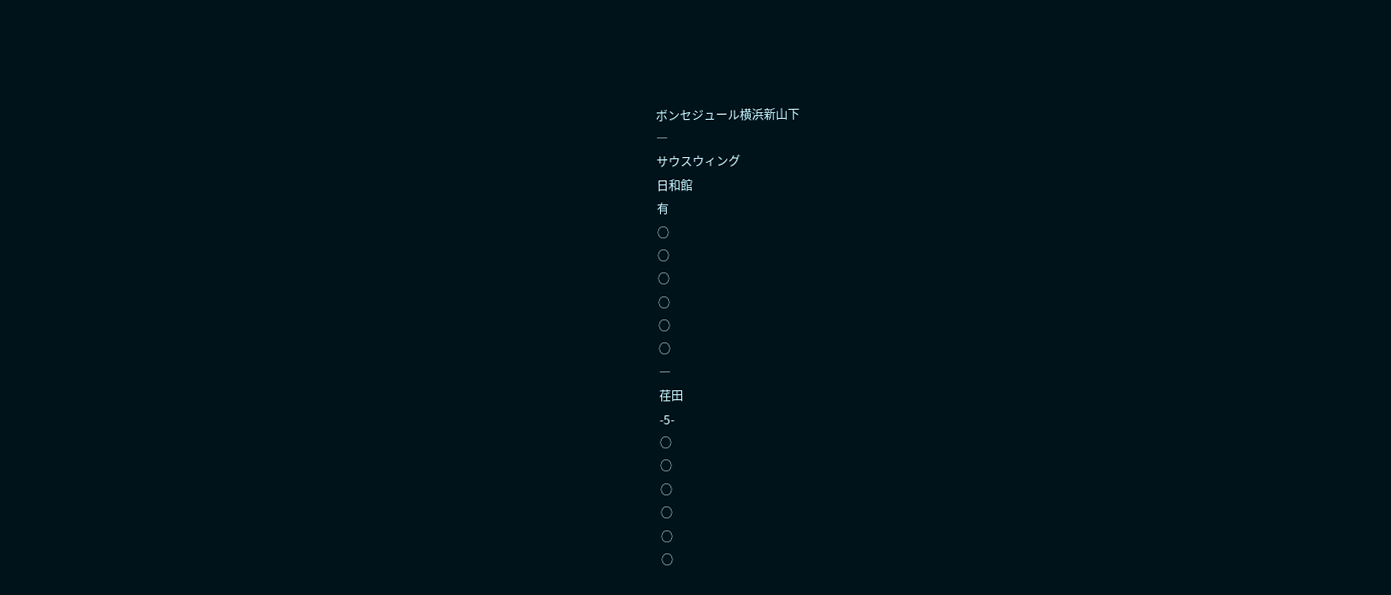ボンセジュール横浜新山下
―
サウスウィング
日和館
有
○
○
○
○
○
○
―
荏田
-5-
○
○
○
○
○
○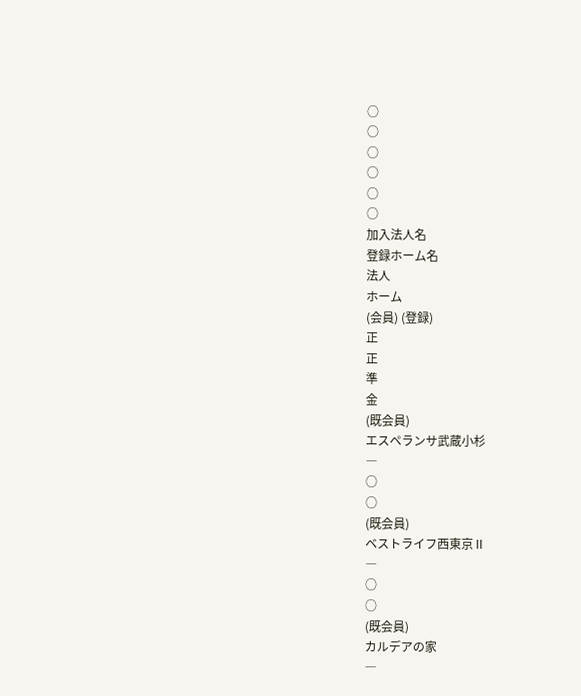○
○
○
○
○
○
加入法人名
登録ホーム名
法人
ホーム
(会員) (登録)
正
正
準
金
(既会員)
エスペランサ武蔵小杉
―
○
○
(既会員)
ベストライフ西東京Ⅱ
―
○
○
(既会員)
カルデアの家
―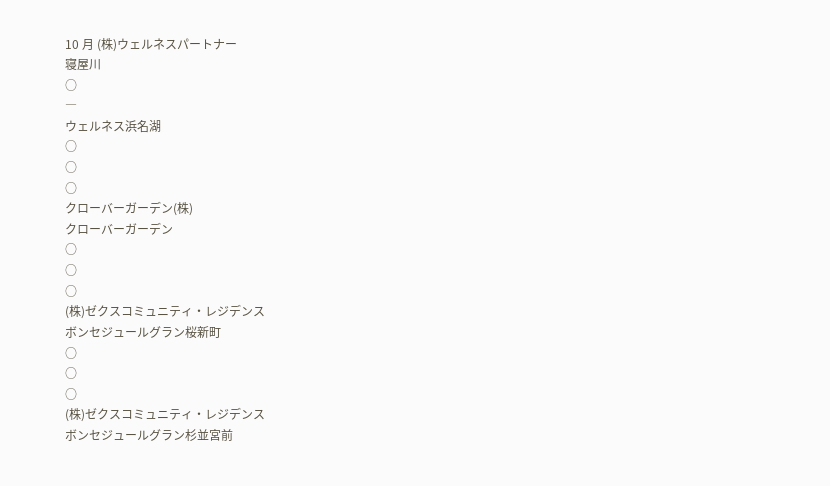10 月 (株)ウェルネスパートナー
寝屋川
○
―
ウェルネス浜名湖
○
○
○
クローバーガーデン(株)
クローバーガーデン
○
○
○
(株)ゼクスコミュニティ・レジデンス
ボンセジュールグラン桜新町
○
○
○
(株)ゼクスコミュニティ・レジデンス
ボンセジュールグラン杉並宮前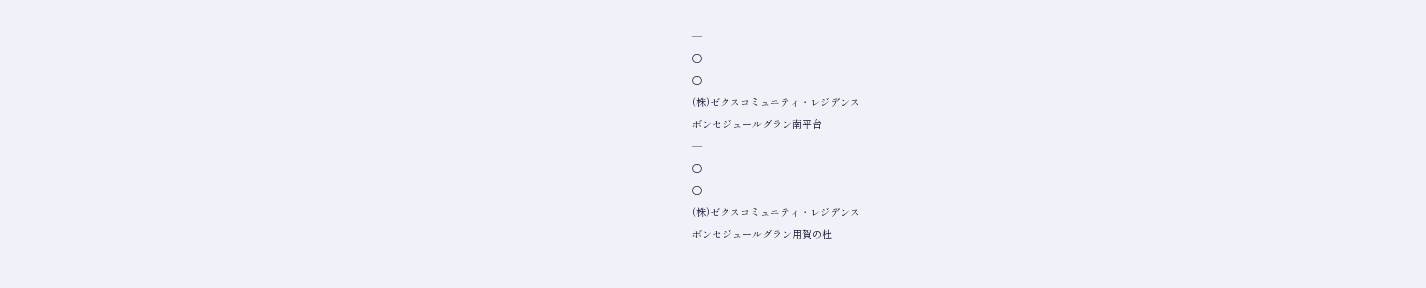―
○
○
(株)ゼクスコミュニティ・レジデンス
ボンセジュールグラン南平台
―
○
○
(株)ゼクスコミュニティ・レジデンス
ボンセジュールグラン用賀の杜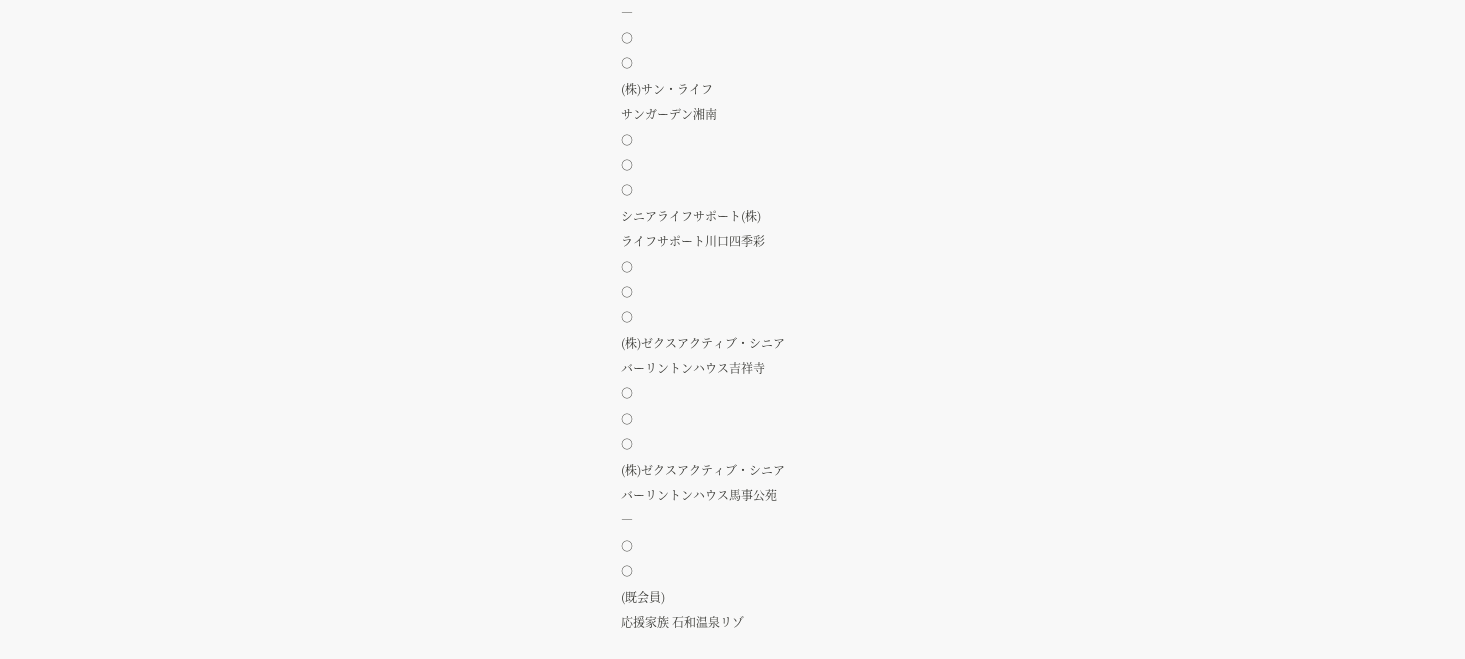―
○
○
(株)サン・ライフ
サンガーデン湘南
○
○
○
シニアライフサポート(株)
ライフサポート川口四季彩
○
○
○
(株)ゼクスアクティブ・シニア
バーリントンハウス吉祥寺
○
○
○
(株)ゼクスアクティブ・シニア
バーリントンハウス馬事公苑
―
○
○
(既会員)
応援家族 石和温泉リゾ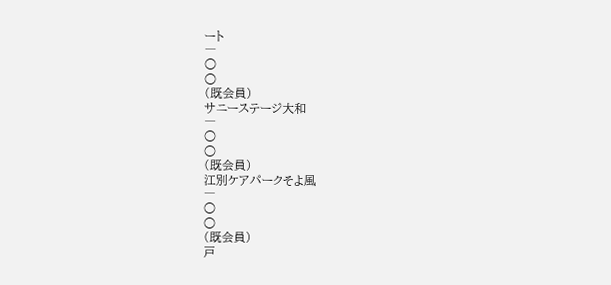ート
―
○
○
(既会員)
サニーステージ大和
―
○
○
(既会員)
江別ケアパークそよ風
―
○
○
(既会員)
戸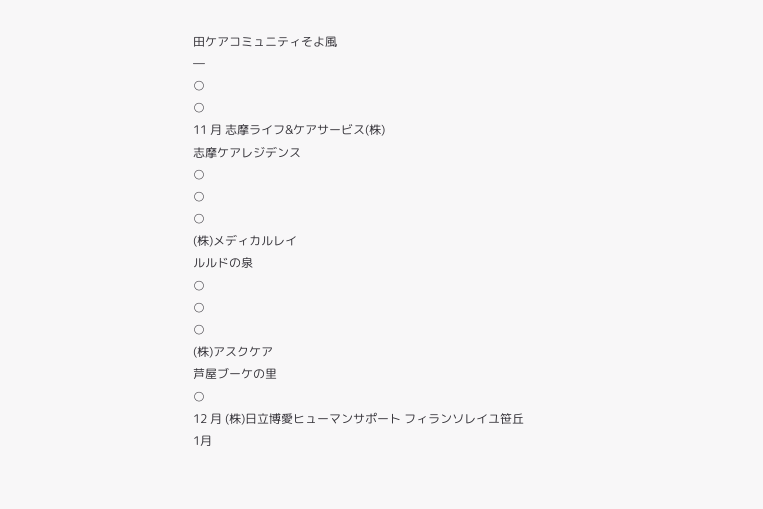田ケアコミュニティそよ風
―
○
○
11 月 志摩ライフ&ケアサービス(株)
志摩ケアレジデンス
○
○
○
(株)メディカルレイ
ルルドの泉
○
○
○
(株)アスクケア
芦屋ブーケの里
○
12 月 (株)日立博愛ヒューマンサポート フィランソレイユ笹丘
1月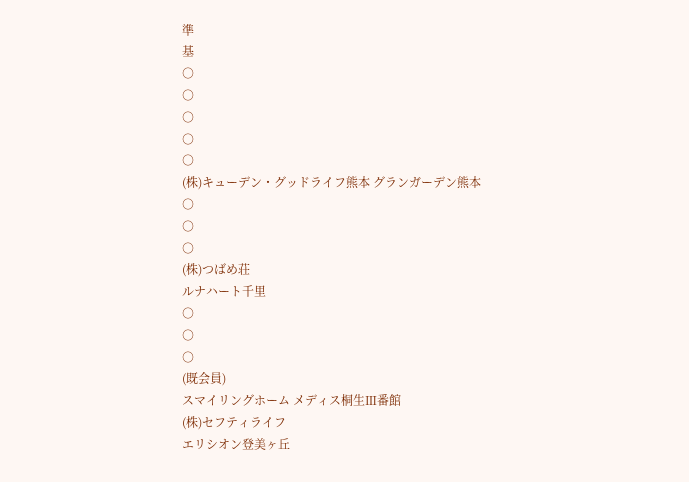準
基
○
○
○
○
○
(株)キューデン・グッドライフ熊本 グランガーデン熊本
○
○
○
(株)つばめ荘
ルナハート千里
○
○
○
(既会員)
スマイリングホーム メディス桐生Ⅲ番館
(株)セフティライフ
エリシオン登美ヶ丘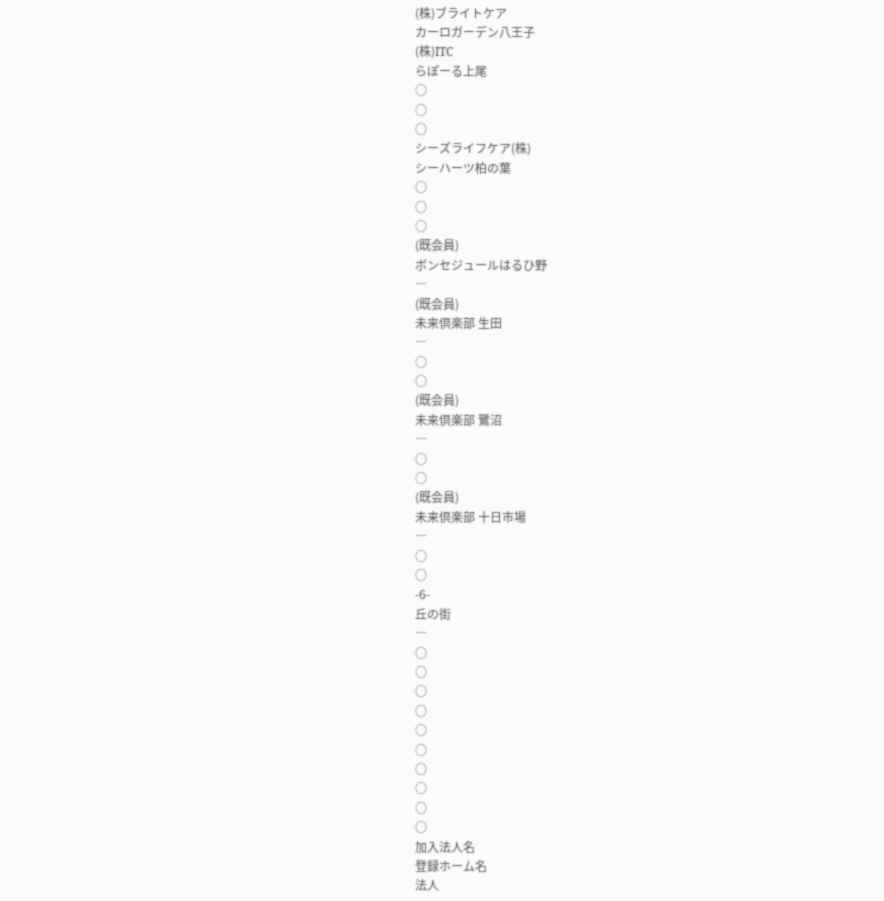(株)ブライトケア
カーロガーデン八王子
(株)ITC
らぽーる上尾
○
○
○
シーズライフケア(株)
シーハーツ柏の葉
○
○
○
(既会員)
ボンセジュールはるひ野
―
(既会員)
未来倶楽部 生田
―
○
○
(既会員)
未来倶楽部 鷺沼
―
○
○
(既会員)
未来倶楽部 十日市場
―
○
○
-6-
丘の街
―
○
○
○
○
○
○
○
○
○
○
加入法人名
登録ホーム名
法人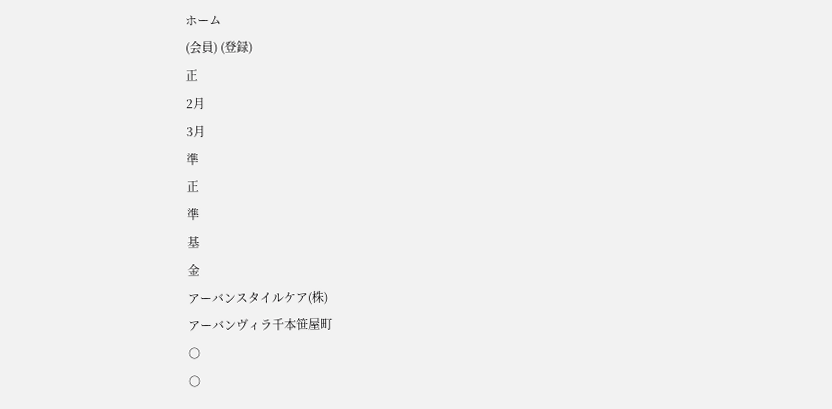ホーム
(会員) (登録)
正
2月
3月
準
正
準
基
金
アーバンスタイルケア(株)
アーバンヴィラ千本笹屋町
○
○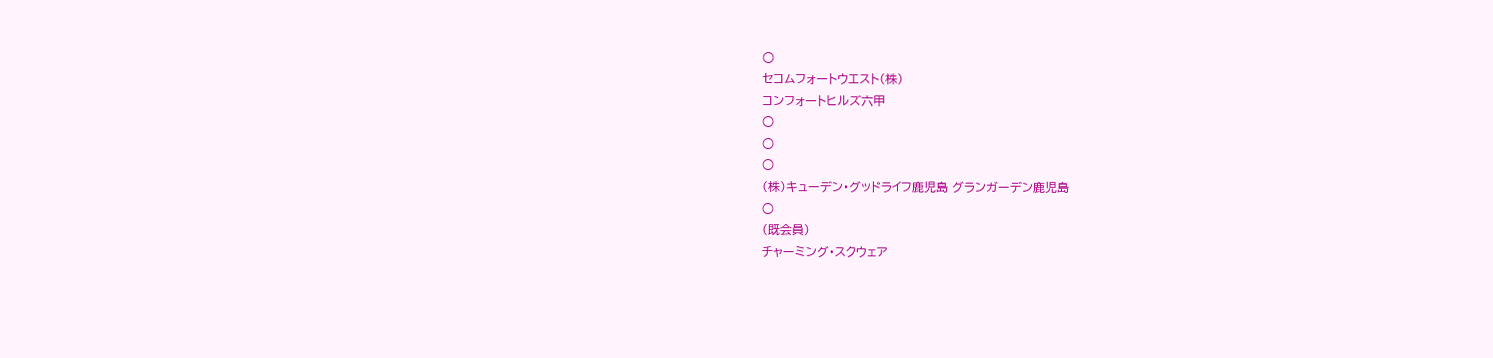○
セコムフォートウエスト(株)
コンフォートヒルズ六甲
○
○
○
(株)キューデン・グッドライフ鹿児島 グランガーデン鹿児島
○
(既会員)
チャーミング・スクウェア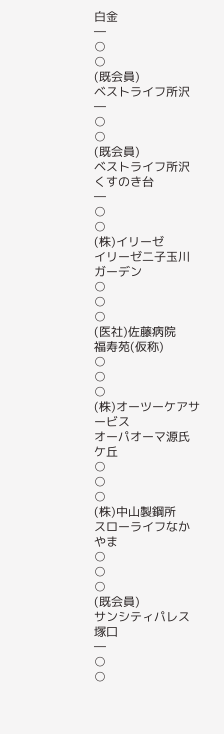白金
―
○
○
(既会員)
ベストライフ所沢
―
○
○
(既会員)
ベストライフ所沢くすのき台
―
○
○
(株)イリーゼ
イリーゼ二子玉川ガーデン
○
○
○
(医社)佐藤病院
福寿苑(仮称)
○
○
○
(株)オーツーケアサービス
オーパオーマ源氏ケ丘
○
○
○
(株)中山製鋼所
スローライフなかやま
○
○
○
(既会員)
サンシティパレス塚口
―
○
○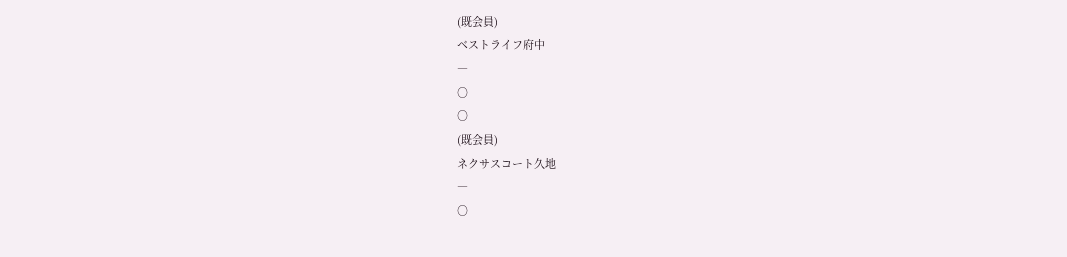(既会員)
ベストライフ府中
―
○
○
(既会員)
ネクサスコート久地
―
○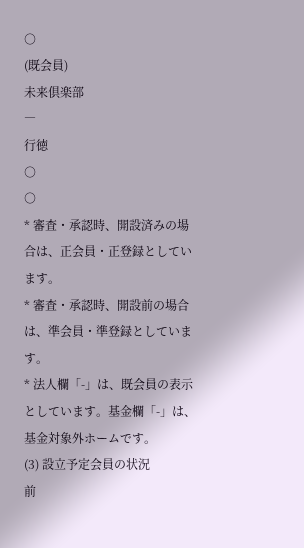○
(既会員)
未来倶楽部
―
行徳
○
○
* 審査・承認時、開設済みの場合は、正会員・正登録としています。
* 審査・承認時、開設前の場合は、準会員・準登録としています。
* 法人欄「-」は、既会員の表示としています。基金欄「-」は、基金対象外ホームです。
(3) 設立予定会員の状況
前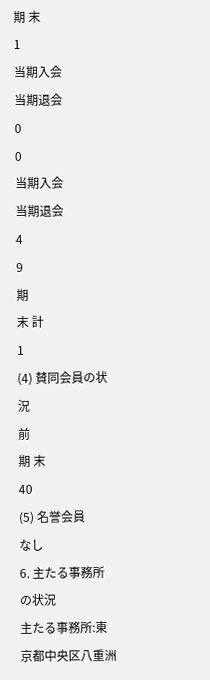期 末
1
当期入会
当期退会
0
0
当期入会
当期退会
4
9
期
末 計
1
(4) 賛同会員の状況
前
期 末
40
(5) 名誉会員
なし
6. 主たる事務所の状況
主たる事務所:東京都中央区八重洲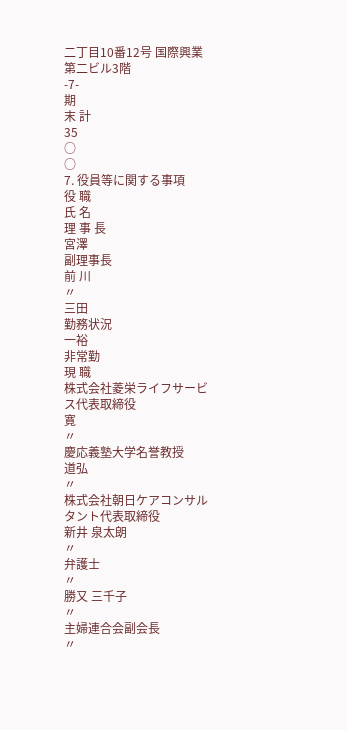二丁目10番12号 国際興業第二ビル3階
-7-
期
末 計
35
○
○
7. 役員等に関する事項
役 職
氏 名
理 事 長
宮澤
副理事長
前 川
〃
三田
勤務状況
一裕
非常勤
現 職
株式会社菱栄ライフサービス代表取締役
寛
〃
慶応義塾大学名誉教授
道弘
〃
株式会社朝日ケアコンサルタント代表取締役
新井 泉太朗
〃
弁護士
〃
勝又 三千子
〃
主婦連合会副会長
〃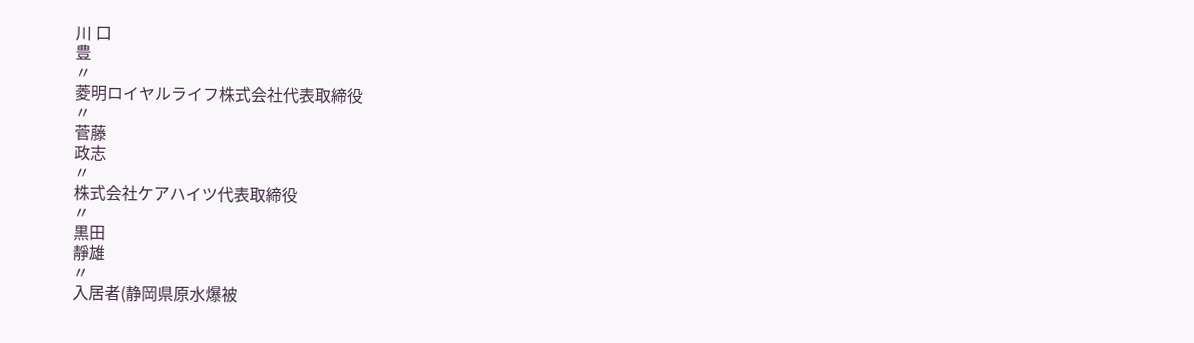川 口
豊
〃
菱明ロイヤルライフ株式会社代表取締役
〃
菅藤
政志
〃
株式会社ケアハイツ代表取締役
〃
黒田
靜雄
〃
入居者(静岡県原水爆被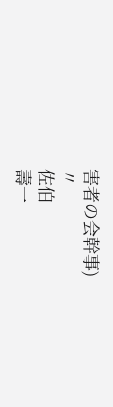害者の会幹事)
〃
佐伯
壽一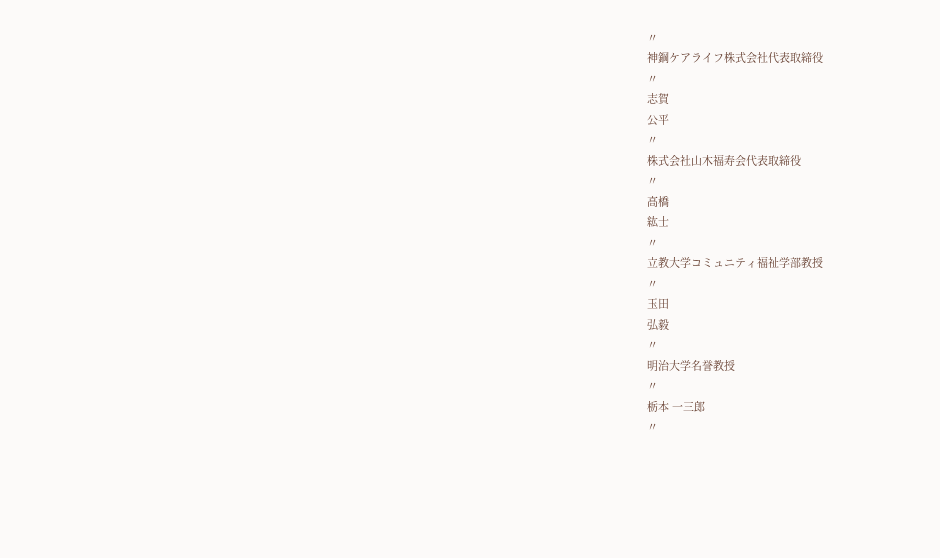〃
神鋼ケアライフ株式会社代表取締役
〃
志賀
公平
〃
株式会社山木福寿会代表取締役
〃
高橋
紘士
〃
立教大学コミュニティ福祉学部教授
〃
玉田
弘毅
〃
明治大学名誉教授
〃
栃本 一三郎
〃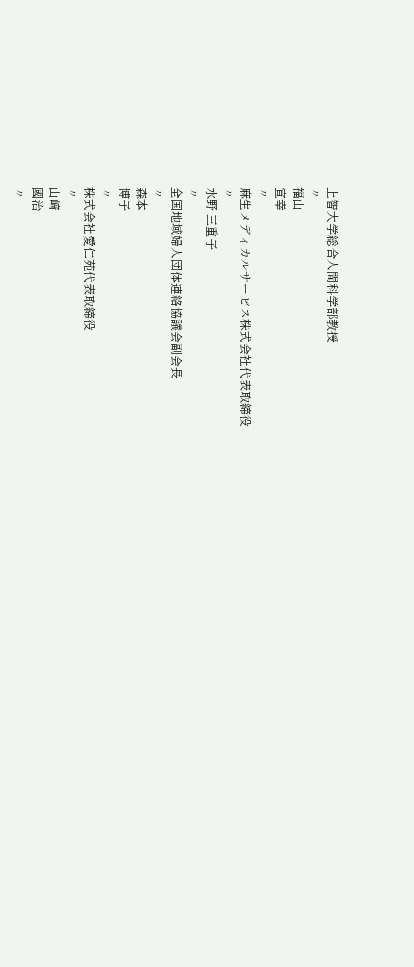上智大学総合人間科学部教授
〃
福山
宣幸
〃
麻生メディカルサービス株式会社代表取締役
〃
水野 三重子
〃
全国地域婦人団体連絡協議会副会長
〃
森本
博子
〃
株式会社愛仁苑代表取締役
〃
山﨑
國治
〃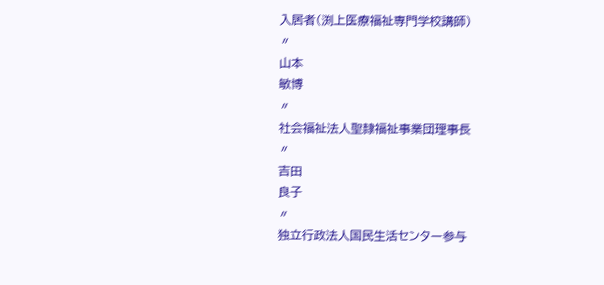入居者(渕上医療福祉専門学校講師)
〃
山本
敏博
〃
社会福祉法人聖隷福祉事業団理事長
〃
吉田
良子
〃
独立行政法人国民生活センター参与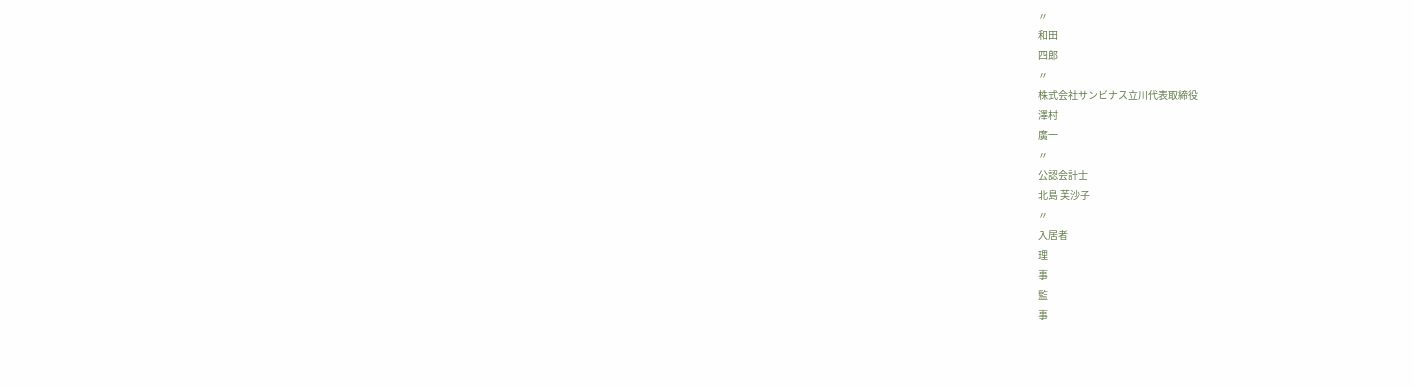〃
和田
四郎
〃
株式会社サンビナス立川代表取締役
澤村
廣一
〃
公認会計士
北島 芙沙子
〃
入居者
理
事
監
事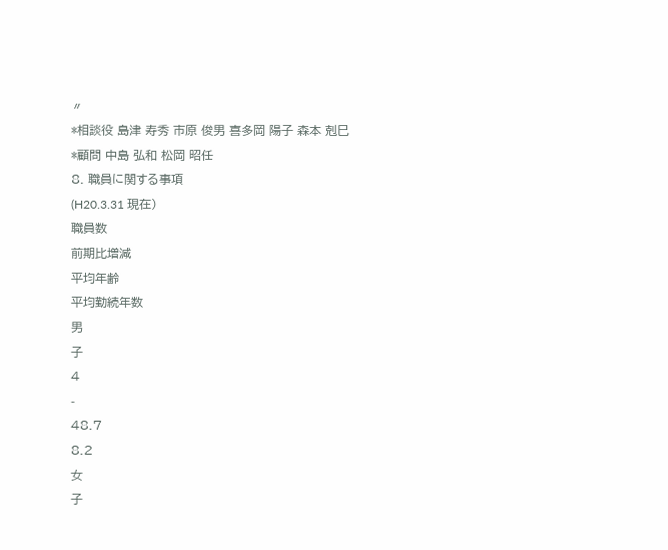〃
*相談役 島津 寿秀 市原 俊男 喜多岡 陽子 森本 剋巳
*顧問 中島 弘和 松岡 昭任
8. 職員に関する事項
(H20.3.31 現在)
職員数
前期比増減
平均年齢
平均勤続年数
男
子
4
-
48.7
8.2
女
子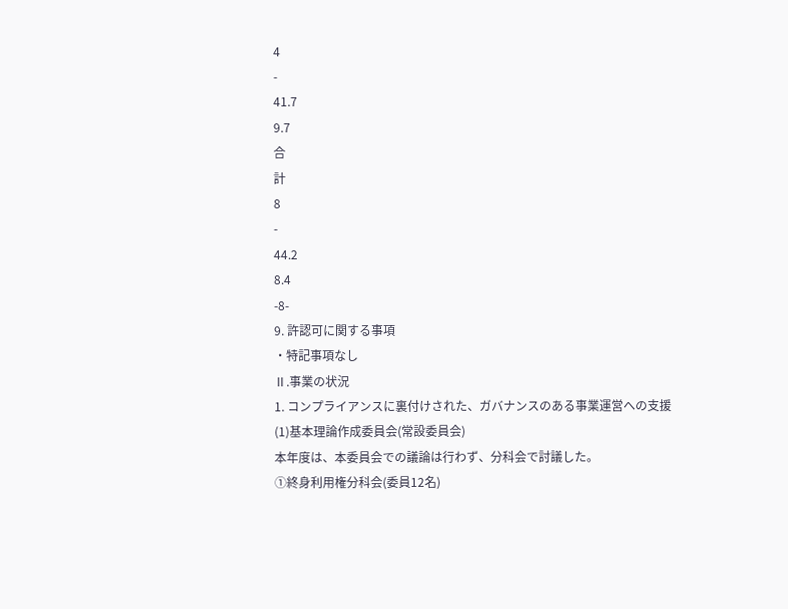4
-
41.7
9.7
合
計
8
-
44.2
8.4
-8-
9. 許認可に関する事項
・特記事項なし
Ⅱ.事業の状況
1. コンプライアンスに裏付けされた、ガバナンスのある事業運営への支援
(1)基本理論作成委員会(常設委員会)
本年度は、本委員会での議論は行わず、分科会で討議した。
①終身利用権分科会(委員12名)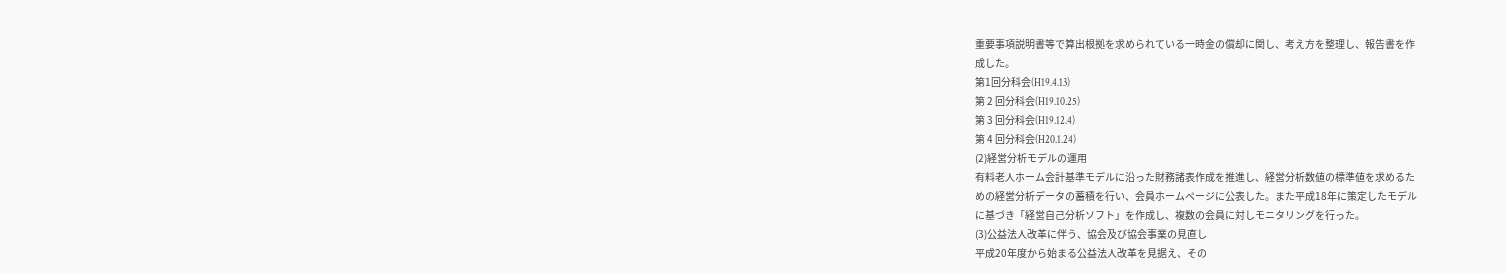重要事項説明書等で算出根拠を求められている一時金の償却に関し、考え方を整理し、報告書を作
成した。
第1回分科会(H19.4.13)
第 2 回分科会(H19.10.25)
第 3 回分科会(H19.12.4)
第 4 回分科会(H20.1.24)
(2)経営分析モデルの運用
有料老人ホーム会計基準モデルに沿った財務諸表作成を推進し、経営分析数値の標準値を求めるた
めの経営分析データの蓄積を行い、会員ホームページに公表した。また平成18年に策定したモデル
に基づき「経営自己分析ソフト」を作成し、複数の会員に対しモニタリングを行った。
(3)公益法人改革に伴う、協会及び協会事業の見直し
平成20年度から始まる公益法人改革を見据え、その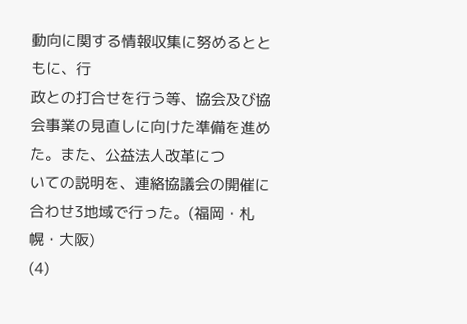動向に関する情報収集に努めるとともに、行
政との打合せを行う等、協会及び協会事業の見直しに向けた準備を進めた。また、公益法人改革につ
いての説明を、連絡協議会の開催に合わせ3地域で行った。(福岡・札幌・大阪)
(4)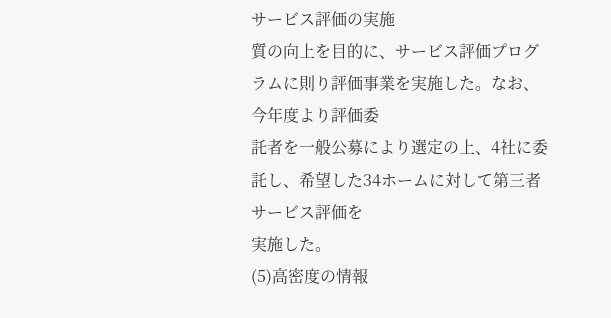サービス評価の実施
質の向上を目的に、サービス評価プログラムに則り評価事業を実施した。なお、今年度より評価委
託者を一般公募により選定の上、4社に委託し、希望した34ホームに対して第三者サービス評価を
実施した。
(5)高密度の情報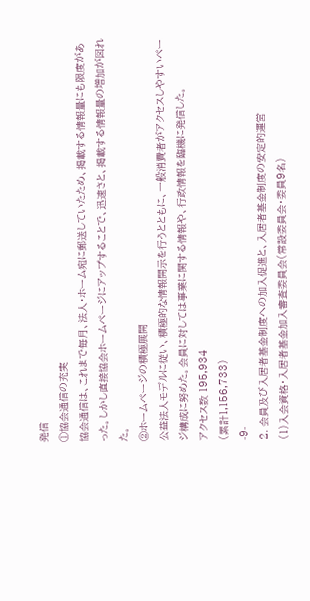発信
①協会通信の充実
協会通信は、これまで毎月、法人・ホーム宛に郵送していたため、掲載する情報量にも限度があ
った。しかし直接協会ホームページにアップすることで、迅速さと、掲載する情報量の増加が図れ
た。
②ホームページの積極展開
公益法人モデルに従い、積極的な情報開示を行うとともに、一般消費者がアクセスしやすいペー
ジ構成に努めた。会員に対しては事業に関する情報や、行政情報を臨機に発信した。
アクセス数 195,934
(累計1,156,733)
-9-
2. 会員及び入居者基金制度への加入促進と、入居者基金制度の安定的運営
(1)入会資格・入居者基金加入審査委員会(常設委員会・委員9名)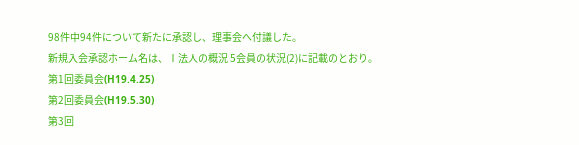98件中94件について新たに承認し、理事会へ付議した。
新規入会承認ホーム名は、Ⅰ法人の概況 5会員の状況(2)に記載のとおり。
第1回委員会(H19.4.25)
第2回委員会(H19.5.30)
第3回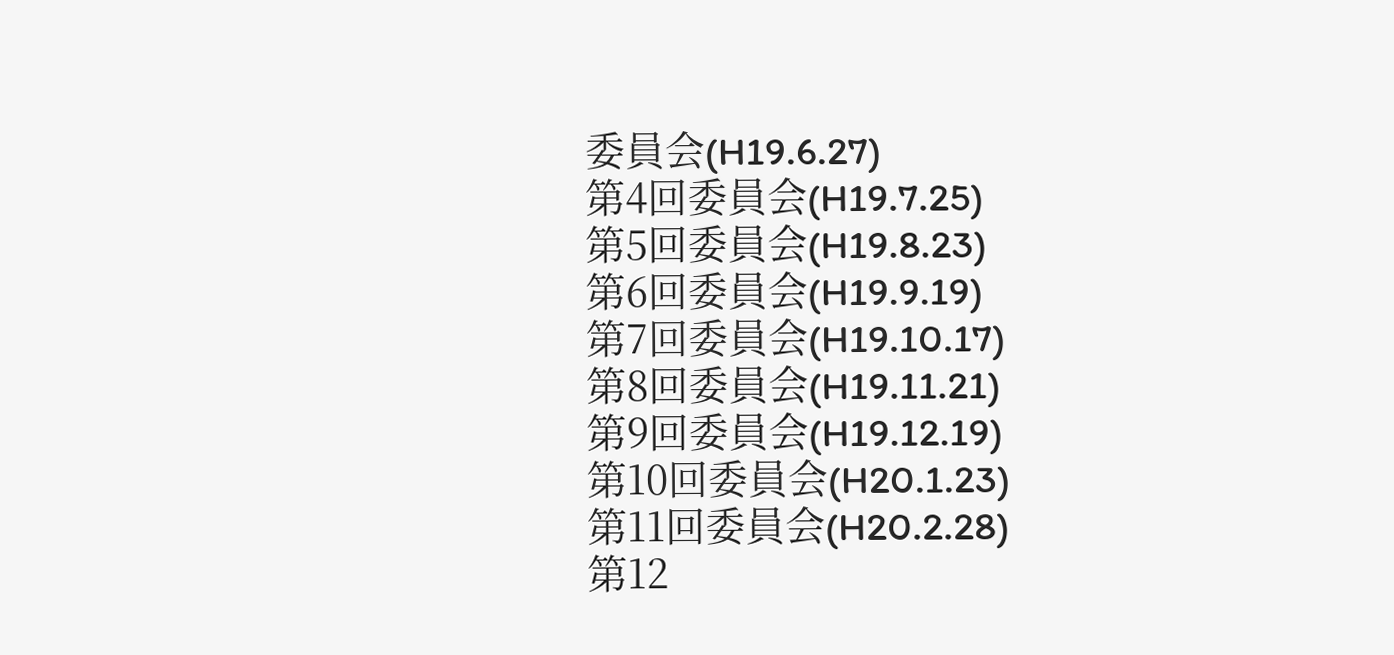委員会(H19.6.27)
第4回委員会(H19.7.25)
第5回委員会(H19.8.23)
第6回委員会(H19.9.19)
第7回委員会(H19.10.17)
第8回委員会(H19.11.21)
第9回委員会(H19.12.19)
第10回委員会(H20.1.23)
第11回委員会(H20.2.28)
第12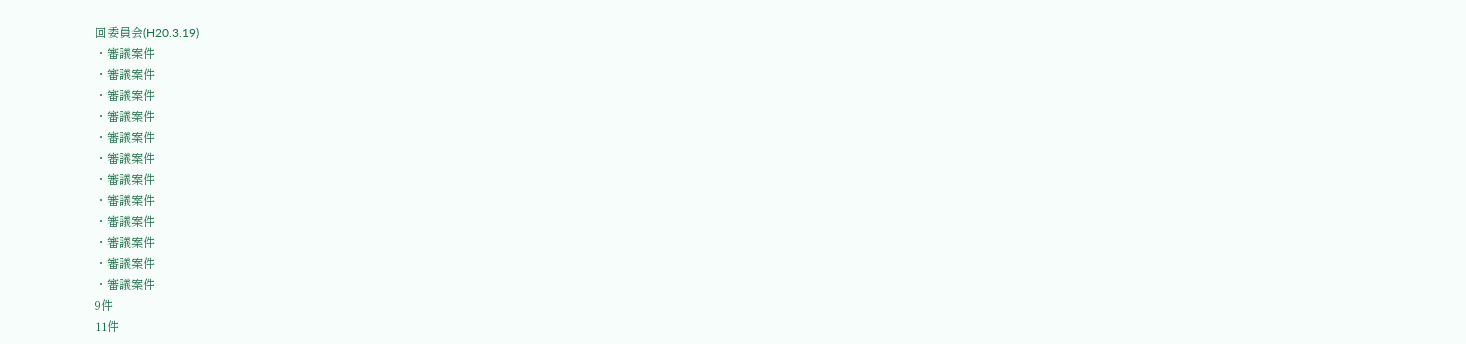回委員会(H20.3.19)
・審議案件
・審議案件
・審議案件
・審議案件
・審議案件
・審議案件
・審議案件
・審議案件
・審議案件
・審議案件
・審議案件
・審議案件
9件
11件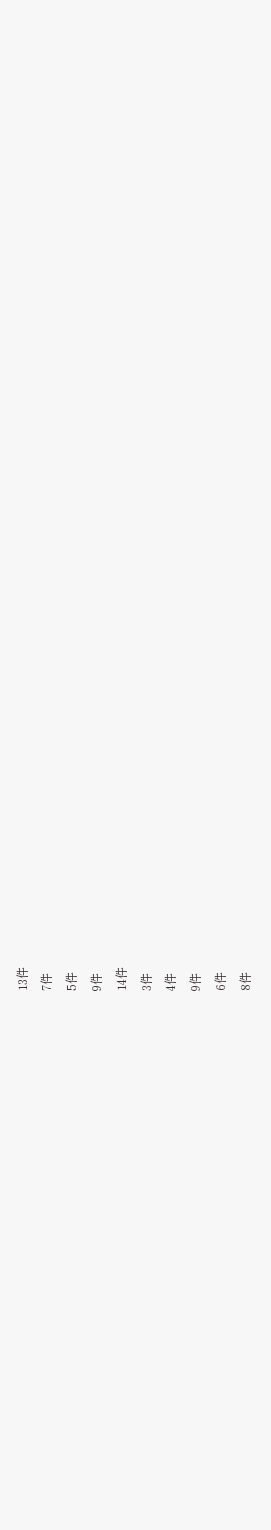13件
7件
5件
9件
14件
3件
4件
9件
6件
8件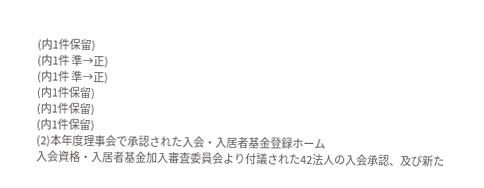(内1件保留)
(内1件 準→正)
(内1件 準→正)
(内1件保留)
(内1件保留)
(内1件保留)
(2)本年度理事会で承認された入会・入居者基金登録ホーム
入会資格・入居者基金加入審査委員会より付議された42法人の入会承認、及び新た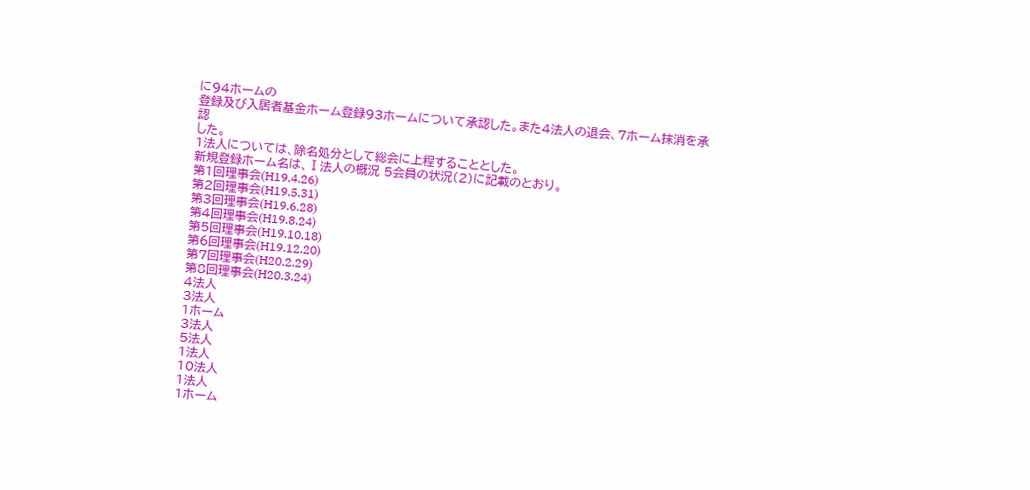に94ホームの
登録及び入居者基金ホーム登録93ホームについて承認した。また4法人の退会、7ホーム抹消を承認
した。
1法人については、除名処分として総会に上程することとした。
新規登録ホーム名は、Ⅰ法人の概況 5会員の状況(2)に記載のとおり。
第1回理事会(H19.4.26)
第2回理事会(H19.5.31)
第3回理事会(H19.6.28)
第4回理事会(H19.8.24)
第5回理事会(H19.10.18)
第6回理事会(H19.12.20)
第7回理事会(H20.2.29)
第8回理事会(H20.3.24)
4法人
3法人
1ホーム
3法人
5法人
1法人
10法人
1法人
1ホーム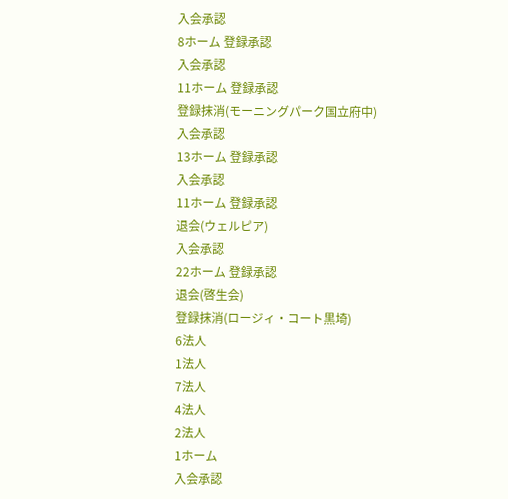入会承認
8ホーム 登録承認
入会承認
11ホーム 登録承認
登録抹消(モーニングパーク国立府中)
入会承認
13ホーム 登録承認
入会承認
11ホーム 登録承認
退会(ウェルピア)
入会承認
22ホーム 登録承認
退会(啓生会)
登録抹消(ロージィ・コート黒埼)
6法人
1法人
7法人
4法人
2法人
1ホーム
入会承認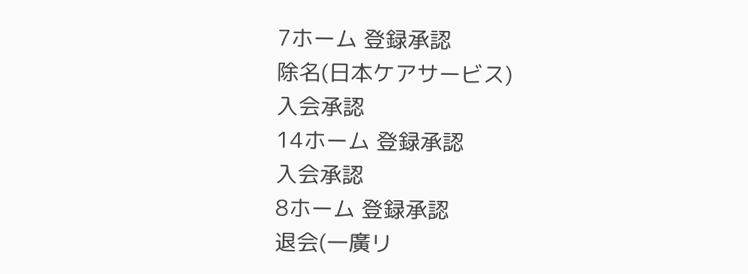7ホーム 登録承認
除名(日本ケアサービス)
入会承認
14ホーム 登録承認
入会承認
8ホーム 登録承認
退会(一廣リ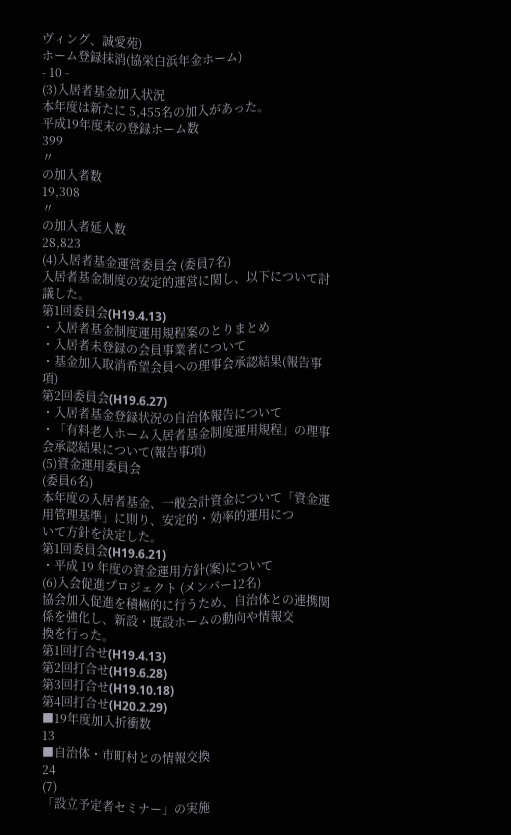ヴィング、誠愛苑)
ホーム登録抹消(協栄白浜年金ホーム)
- 10 -
(3)入居者基金加入状況
本年度は新たに 5,455名の加入があった。
平成19年度末の登録ホーム数
399
〃
の加入者数
19,308
〃
の加入者延人数
28,823
(4)入居者基金運営委員会 (委員7名)
入居者基金制度の安定的運営に関し、以下について討議した。
第1回委員会(H19.4.13)
・入居者基金制度運用規程案のとりまとめ
・入居者未登録の会員事業者について
・基金加入取消希望会員への理事会承認結果(報告事項)
第2回委員会(H19.6.27)
・入居者基金登録状況の自治体報告について
・「有料老人ホーム入居者基金制度運用規程」の理事会承認結果について(報告事項)
(5)資金運用委員会
(委員6名)
本年度の入居者基金、一般会計資金について「資金運用管理基準」に則り、安定的・効率的運用につ
いて方針を決定した。
第1回委員会(H19.6.21)
・平成 19 年度の資金運用方針(案)について
(6)入会促進プロジェクト (メンバー12名)
協会加入促進を積極的に行うため、自治体との連携関係を強化し、新設・既設ホームの動向や情報交
換を行った。
第1回打合せ(H19.4.13)
第2回打合せ(H19.6.28)
第3回打合せ(H19.10.18)
第4回打合せ(H20.2.29)
■19年度加入折衝数
13
■自治体・市町村との情報交換
24
(7)
「設立予定者セミナー」の実施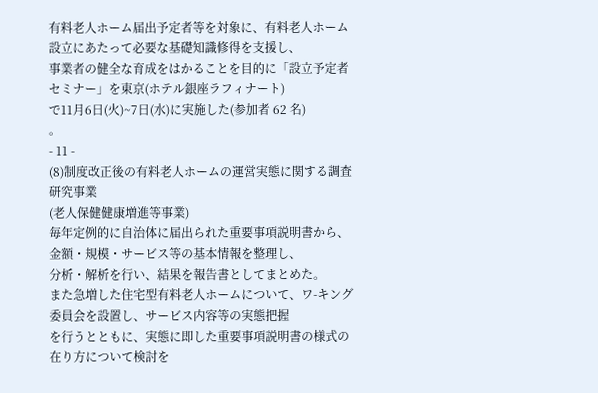有料老人ホーム届出予定者等を対象に、有料老人ホーム設立にあたって必要な基礎知識修得を支援し、
事業者の健全な育成をはかることを目的に「設立予定者セミナー」を東京(ホテル銀座ラフィナート)
で11月6日(火)~7日(水)に実施した(参加者 62 名)
。
- 11 -
(8)制度改正後の有料老人ホームの運営実態に関する調査研究事業
(老人保健健康増進等事業)
毎年定例的に自治体に届出られた重要事項説明書から、金額・規模・サービス等の基本情報を整理し、
分析・解析を行い、結果を報告書としてまとめた。
また急増した住宅型有料老人ホームについて、ワ-キング委員会を設置し、サービス内容等の実態把握
を行うとともに、実態に即した重要事項説明書の様式の在り方について検討を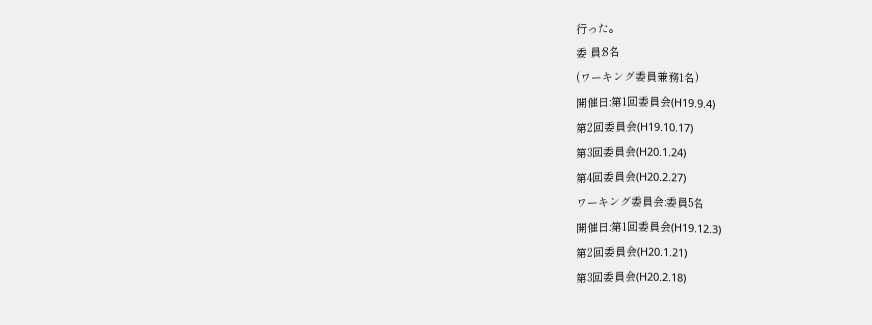行った。
委 員:8名
(ワーキング委員兼務1名)
開催日:第1回委員会(H19.9.4)
第2回委員会(H19.10.17)
第3回委員会(H20.1.24)
第4回委員会(H20.2.27)
ワーキング委員会:委員5名
開催日:第1回委員会(H19.12.3)
第2回委員会(H20.1.21)
第3回委員会(H20.2.18)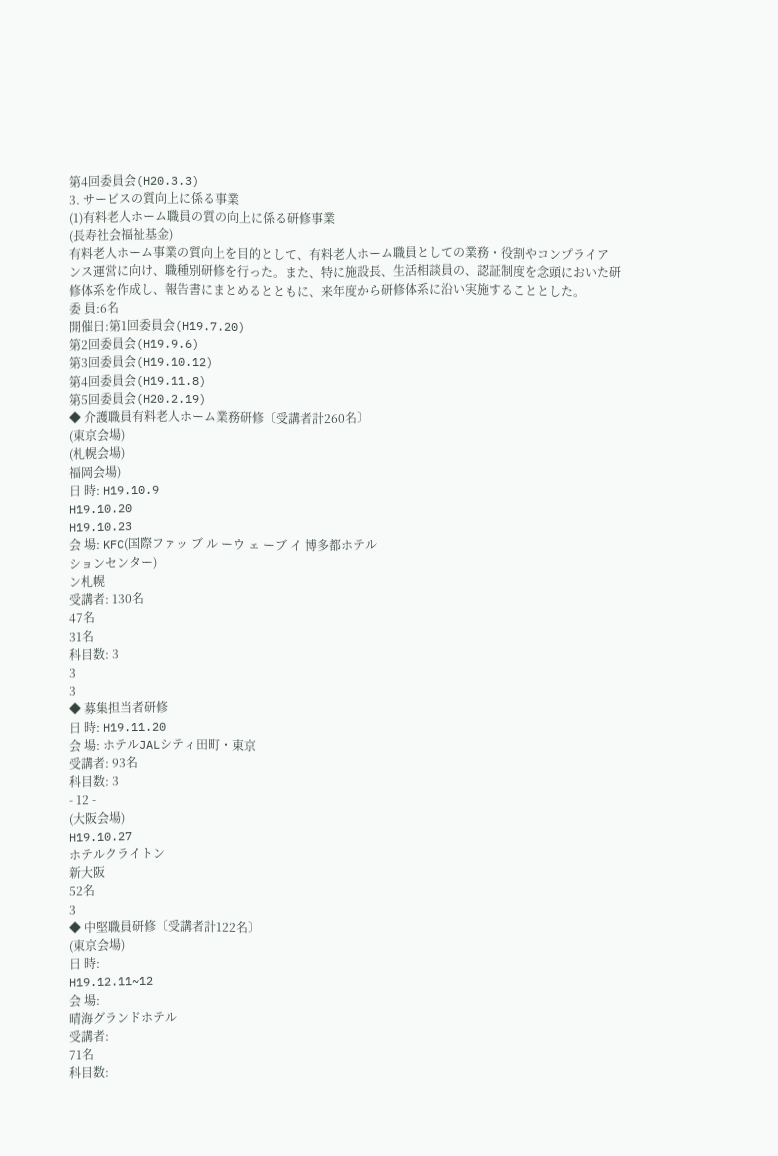第4回委員会(H20.3.3)
3. サービスの質向上に係る事業
(1)有料老人ホーム職員の質の向上に係る研修事業
(長寿社会福祉基金)
有料老人ホーム事業の質向上を目的として、有料老人ホーム職員としての業務・役割やコンプライア
ンス運営に向け、職種別研修を行った。また、特に施設長、生活相談員の、認証制度を念頭においた研
修体系を作成し、報告書にまとめるとともに、来年度から研修体系に沿い実施することとした。
委 員:6名
開催日:第1回委員会(H19.7.20)
第2回委員会(H19.9.6)
第3回委員会(H19.10.12)
第4回委員会(H19.11.8)
第5回委員会(H20.2.19)
◆ 介護職員有料老人ホーム業務研修〔受講者計260名〕
(東京会場)
(札幌会場)
福岡会場)
日 時: H19.10.9
H19.10.20
H19.10.23
会 場: KFC(国際ファッ ブ ル ーウ ェ ーブ イ 博多都ホテル
ションセンター)
ン札幌
受講者: 130名
47名
31名
科目数: 3
3
3
◆ 募集担当者研修
日 時: H19.11.20
会 場: ホテルJALシティ田町・東京
受講者: 93名
科目数: 3
- 12 -
(大阪会場)
H19.10.27
ホテルクライトン
新大阪
52名
3
◆ 中堅職員研修〔受講者計122名〕
(東京会場)
日 時:
H19.12.11~12
会 場:
晴海グランドホテル
受講者:
71名
科目数: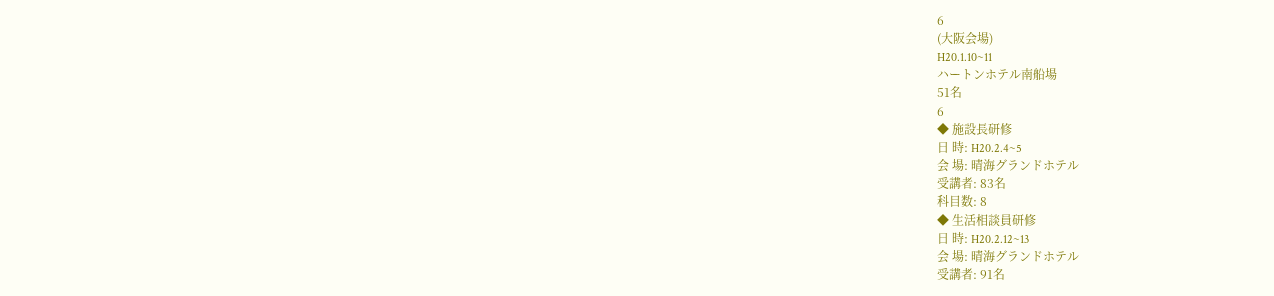6
(大阪会場)
H20.1.10~11
ハートンホテル南船場
51名
6
◆ 施設長研修
日 時: H20.2.4~5
会 場: 晴海グランドホテル
受講者: 83名
科目数: 8
◆ 生活相談員研修
日 時: H20.2.12~13
会 場: 晴海グランドホテル
受講者: 91名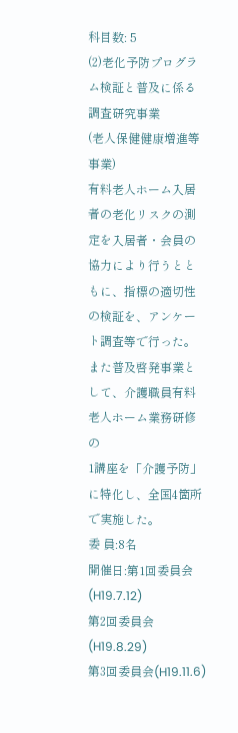科目数: 5
(2)老化予防プログラム検証と普及に係る調査研究事業
(老人保健健康増進等事業)
有料老人ホーム入居者の老化リスクの測定を入居者・会員の協力により行うとともに、指標の適切性
の検証を、アンケート調査等で行った。また普及啓発事業として、介護職員有料老人ホーム業務研修の
1講座を「介護予防」に特化し、全国4箇所で実施した。
委 員:8名
開催日:第1回委員会(H19.7.12)
第2回委員会(H19.8.29)
第3回委員会(H19.11.6)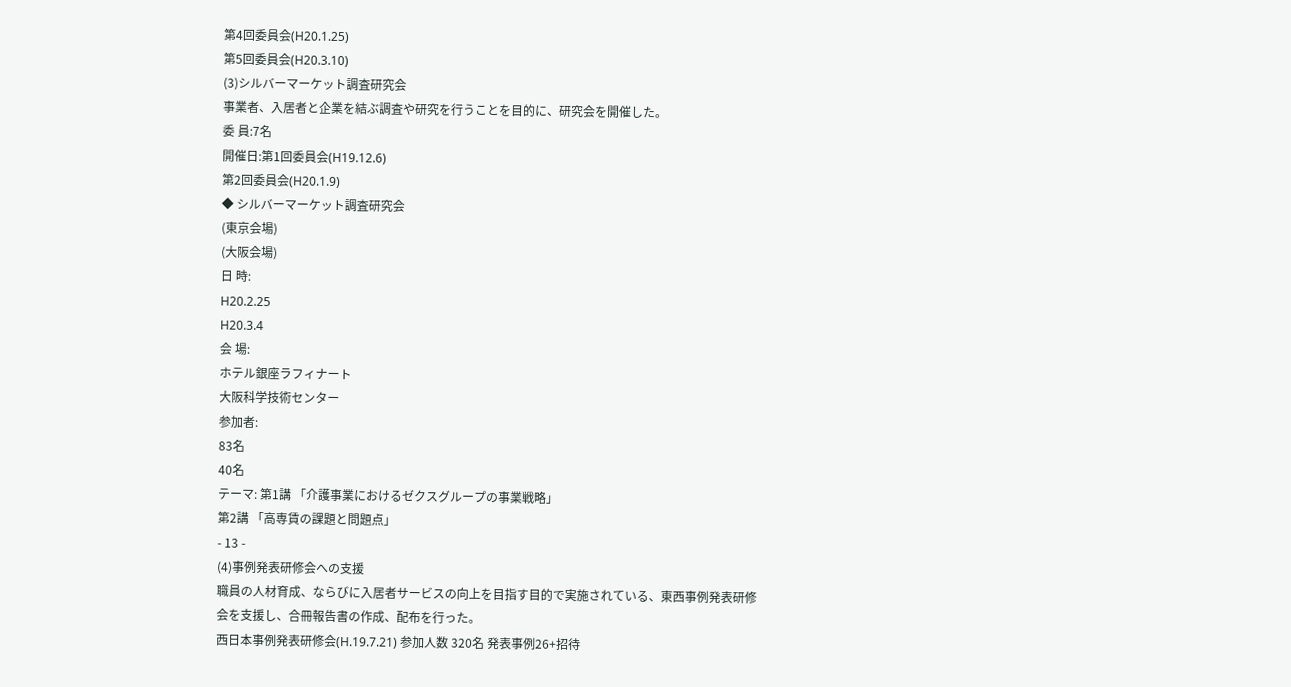第4回委員会(H20.1.25)
第5回委員会(H20.3.10)
(3)シルバーマーケット調査研究会
事業者、入居者と企業を結ぶ調査や研究を行うことを目的に、研究会を開催した。
委 員:7名
開催日:第1回委員会(H19.12.6)
第2回委員会(H20.1.9)
◆ シルバーマーケット調査研究会
(東京会場)
(大阪会場)
日 時:
H20.2.25
H20.3.4
会 場:
ホテル銀座ラフィナート
大阪科学技術センター
参加者:
83名
40名
テーマ: 第1講 「介護事業におけるゼクスグループの事業戦略」
第2講 「高専賃の課題と問題点」
- 13 -
(4)事例発表研修会への支援
職員の人材育成、ならびに入居者サービスの向上を目指す目的で実施されている、東西事例発表研修
会を支援し、合冊報告書の作成、配布を行った。
西日本事例発表研修会(H.19.7.21) 参加人数 320名 発表事例26+招待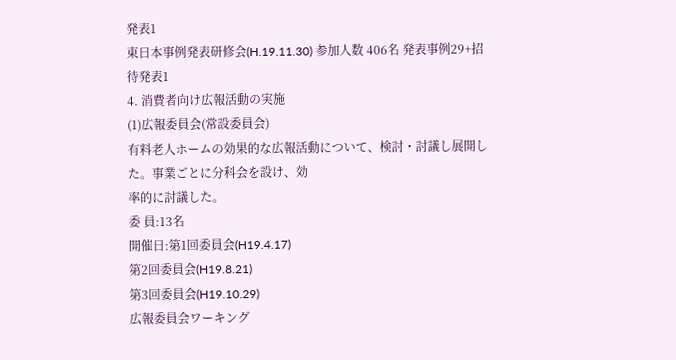発表1
東日本事例発表研修会(H.19.11.30) 参加人数 406名 発表事例29+招待発表1
4. 消費者向け広報活動の実施
(1)広報委員会(常設委員会)
有料老人ホームの効果的な広報活動について、検討・討議し展開した。事業ごとに分科会を設け、効
率的に討議した。
委 員:13名
開催日:第1回委員会(H19.4.17)
第2回委員会(H19.8.21)
第3回委員会(H19.10.29)
広報委員会ワーキング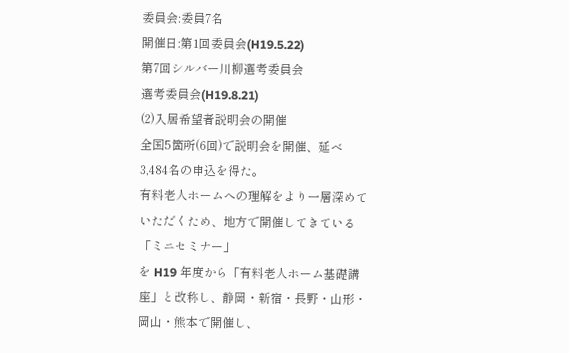委員会:委員7名
開催日:第1回委員会(H19.5.22)
第7回シルバー川柳選考委員会
選考委員会(H19.8.21)
(2)入居希望者説明会の開催
全国5箇所(6回)で説明会を開催、延べ3,484名の申込を得た。
有料老人ホームへの理解をより一層深めていただくため、地方で開催してきている「ミニセミナー」
を H19 年度から「有料老人ホーム基礎講座」と改称し、静岡・新宿・長野・山形・岡山・熊本で開催し、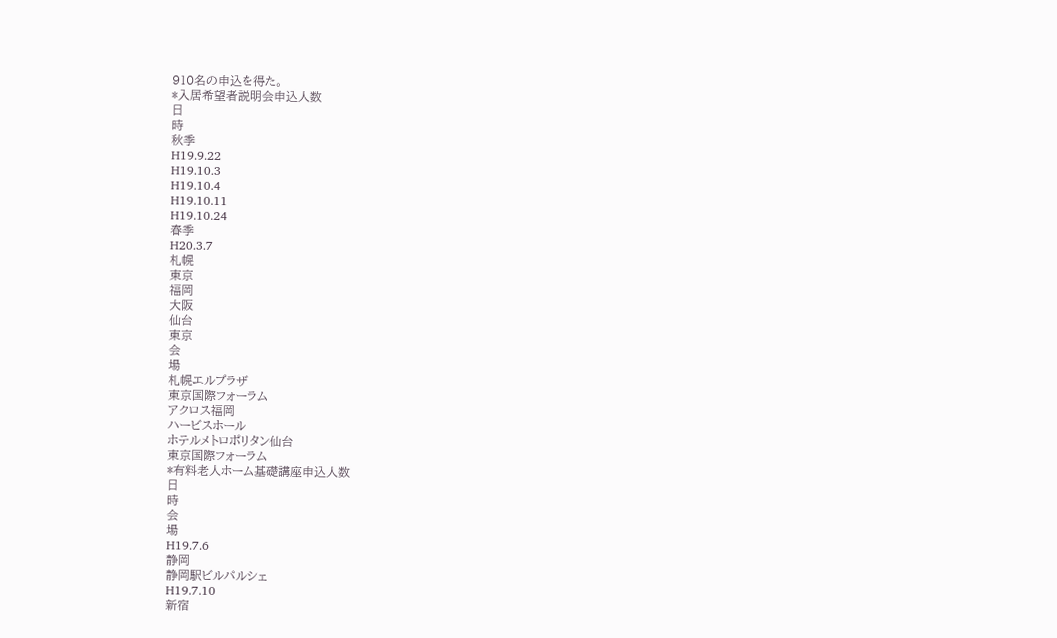910名の申込を得た。
*入居希望者説明会申込人数
日
時
秋季
H19.9.22
H19.10.3
H19.10.4
H19.10.11
H19.10.24
春季
H20.3.7
札幌
東京
福岡
大阪
仙台
東京
会
場
札幌エルプラザ
東京国際フォーラム
アクロス福岡
ハービスホール
ホテルメトロポリタン仙台
東京国際フォーラム
*有料老人ホーム基礎講座申込人数
日
時
会
場
H19.7.6
静岡
静岡駅ビルパルシェ
H19.7.10
新宿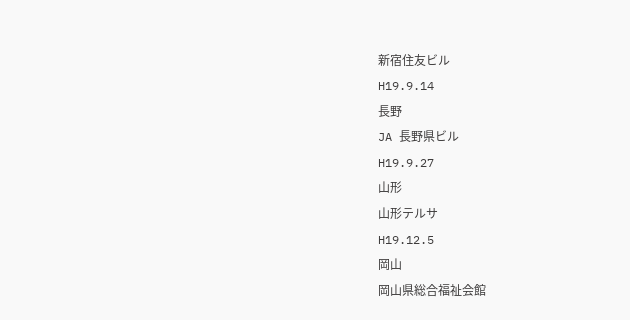新宿住友ビル
H19.9.14
長野
JA 長野県ビル
H19.9.27
山形
山形テルサ
H19.12.5
岡山
岡山県総合福祉会館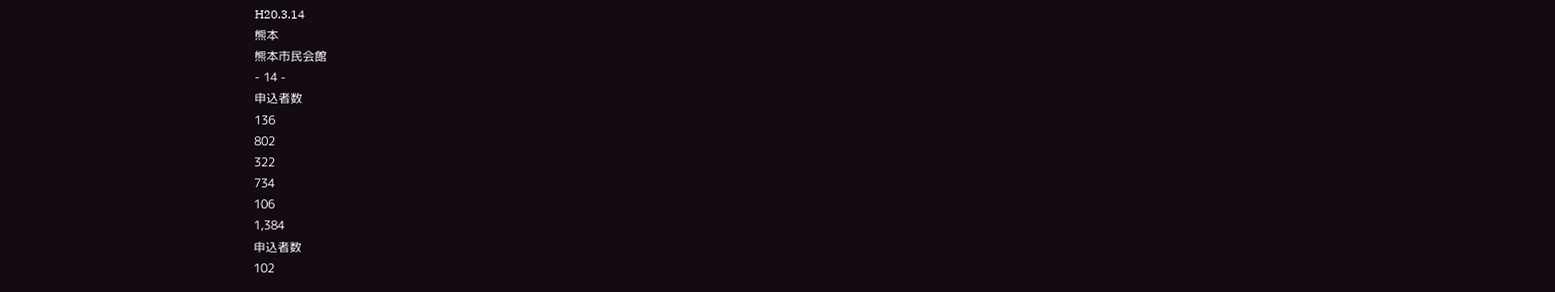H20.3.14
熊本
熊本市民会館
- 14 -
申込者数
136
802
322
734
106
1,384
申込者数
102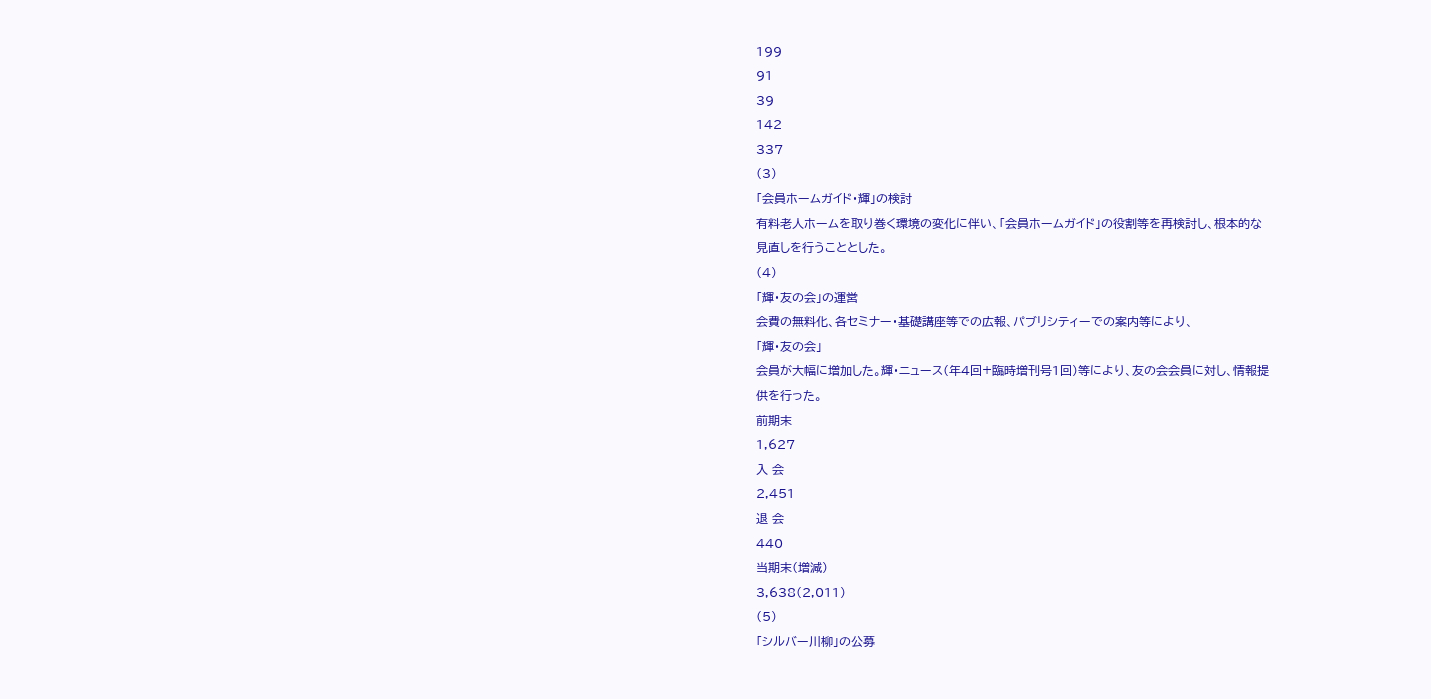199
91
39
142
337
(3)
「会員ホームガイド・輝」の検討
有料老人ホームを取り巻く環境の変化に伴い、「会員ホームガイド」の役割等を再検討し、根本的な
見直しを行うこととした。
(4)
「輝・友の会」の運営
会費の無料化、各セミナー・基礎講座等での広報、パブリシティーでの案内等により、
「輝・友の会」
会員が大幅に増加した。輝・ニュース(年4回+臨時増刊号1回)等により、友の会会員に対し、情報提
供を行った。
前期末
1,627
入 会
2,451
退 会
440
当期末(増減)
3,638(2,011)
(5)
「シルバー川柳」の公募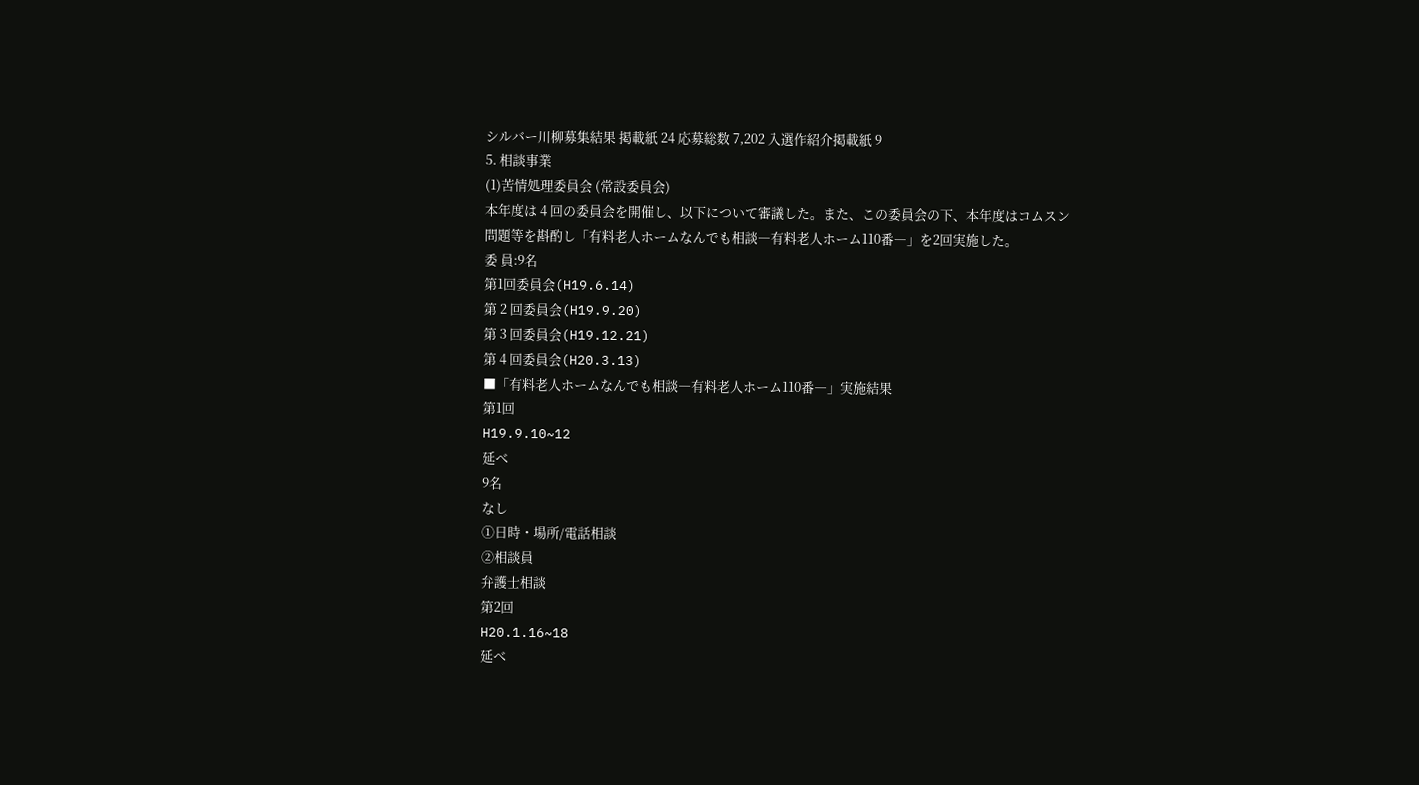シルバー川柳募集結果 掲載紙 24 応募総数 7,202 入選作紹介掲載紙 9
5. 相談事業
(1)苦情処理委員会 (常設委員会)
本年度は 4 回の委員会を開催し、以下について審議した。また、この委員会の下、本年度はコムスン
問題等を斟酌し「有料老人ホームなんでも相談―有料老人ホーム110番―」を2回実施した。
委 員:9名
第1回委員会(H19.6.14)
第 2 回委員会(H19.9.20)
第 3 回委員会(H19.12.21)
第 4 回委員会(H20.3.13)
■「有料老人ホームなんでも相談―有料老人ホーム110番―」実施結果
第1回
H19.9.10~12
延べ
9名
なし
①日時・場所/電話相談
②相談員
弁護士相談
第2回
H20.1.16~18
延べ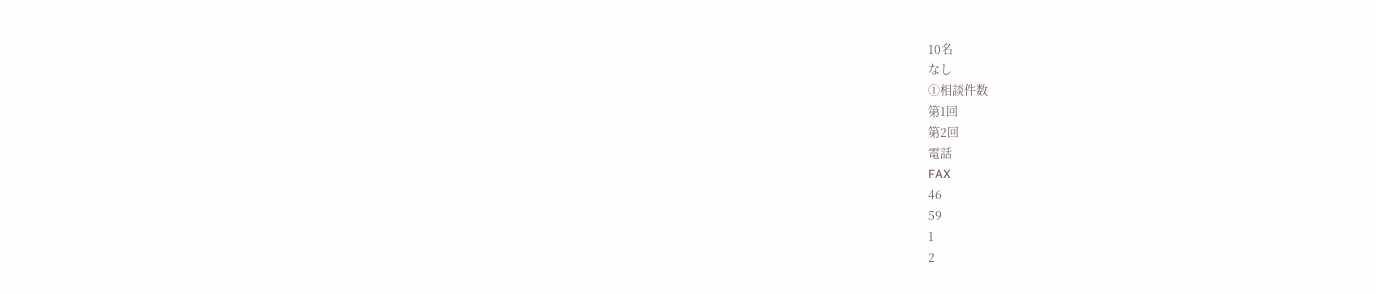10名
なし
①相談件数
第1回
第2回
電話
FAX
46
59
1
2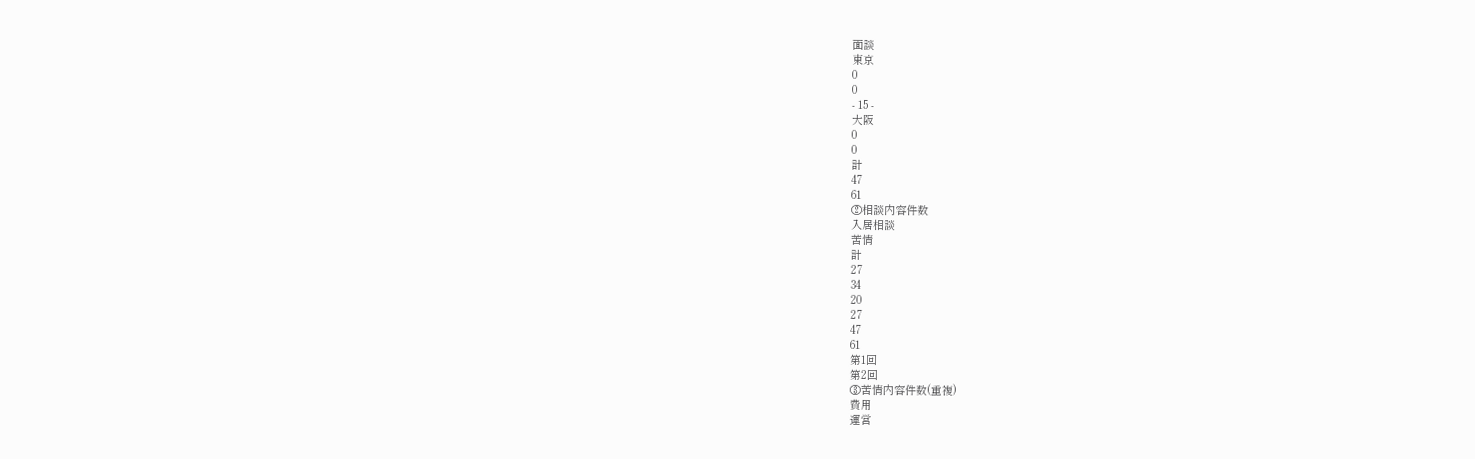面談
東京
0
0
- 15 -
大阪
0
0
計
47
61
②相談内容件数
入居相談
苦情
計
27
34
20
27
47
61
第1回
第2回
③苦情内容件数(重複)
費用
運営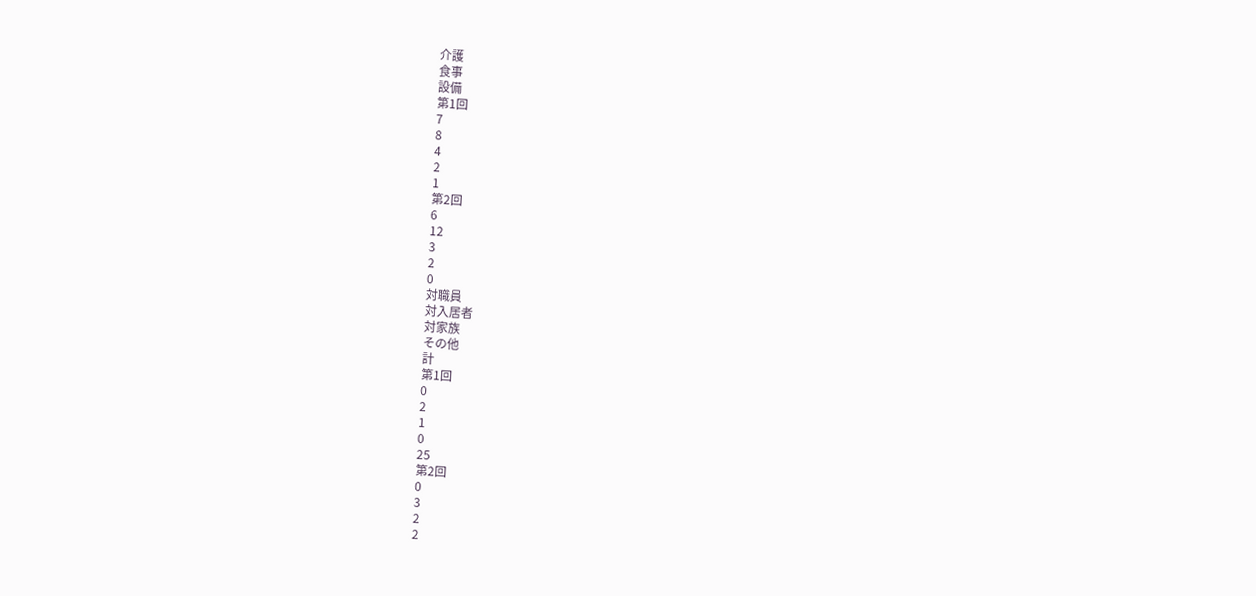介護
食事
設備
第1回
7
8
4
2
1
第2回
6
12
3
2
0
対職員
対入居者
対家族
その他
計
第1回
0
2
1
0
25
第2回
0
3
2
2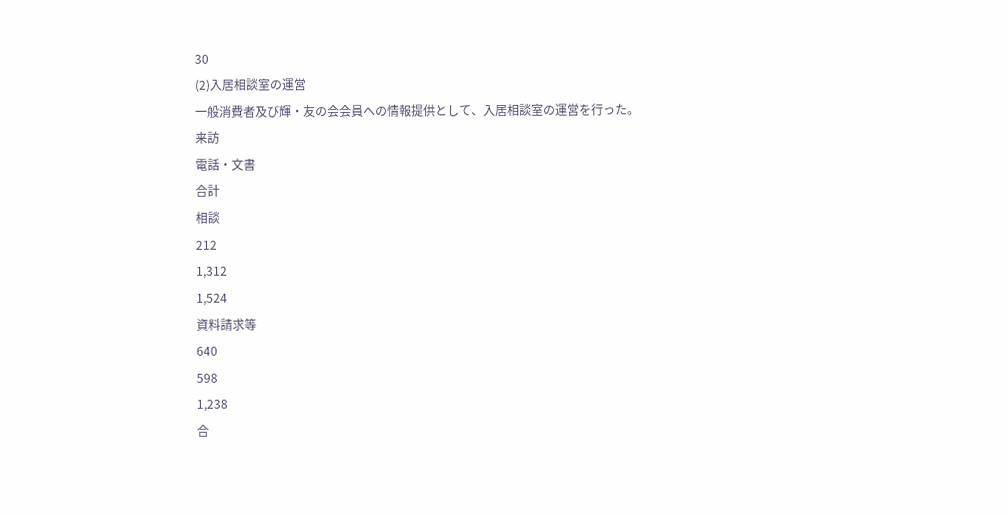30
(2)入居相談室の運営
一般消費者及び輝・友の会会員への情報提供として、入居相談室の運営を行った。
来訪
電話・文書
合計
相談
212
1,312
1,524
資料請求等
640
598
1,238
合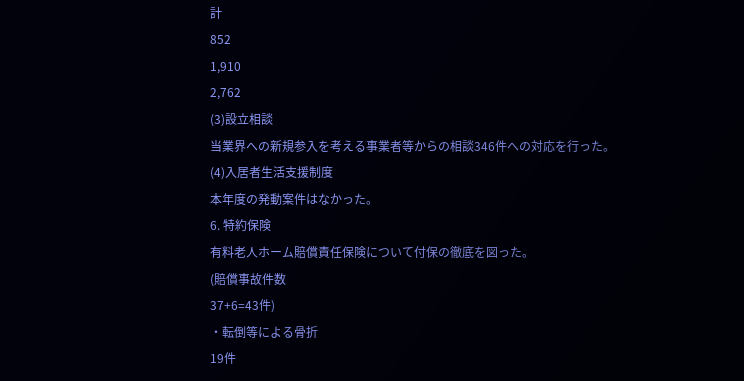計
852
1,910
2,762
(3)設立相談
当業界への新規参入を考える事業者等からの相談346件への対応を行った。
(4)入居者生活支援制度
本年度の発動案件はなかった。
6. 特約保険
有料老人ホーム賠償責任保険について付保の徹底を図った。
(賠償事故件数
37+6=43件)
・転倒等による骨折
19件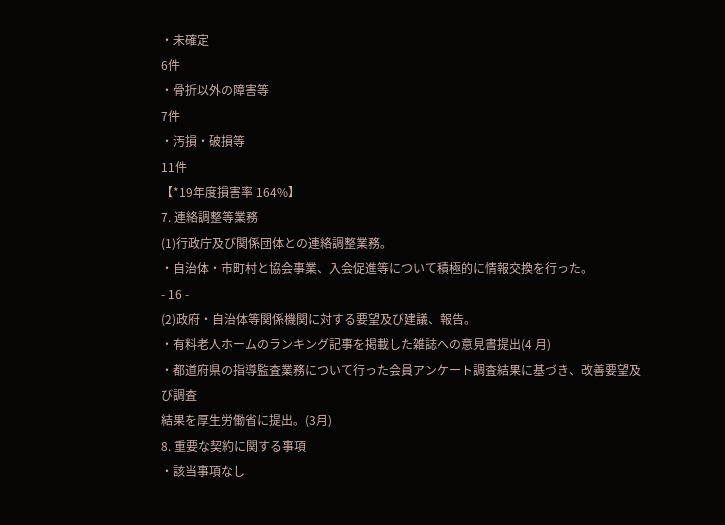・未確定
6件
・骨折以外の障害等
7件
・汚損・破損等
11件
【*19年度損害率 164%】
7. 連絡調整等業務
(1)行政庁及び関係団体との連絡調整業務。
・自治体・市町村と協会事業、入会促進等について積極的に情報交換を行った。
- 16 -
(2)政府・自治体等関係機関に対する要望及び建議、報告。
・有料老人ホームのランキング記事を掲載した雑誌への意見書提出(4 月)
・都道府県の指導監査業務について行った会員アンケート調査結果に基づき、改善要望及び調査
結果を厚生労働省に提出。(3月)
8. 重要な契約に関する事項
・該当事項なし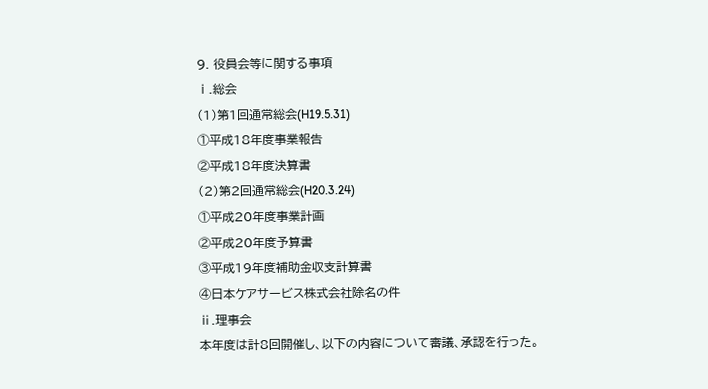9. 役員会等に関する事項
ⅰ.総会
(1)第1回通常総会(H19.5.31)
①平成18年度事業報告
②平成18年度決算書
(2)第2回通常総会(H20.3.24)
①平成20年度事業計画
②平成20年度予算書
③平成19年度補助金収支計算書
④日本ケアサービス株式会社除名の件
ⅱ.理事会
本年度は計8回開催し、以下の内容について審議、承認を行った。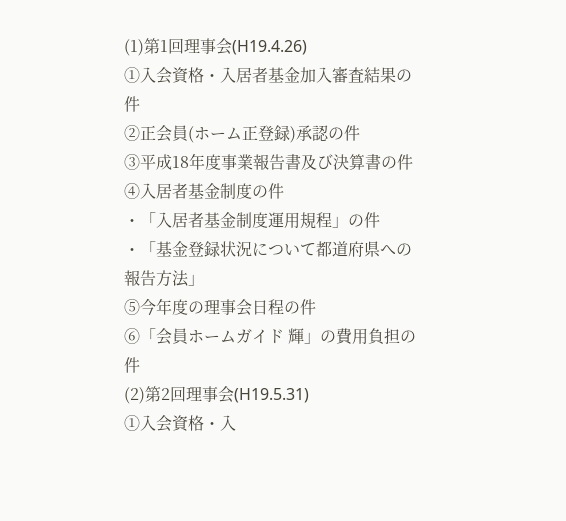(1)第1回理事会(H19.4.26)
①入会資格・入居者基金加入審査結果の件
②正会員(ホーム正登録)承認の件
③平成18年度事業報告書及び決算書の件
④入居者基金制度の件
・「入居者基金制度運用規程」の件
・「基金登録状況について都道府県への報告方法」
⑤今年度の理事会日程の件
⑥「会員ホームガイド 輝」の費用負担の件
(2)第2回理事会(H19.5.31)
①入会資格・入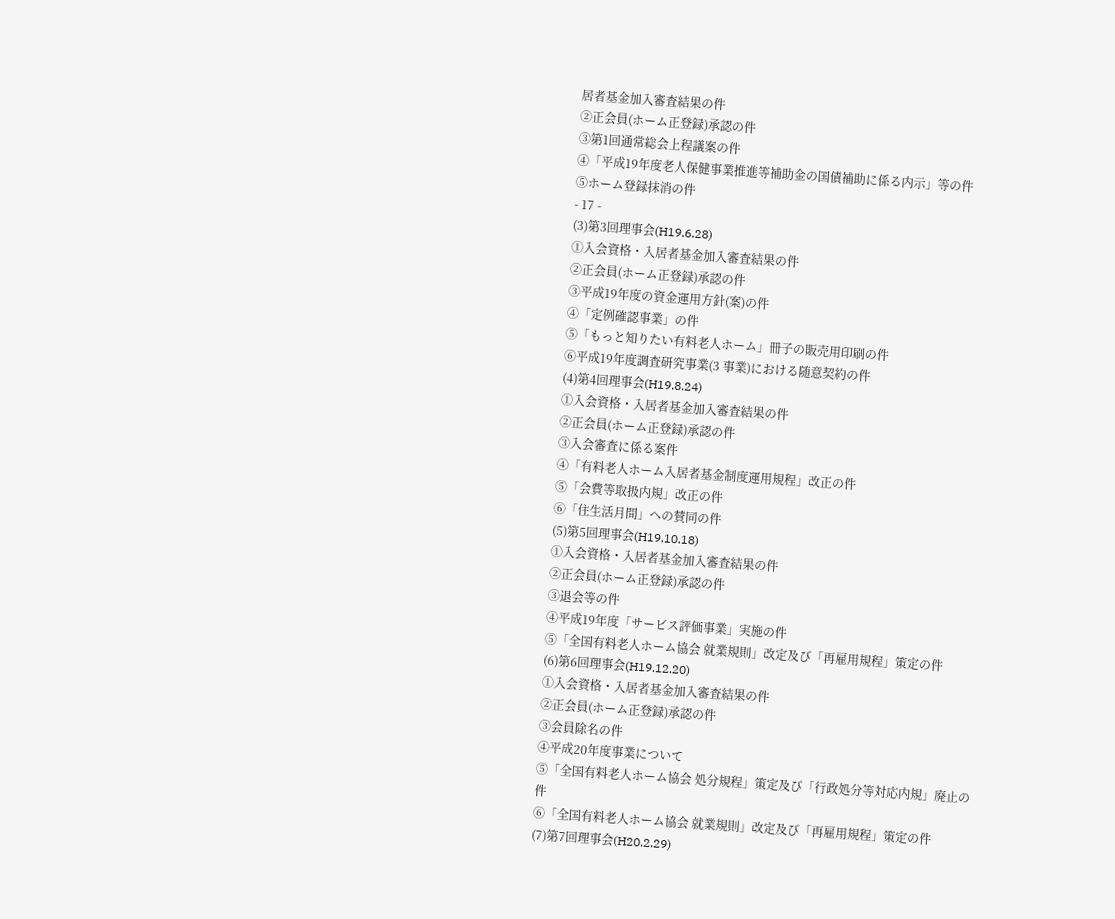居者基金加入審査結果の件
②正会員(ホーム正登録)承認の件
③第1回通常総会上程議案の件
④「平成19年度老人保健事業推進等補助金の国債補助に係る内示」等の件
⑤ホーム登録抹消の件
- 17 -
(3)第3回理事会(H19.6.28)
①入会資格・入居者基金加入審査結果の件
②正会員(ホーム正登録)承認の件
③平成19年度の資金運用方針(案)の件
④「定例確認事業」の件
⑤「もっと知りたい有料老人ホーム」冊子の販売用印刷の件
⑥平成19年度調査研究事業(3 事業)における随意契約の件
(4)第4回理事会(H19.8.24)
①入会資格・入居者基金加入審査結果の件
②正会員(ホーム正登録)承認の件
③入会審査に係る案件
④「有料老人ホーム入居者基金制度運用規程」改正の件
⑤「会費等取扱内規」改正の件
⑥「住生活月間」への賛同の件
(5)第5回理事会(H19.10.18)
①入会資格・入居者基金加入審査結果の件
②正会員(ホーム正登録)承認の件
③退会等の件
④平成19年度「サービス評価事業」実施の件
⑤「全国有料老人ホーム協会 就業規則」改定及び「再雇用規程」策定の件
(6)第6回理事会(H19.12.20)
①入会資格・入居者基金加入審査結果の件
②正会員(ホーム正登録)承認の件
③会員除名の件
④平成20年度事業について
⑤「全国有料老人ホーム協会 処分規程」策定及び「行政処分等対応内規」廃止の件
⑥「全国有料老人ホーム協会 就業規則」改定及び「再雇用規程」策定の件
(7)第7回理事会(H20.2.29)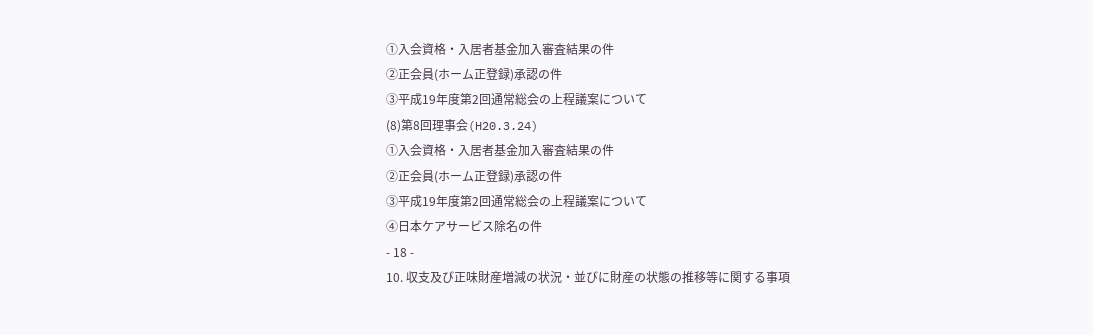①入会資格・入居者基金加入審査結果の件
②正会員(ホーム正登録)承認の件
③平成19年度第2回通常総会の上程議案について
(8)第8回理事会(H20.3.24)
①入会資格・入居者基金加入審査結果の件
②正会員(ホーム正登録)承認の件
③平成19年度第2回通常総会の上程議案について
④日本ケアサービス除名の件
- 18 -
10. 収支及び正味財産増減の状況・並びに財産の状態の推移等に関する事項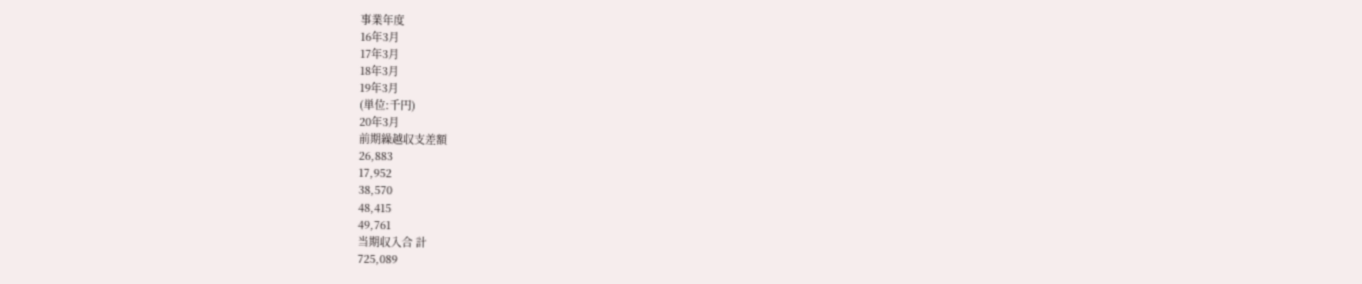事業年度
16年3月
17年3月
18年3月
19年3月
(単位:千円)
20年3月
前期繰越収支差額
26,883
17,952
38,570
48,415
49,761
当期収入合 計
725,089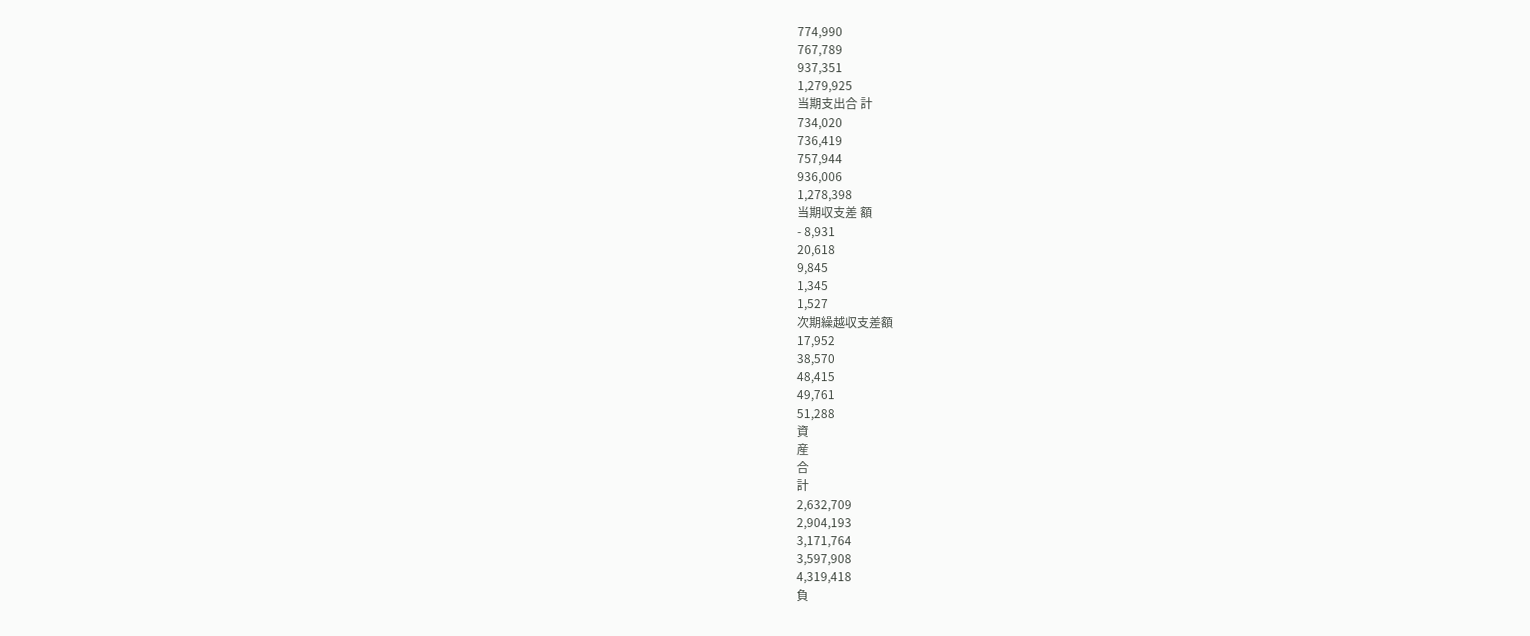774,990
767,789
937,351
1,279,925
当期支出合 計
734,020
736,419
757,944
936,006
1,278,398
当期収支差 額
- 8,931
20,618
9,845
1,345
1,527
次期繰越収支差額
17,952
38,570
48,415
49,761
51,288
資
産
合
計
2,632,709
2,904,193
3,171,764
3,597,908
4,319,418
負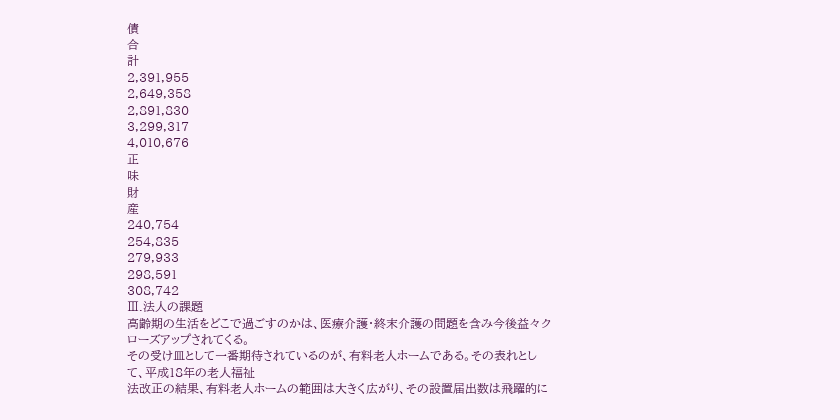債
合
計
2,391,955
2,649,358
2,891,830
3,299,317
4,010,676
正
味
財
産
240,754
254,835
279,933
298,591
308,742
Ⅲ.法人の課題
高齢期の生活をどこで過ごすのかは、医療介護・終末介護の問題を含み今後益々クローズアップされてくる。
その受け皿として一番期待されているのが、有料老人ホームである。その表れとして、平成18年の老人福祉
法改正の結果、有料老人ホームの範囲は大きく広がり、その設置届出数は飛躍的に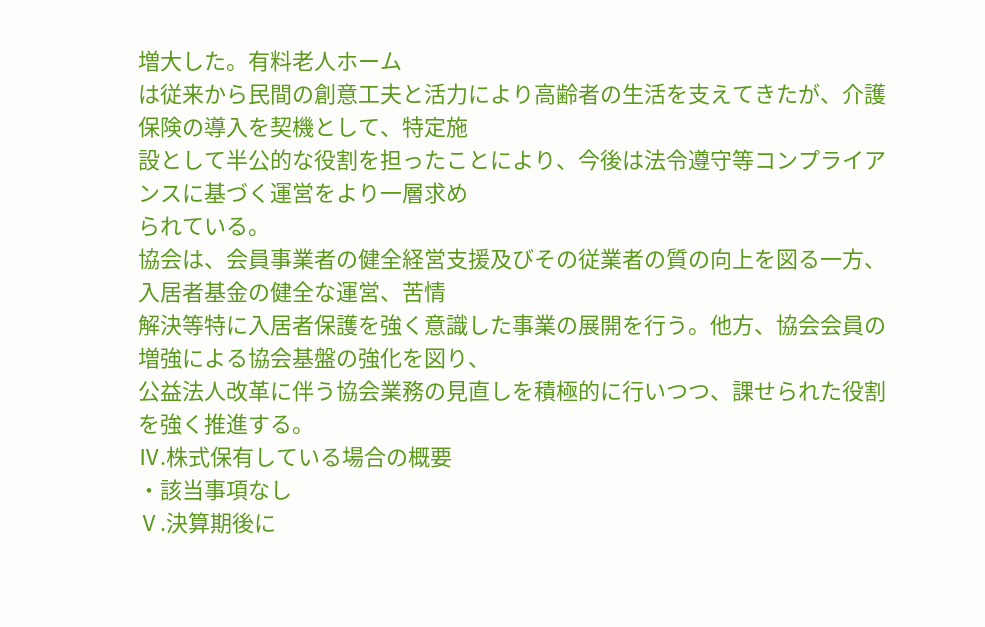増大した。有料老人ホーム
は従来から民間の創意工夫と活力により高齢者の生活を支えてきたが、介護保険の導入を契機として、特定施
設として半公的な役割を担ったことにより、今後は法令遵守等コンプライアンスに基づく運営をより一層求め
られている。
協会は、会員事業者の健全経営支援及びその従業者の質の向上を図る一方、入居者基金の健全な運営、苦情
解決等特に入居者保護を強く意識した事業の展開を行う。他方、協会会員の増強による協会基盤の強化を図り、
公益法人改革に伴う協会業務の見直しを積極的に行いつつ、課せられた役割を強く推進する。
Ⅳ.株式保有している場合の概要
・該当事項なし
Ⅴ.決算期後に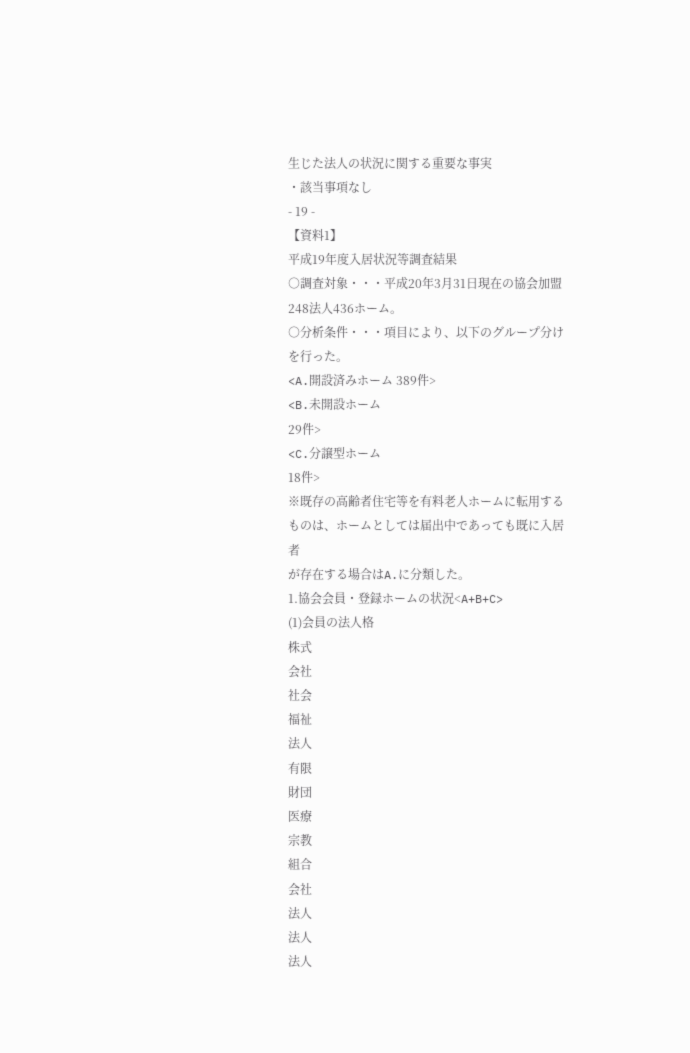生じた法人の状況に関する重要な事実
・該当事項なし
- 19 -
【資料1】
平成19年度入居状況等調査結果
○調査対象・・・平成20年3月31日現在の協会加盟248法人436ホーム。
○分析条件・・・項目により、以下のグループ分けを行った。
<A.開設済みホーム 389件>
<B.未開設ホーム
29件>
<C.分譲型ホーム
18件>
※既存の高齢者住宅等を有料老人ホームに転用するものは、ホームとしては届出中であっても既に入居者
が存在する場合はA.に分類した。
1.協会会員・登録ホームの状況<A+B+C>
(1)会員の法人格
株式
会社
社会
福祉
法人
有限
財団
医療
宗教
組合
会社
法人
法人
法人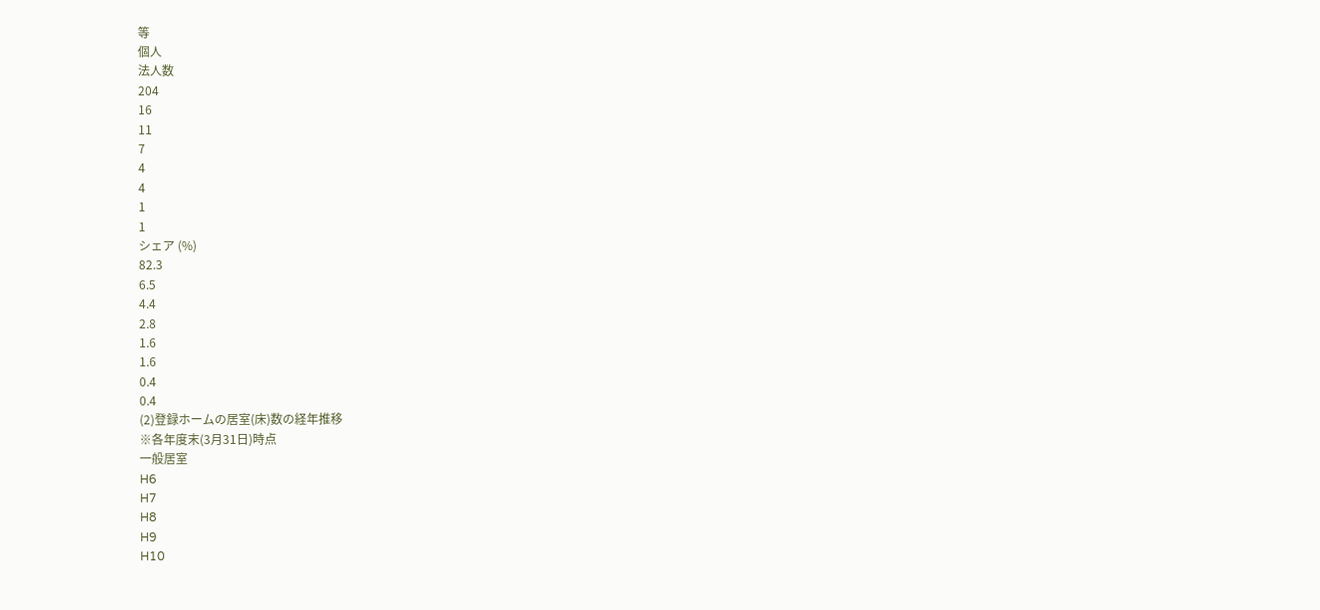等
個人
法人数
204
16
11
7
4
4
1
1
シェア (%)
82.3
6.5
4.4
2.8
1.6
1.6
0.4
0.4
(2)登録ホームの居室(床)数の経年推移
※各年度末(3月31日)時点
一般居室
H6
H7
H8
H9
H10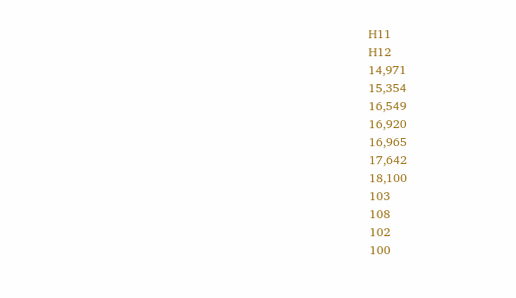H11
H12
14,971
15,354
16,549
16,920
16,965
17,642
18,100
103
108
102
100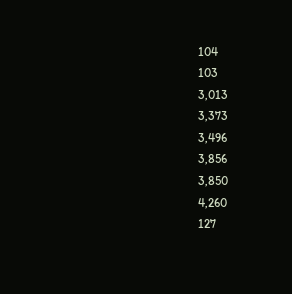104
103
3,013
3,373
3,496
3,856
3,850
4,260
127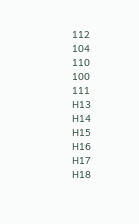112
104
110
100
111
H13
H14
H15
H16
H17
H18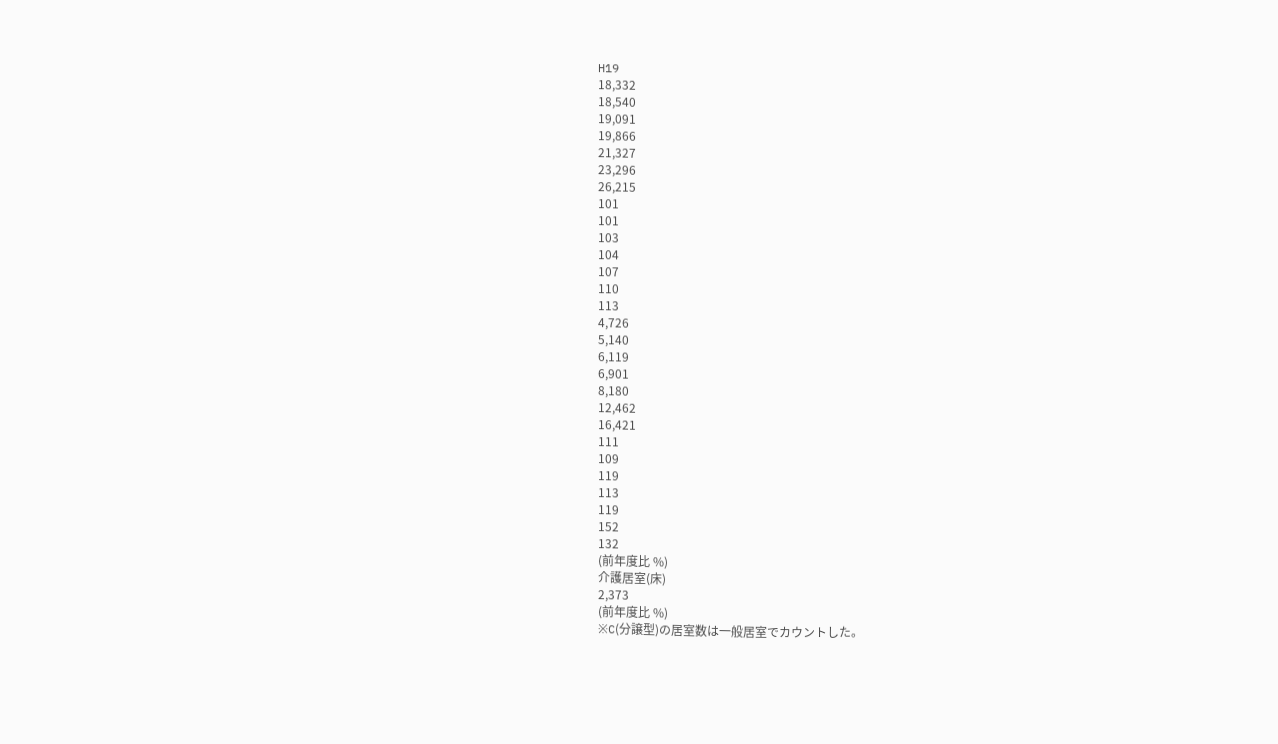H19
18,332
18,540
19,091
19,866
21,327
23,296
26,215
101
101
103
104
107
110
113
4,726
5,140
6,119
6,901
8,180
12,462
16,421
111
109
119
113
119
152
132
(前年度比 %)
介護居室(床)
2,373
(前年度比 %)
※C(分譲型)の居室数は一般居室でカウントした。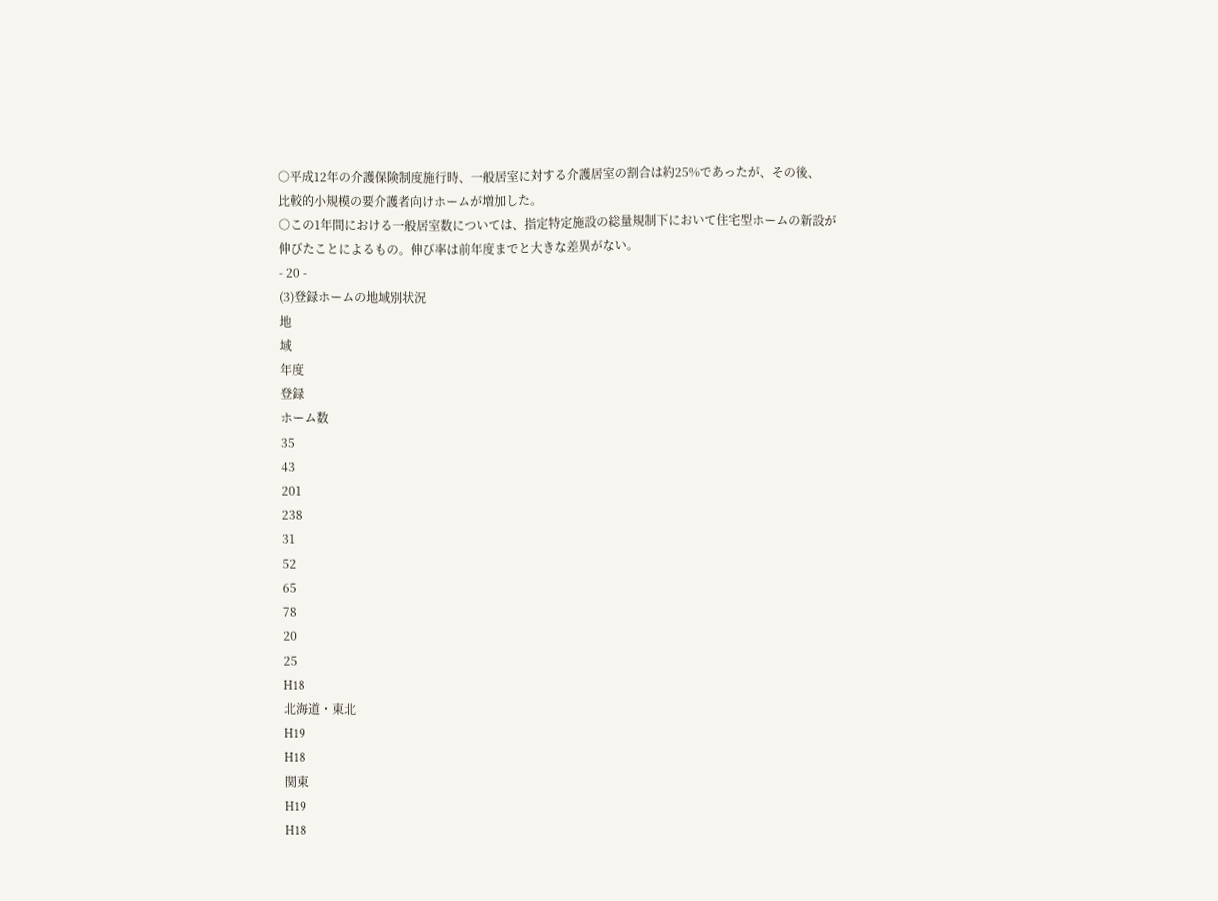○平成12年の介護保険制度施行時、一般居室に対する介護居室の割合は約25%であったが、その後、
比較的小規模の要介護者向けホームが増加した。
○この1年間における一般居室数については、指定特定施設の総量規制下において住宅型ホームの新設が
伸びたことによるもの。伸び率は前年度までと大きな差異がない。
- 20 -
(3)登録ホームの地域別状況
地
域
年度
登録
ホーム数
35
43
201
238
31
52
65
78
20
25
H18
北海道・東北
H19
H18
関東
H19
H18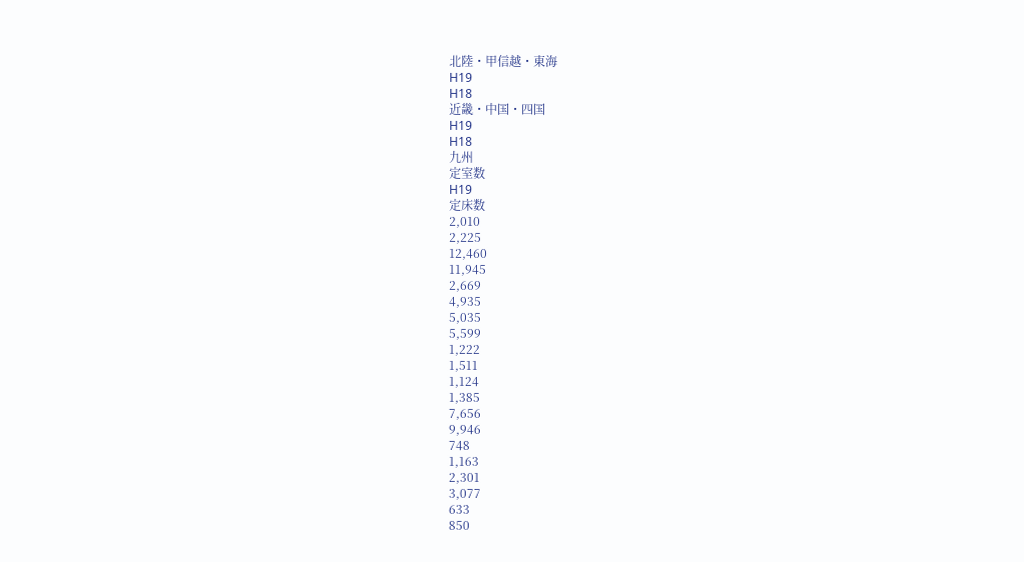北陸・甲信越・東海
H19
H18
近畿・中国・四国
H19
H18
九州
定室数
H19
定床数
2,010
2,225
12,460
11,945
2,669
4,935
5,035
5,599
1,222
1,511
1,124
1,385
7,656
9,946
748
1,163
2,301
3,077
633
850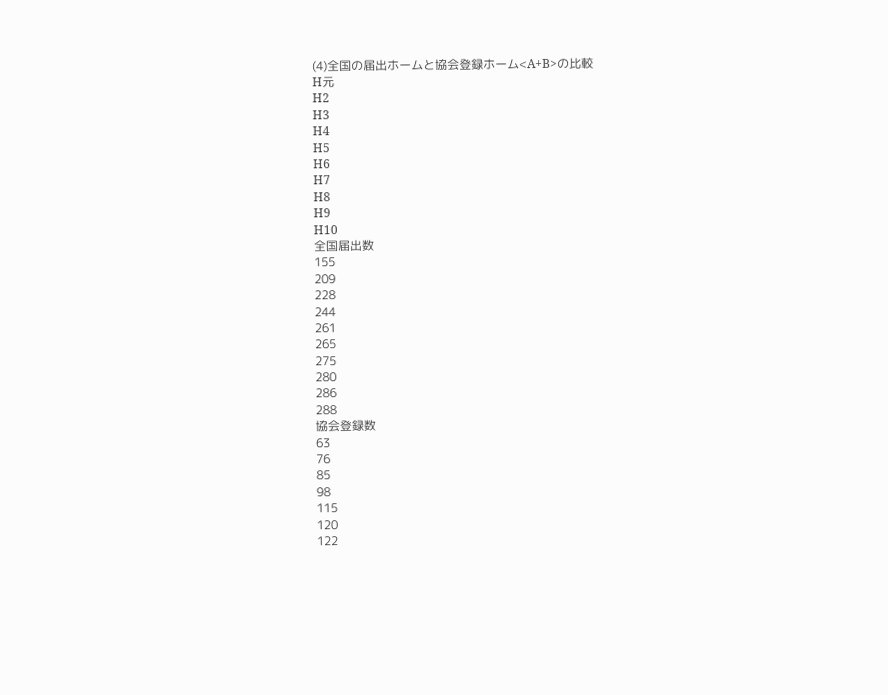(4)全国の届出ホームと協会登録ホーム<A+B>の比較
H元
H2
H3
H4
H5
H6
H7
H8
H9
H10
全国届出数
155
209
228
244
261
265
275
280
286
288
協会登録数
63
76
85
98
115
120
122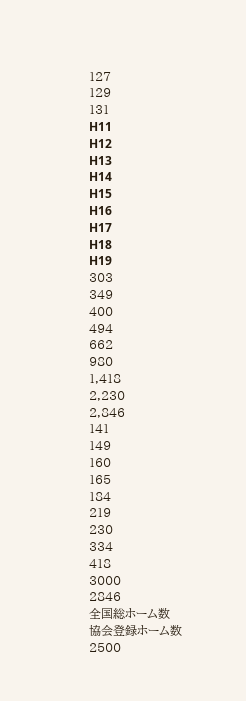127
129
131
H11
H12
H13
H14
H15
H16
H17
H18
H19
303
349
400
494
662
980
1,418
2,230
2,846
141
149
160
165
184
219
230
334
418
3000
2846
全国総ホーム数
協会登録ホーム数
2500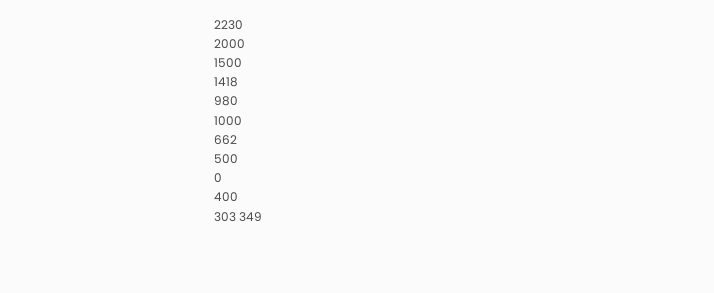2230
2000
1500
1418
980
1000
662
500
0
400
303 349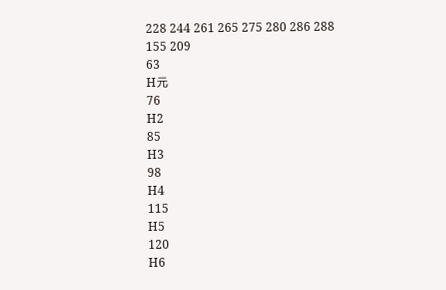228 244 261 265 275 280 286 288
155 209
63
H元
76
H2
85
H3
98
H4
115
H5
120
H6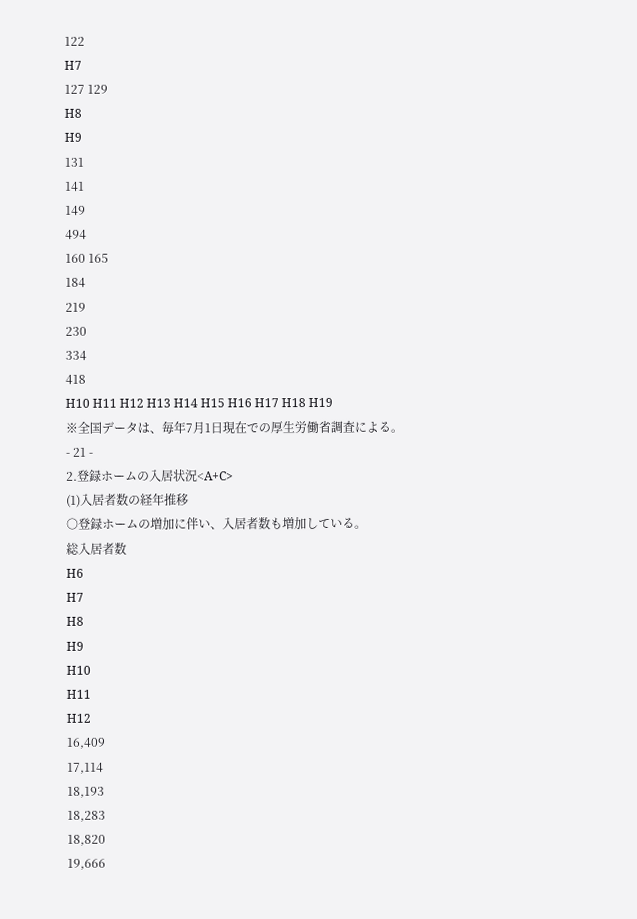122
H7
127 129
H8
H9
131
141
149
494
160 165
184
219
230
334
418
H10 H11 H12 H13 H14 H15 H16 H17 H18 H19
※全国データは、毎年7月1日現在での厚生労働省調査による。
- 21 -
2.登録ホームの入居状況<A+C>
(1)入居者数の経年推移
○登録ホームの増加に伴い、入居者数も増加している。
総入居者数
H6
H7
H8
H9
H10
H11
H12
16,409
17,114
18,193
18,283
18,820
19,666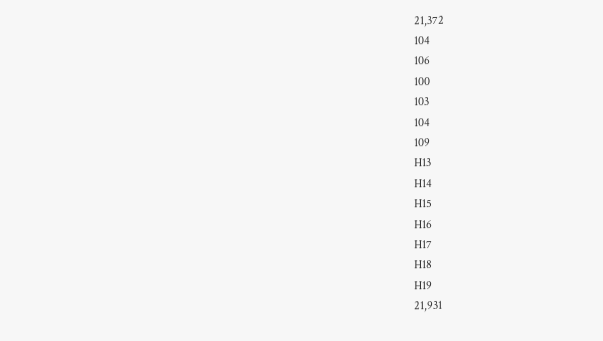21,372
104
106
100
103
104
109
H13
H14
H15
H16
H17
H18
H19
21,931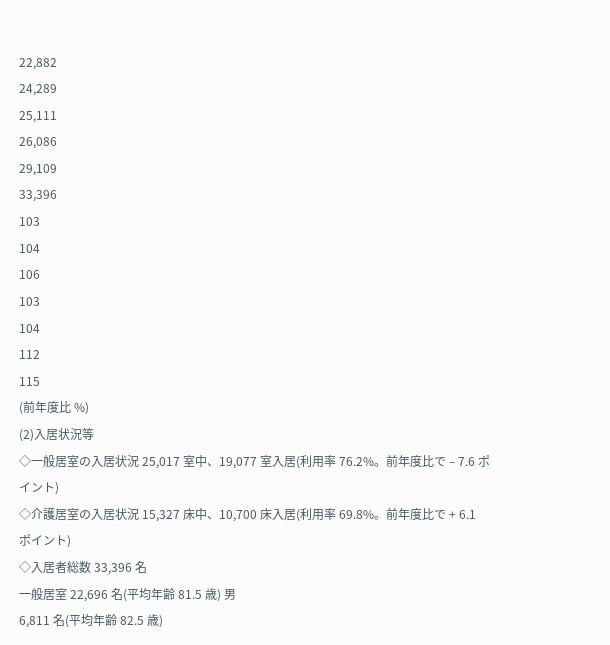22,882
24,289
25,111
26,086
29,109
33,396
103
104
106
103
104
112
115
(前年度比 %)
(2)入居状況等
◇一般居室の入居状況 25,017 室中、19,077 室入居(利用率 76.2%。前年度比で – 7.6 ポイント)
◇介護居室の入居状況 15,327 床中、10,700 床入居(利用率 69.8%。前年度比で + 6.1 ポイント)
◇入居者総数 33,396 名
一般居室 22,696 名(平均年齢 81.5 歳) 男
6,811 名(平均年齢 82.5 歳)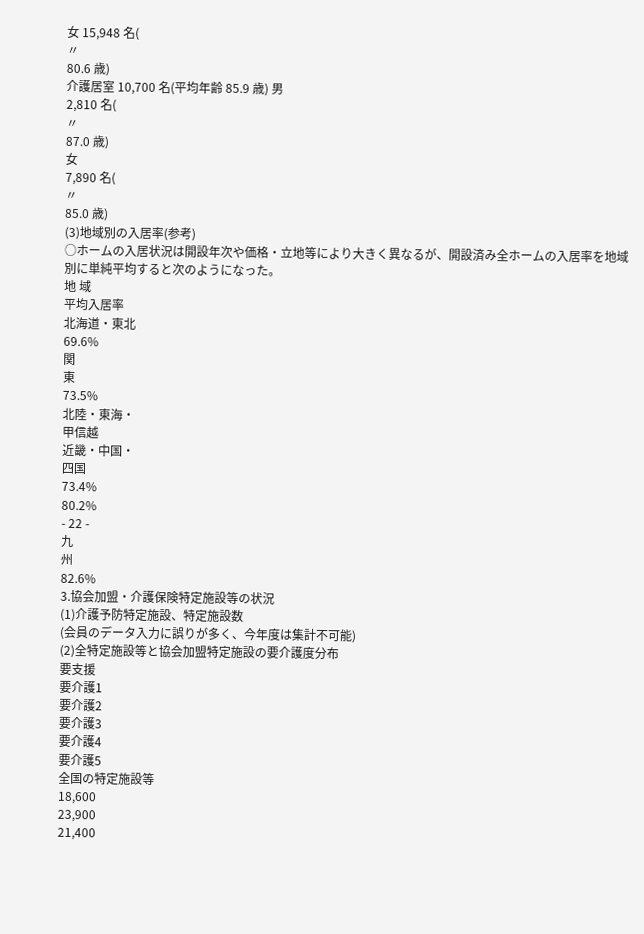女 15,948 名(
〃
80.6 歳)
介護居室 10,700 名(平均年齢 85.9 歳) 男
2,810 名(
〃
87.0 歳)
女
7,890 名(
〃
85.0 歳)
(3)地域別の入居率(参考)
○ホームの入居状況は開設年次や価格・立地等により大きく異なるが、開設済み全ホームの入居率を地域
別に単純平均すると次のようになった。
地 域
平均入居率
北海道・東北
69.6%
関
東
73.5%
北陸・東海・
甲信越
近畿・中国・
四国
73.4%
80.2%
- 22 -
九
州
82.6%
3.協会加盟・介護保険特定施設等の状況
(1)介護予防特定施設、特定施設数
(会員のデータ入力に誤りが多く、今年度は集計不可能)
(2)全特定施設等と協会加盟特定施設の要介護度分布
要支援
要介護1
要介護2
要介護3
要介護4
要介護5
全国の特定施設等
18,600
23,900
21,400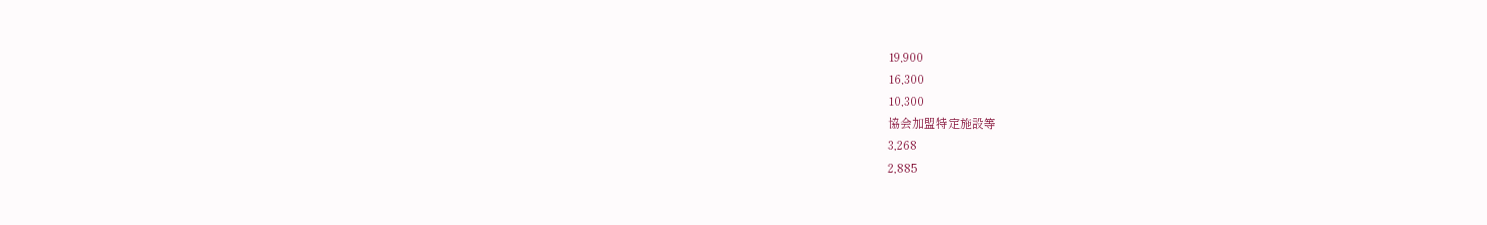19,900
16,300
10,300
協会加盟特定施設等
3,268
2,885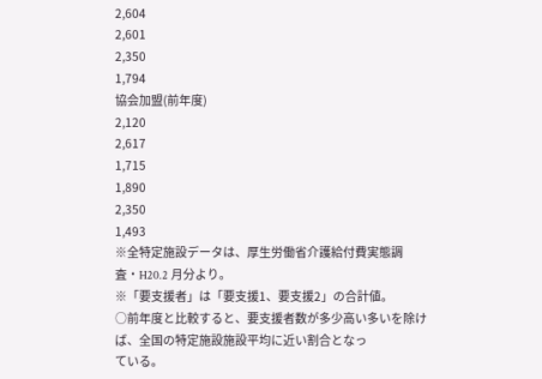2,604
2,601
2,350
1,794
協会加盟(前年度)
2,120
2,617
1,715
1,890
2,350
1,493
※全特定施設データは、厚生労働省介護給付費実態調査・H20.2 月分より。
※「要支援者」は「要支援1、要支援2」の合計値。
○前年度と比較すると、要支援者数が多少高い多いを除けば、全国の特定施設施設平均に近い割合となっ
ている。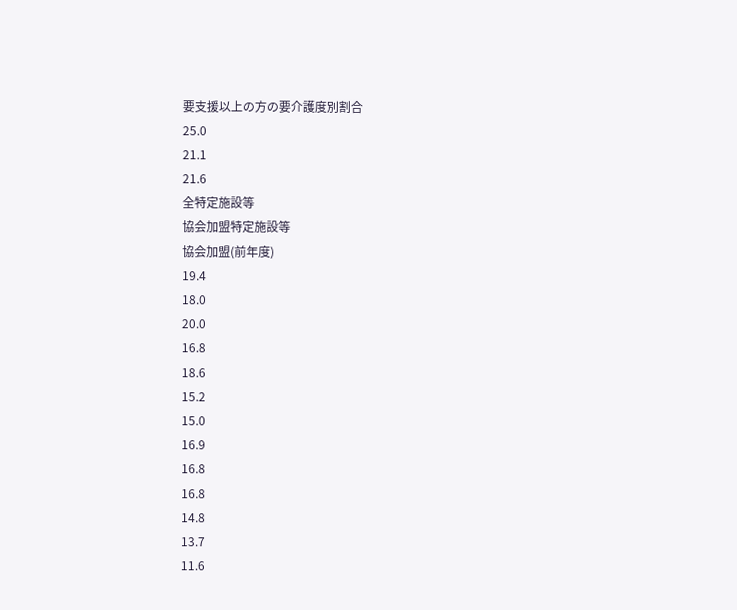要支援以上の方の要介護度別割合
25.0
21.1
21.6
全特定施設等
協会加盟特定施設等
協会加盟(前年度)
19.4
18.0
20.0
16.8
18.6
15.2
15.0
16.9
16.8
16.8
14.8
13.7
11.6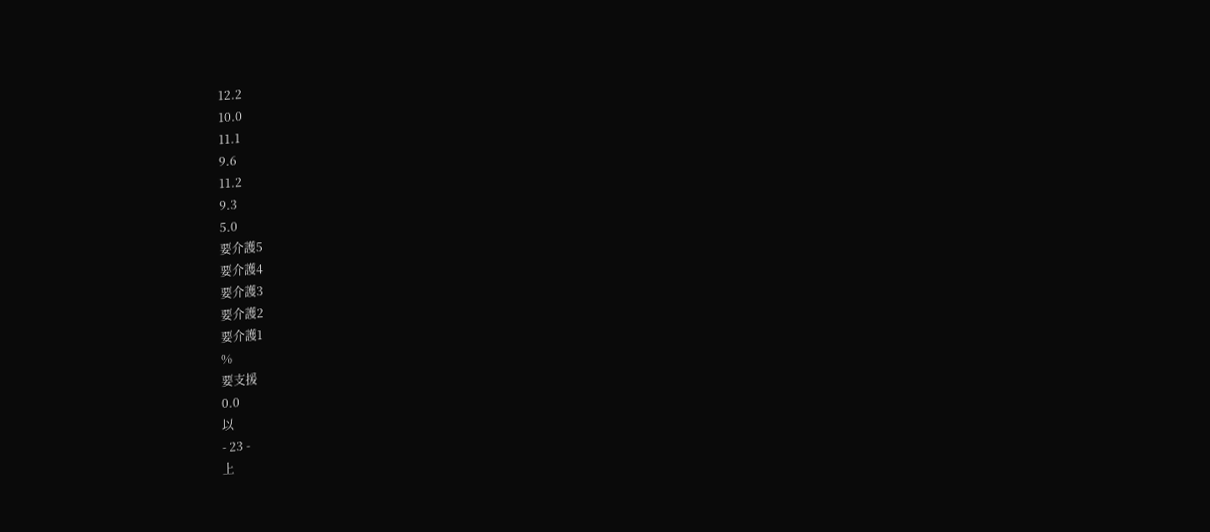12.2
10.0
11.1
9.6
11.2
9.3
5.0
要介護5
要介護4
要介護3
要介護2
要介護1
%
要支援
0.0
以
- 23 -
上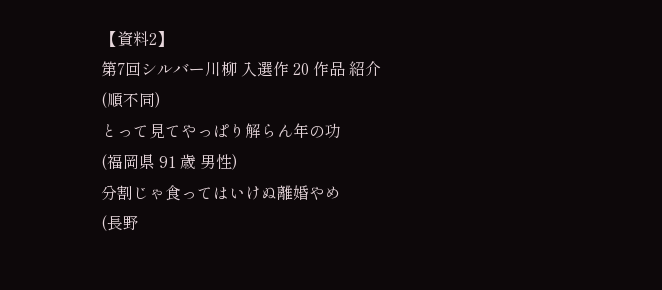【資料2】
第7回シルバー川柳 入選作 20 作品 紹介
(順不同)
とって見てやっぱり解らん年の功
(福岡県 91 歳 男性)
分割じゃ食ってはいけぬ離婚やめ
(長野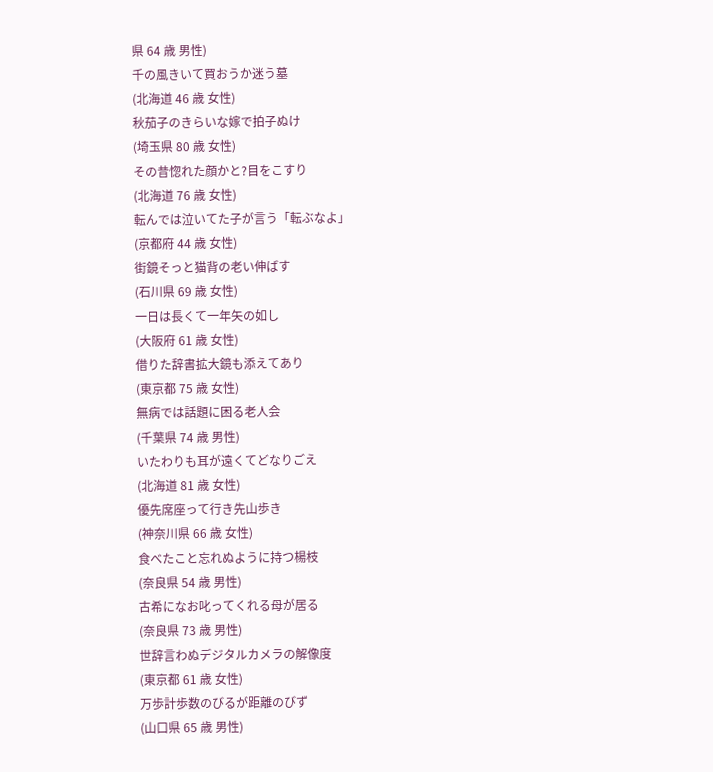県 64 歳 男性)
千の風きいて買おうか迷う墓
(北海道 46 歳 女性)
秋茄子のきらいな嫁で拍子ぬけ
(埼玉県 80 歳 女性)
その昔惚れた顔かと?目をこすり
(北海道 76 歳 女性)
転んでは泣いてた子が言う「転ぶなよ」
(京都府 44 歳 女性)
街鏡そっと猫背の老い伸ばす
(石川県 69 歳 女性)
一日は長くて一年矢の如し
(大阪府 61 歳 女性)
借りた辞書拡大鏡も添えてあり
(東京都 75 歳 女性)
無病では話題に困る老人会
(千葉県 74 歳 男性)
いたわりも耳が遠くてどなりごえ
(北海道 81 歳 女性)
優先席座って行き先山歩き
(神奈川県 66 歳 女性)
食べたこと忘れぬように持つ楊枝
(奈良県 54 歳 男性)
古希になお叱ってくれる母が居る
(奈良県 73 歳 男性)
世辞言わぬデジタルカメラの解像度
(東京都 61 歳 女性)
万歩計歩数のびるが距離のびず
(山口県 65 歳 男性)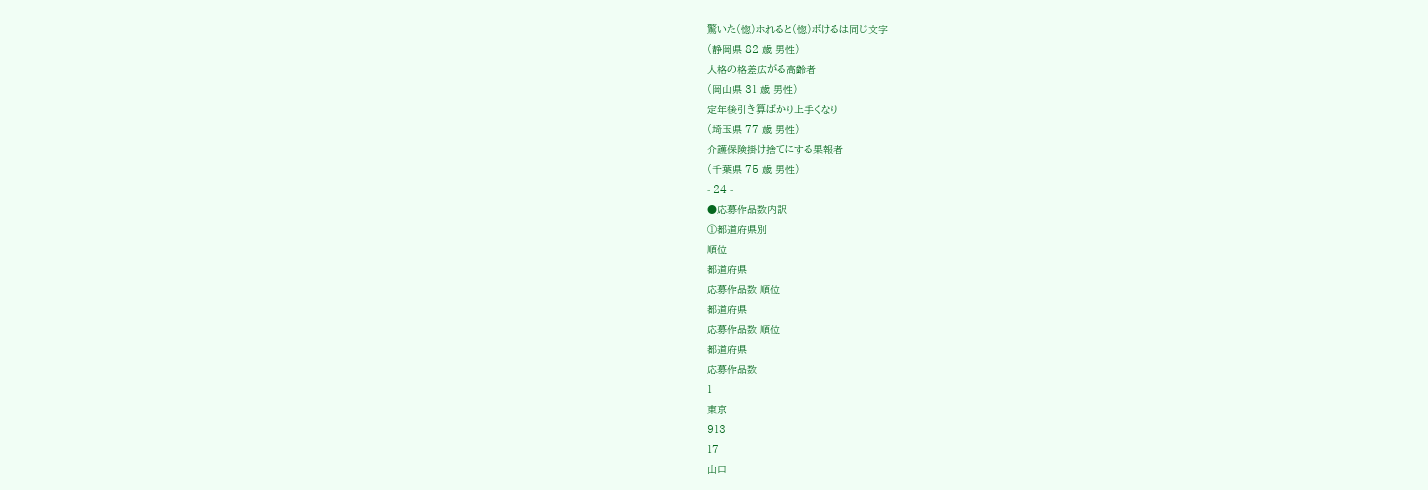驚いた(惚)ホれると(惚)ボけるは同じ文字
(静岡県 82 歳 男性)
人格の格差広がる高齢者
(岡山県 31 歳 男性)
定年後引き算ばかり上手くなり
(埼玉県 77 歳 男性)
介護保険掛け捨てにする果報者
(千葉県 75 歳 男性)
- 24 -
●応募作品数内訳
①都道府県別
順位
都道府県
応募作品数 順位
都道府県
応募作品数 順位
都道府県
応募作品数
1
東京
913
17
山口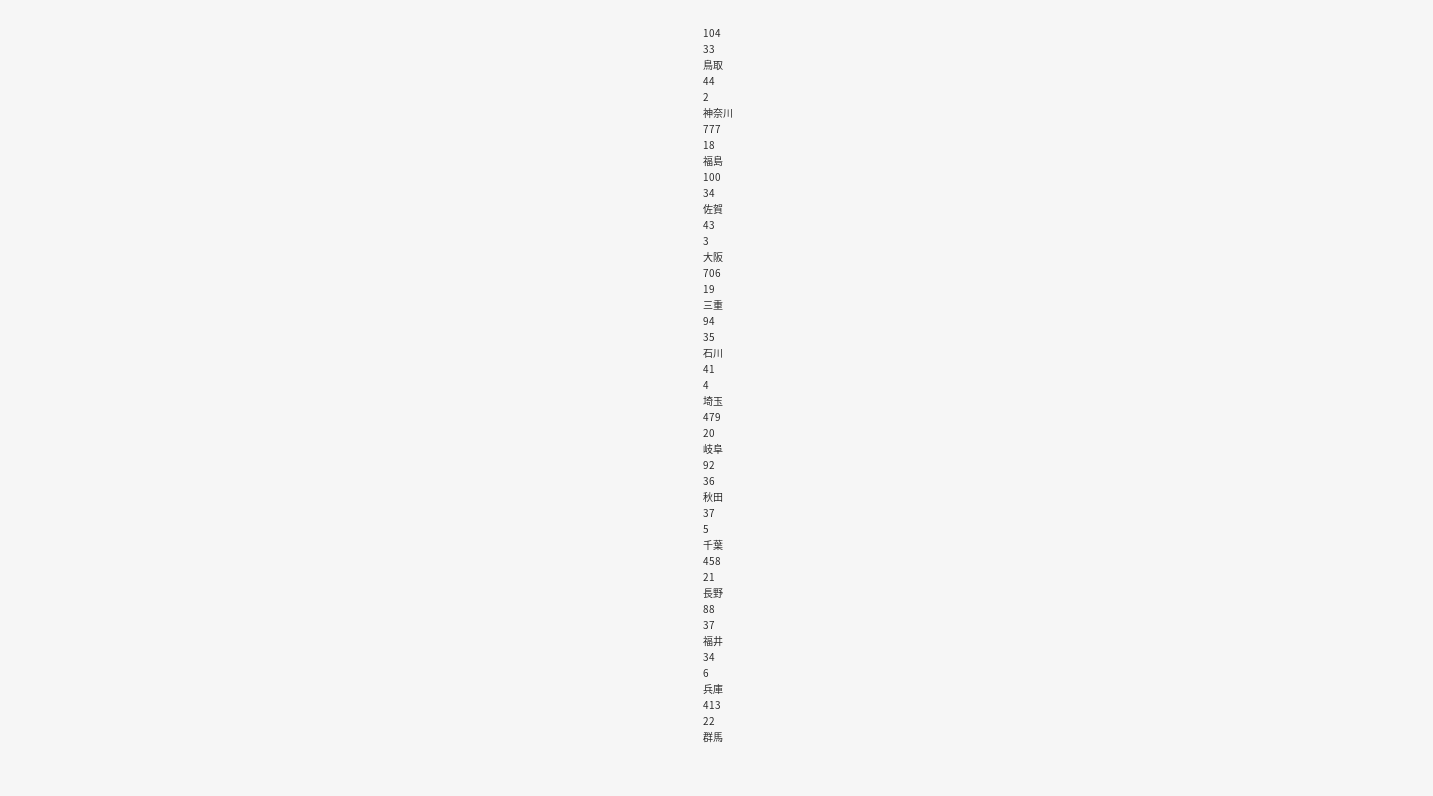104
33
鳥取
44
2
神奈川
777
18
福島
100
34
佐賀
43
3
大阪
706
19
三重
94
35
石川
41
4
埼玉
479
20
岐阜
92
36
秋田
37
5
千葉
458
21
長野
88
37
福井
34
6
兵庫
413
22
群馬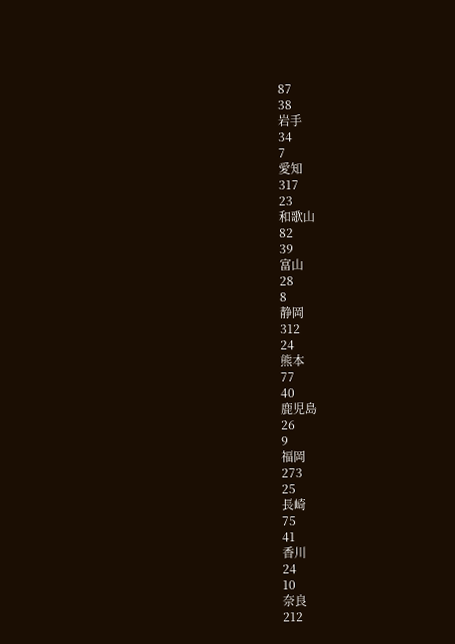87
38
岩手
34
7
愛知
317
23
和歌山
82
39
富山
28
8
静岡
312
24
熊本
77
40
鹿児島
26
9
福岡
273
25
長崎
75
41
香川
24
10
奈良
212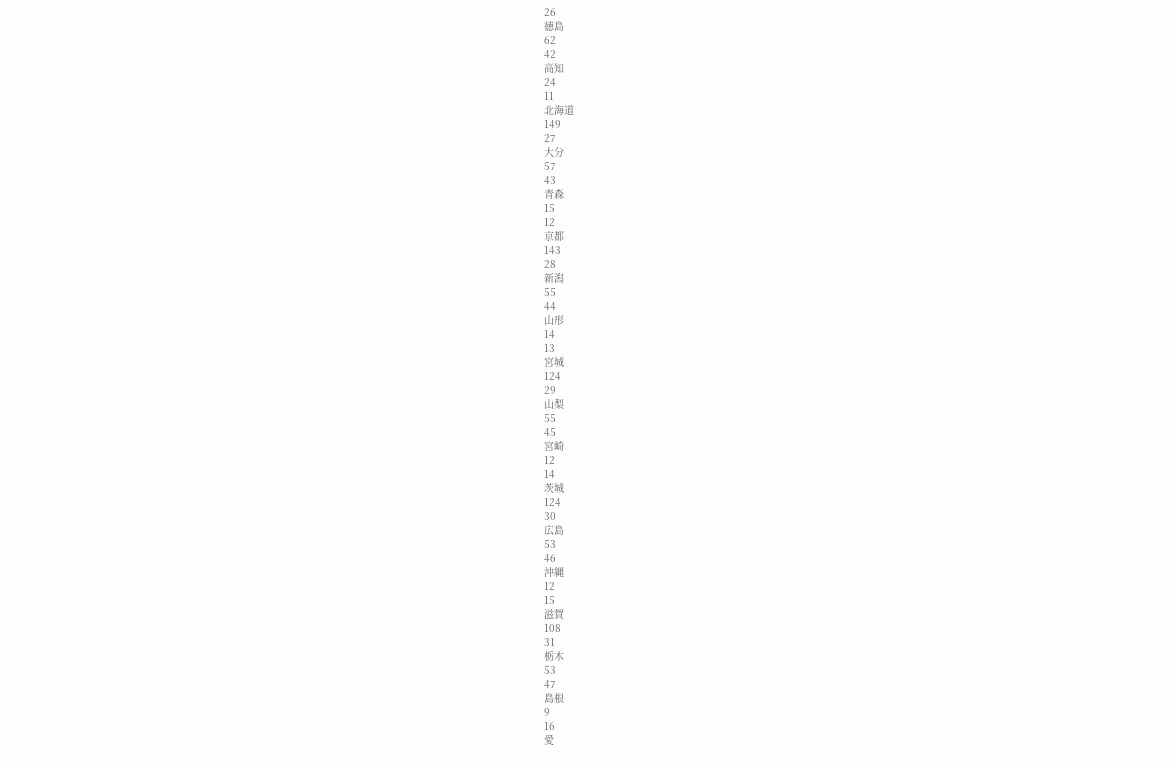26
徳島
62
42
高知
24
11
北海道
149
27
大分
57
43
青森
15
12
京都
143
28
新潟
55
44
山形
14
13
宮城
124
29
山梨
55
45
宮崎
12
14
茨城
124
30
広島
53
46
沖縄
12
15
滋賀
108
31
栃木
53
47
島根
9
16
愛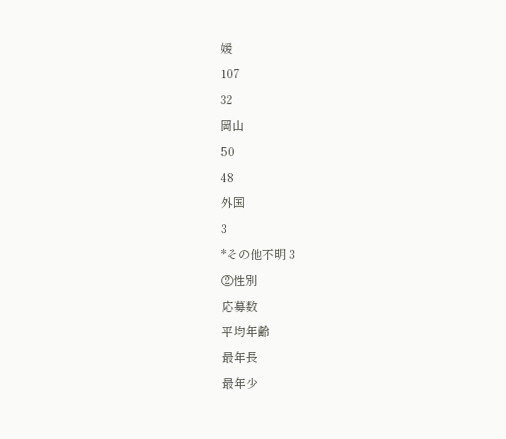媛
107
32
岡山
50
48
外国
3
*その他不明 3
②性別
応募数
平均年齢
最年長
最年少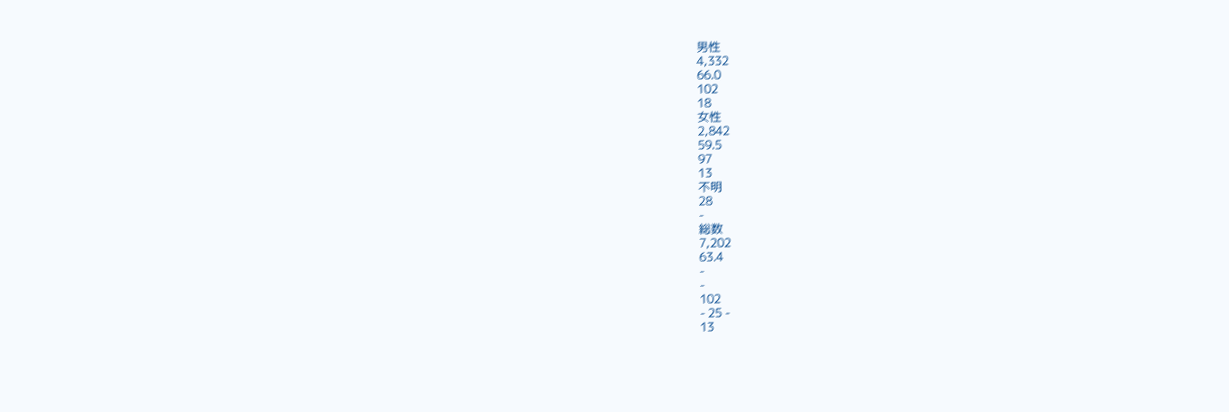男性
4,332
66.0
102
18
女性
2,842
59.5
97
13
不明
28
-
総数
7,202
63.4
-
-
102
- 25 -
13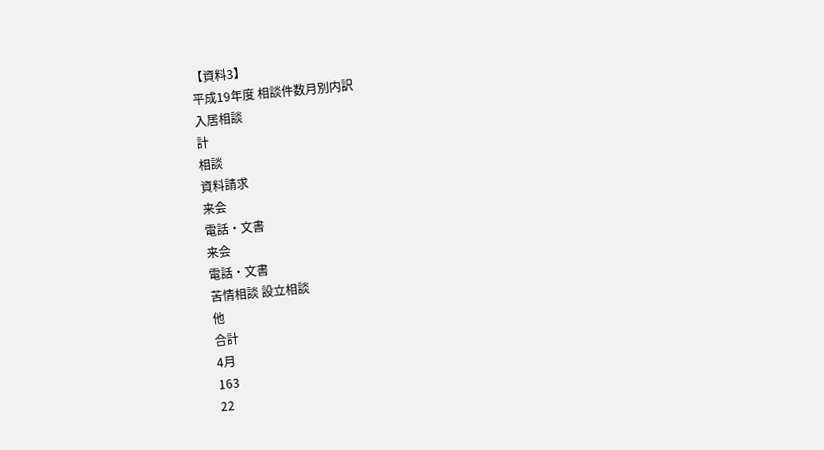【資料3】
平成19年度 相談件数月別内訳
入居相談
計
相談
資料請求
来会
電話・文書
来会
電話・文書
苦情相談 設立相談
他
合計
4月
163
22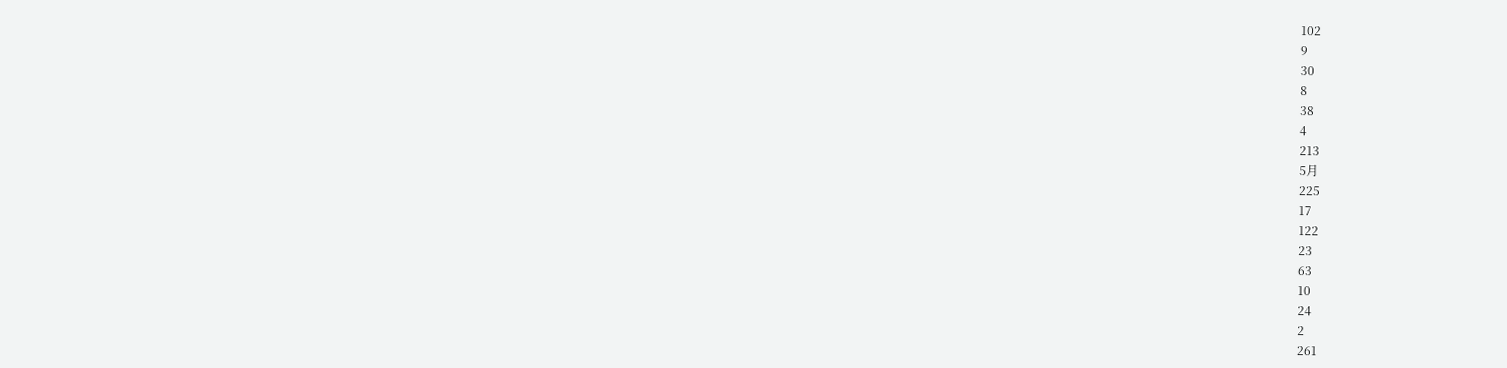102
9
30
8
38
4
213
5月
225
17
122
23
63
10
24
2
261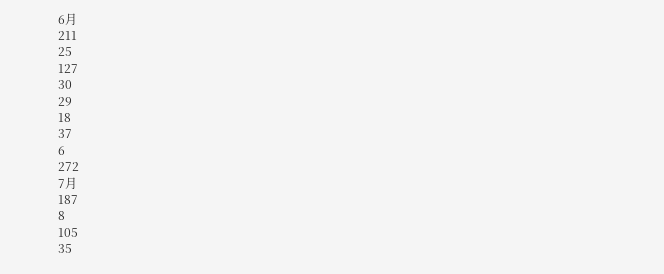6月
211
25
127
30
29
18
37
6
272
7月
187
8
105
35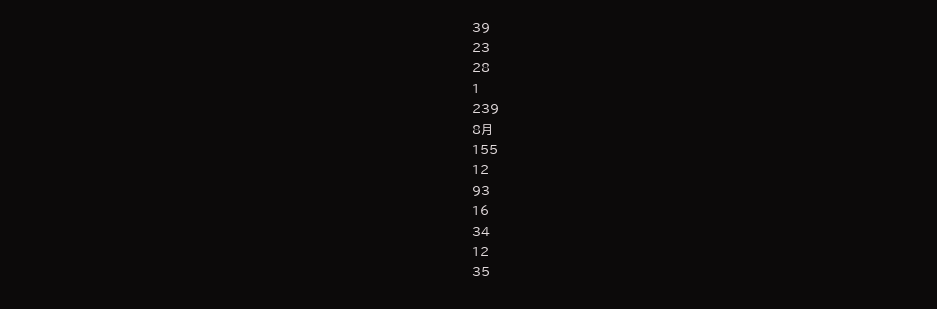39
23
28
1
239
8月
155
12
93
16
34
12
35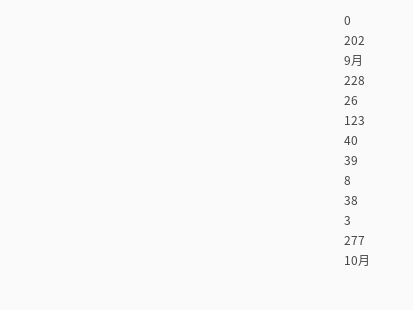0
202
9月
228
26
123
40
39
8
38
3
277
10月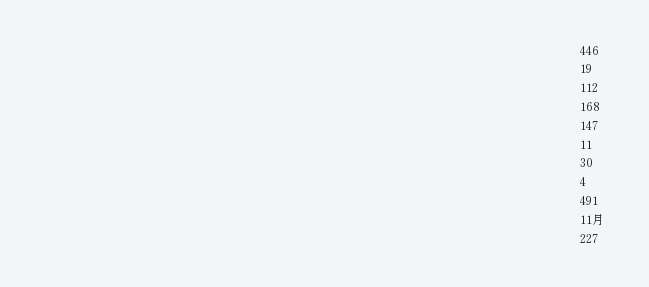446
19
112
168
147
11
30
4
491
11月
227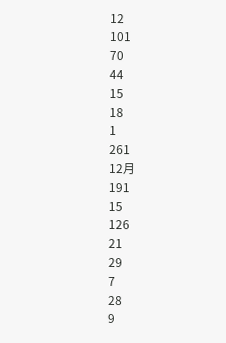12
101
70
44
15
18
1
261
12月
191
15
126
21
29
7
28
9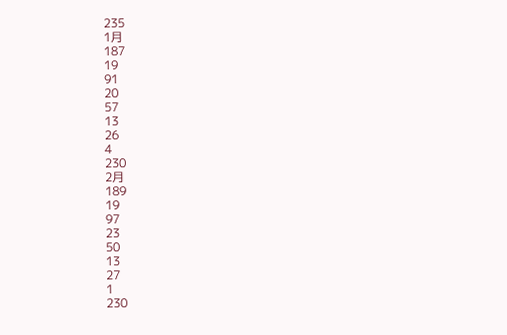235
1月
187
19
91
20
57
13
26
4
230
2月
189
19
97
23
50
13
27
1
230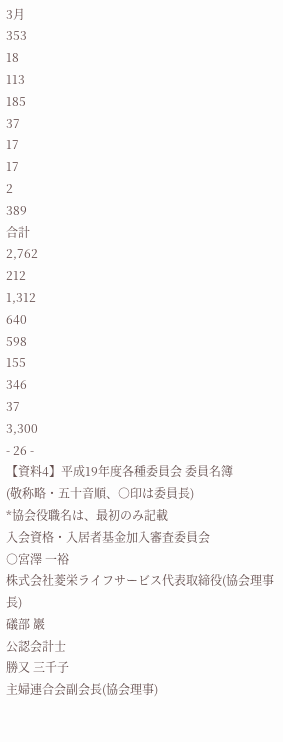3月
353
18
113
185
37
17
17
2
389
合計
2,762
212
1,312
640
598
155
346
37
3,300
- 26 -
【資料4】平成19年度各種委員会 委員名簿
(敬称略・五十音順、○印は委員長)
*協会役職名は、最初のみ記載
入会資格・入居者基金加入審査委員会
○宮澤 一裕
株式会社菱栄ライフサービス代表取締役(協会理事長)
礒部 巖
公認会計士
勝又 三千子
主婦連合会副会長(協会理事)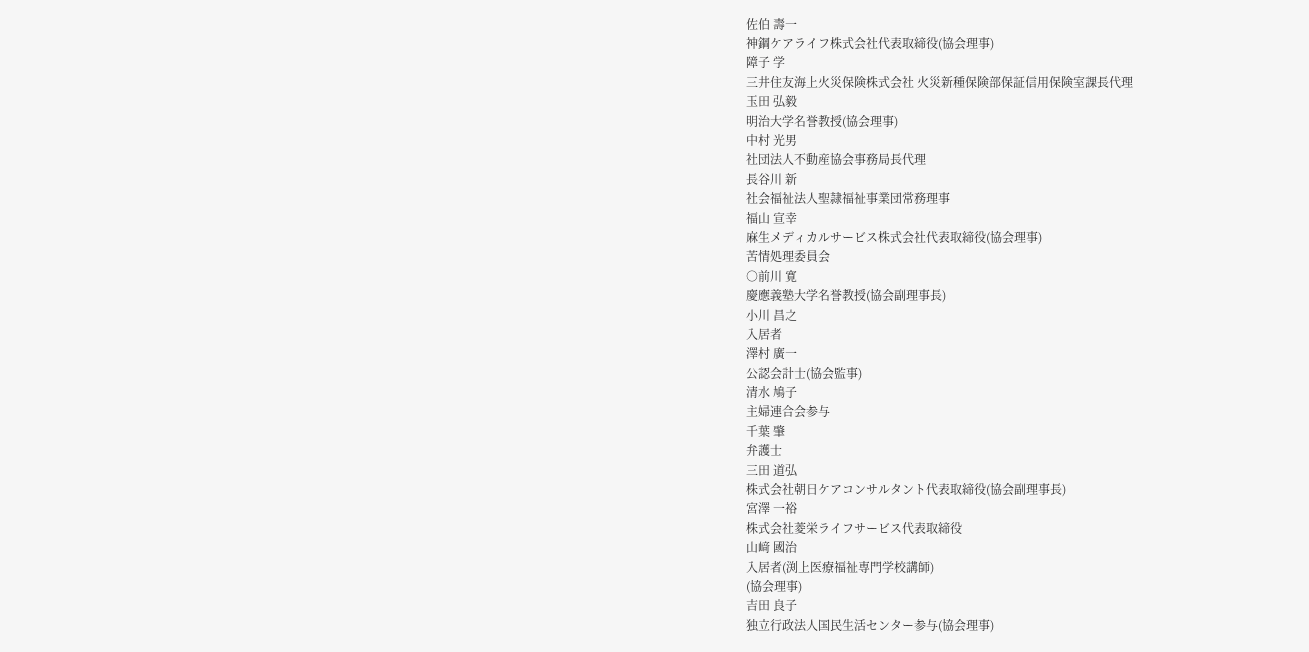佐伯 壽一
神鋼ケアライフ株式会社代表取締役(協会理事)
障子 学
三井住友海上火災保険株式会社 火災新種保険部保証信用保険室課長代理
玉田 弘毅
明治大学名誉教授(協会理事)
中村 光男
社団法人不動産協会事務局長代理
長谷川 新
社会福祉法人聖隷福祉事業団常務理事
福山 宣幸
麻生メディカルサービス株式会社代表取締役(協会理事)
苦情処理委員会
○前川 寛
慶應義塾大学名誉教授(協会副理事長)
小川 昌之
入居者
澤村 廣一
公認会計士(協会監事)
清水 鳩子
主婦連合会参与
千葉 肇
弁護士
三田 道弘
株式会社朝日ケアコンサルタント代表取締役(協会副理事長)
宮澤 一裕
株式会社菱栄ライフサービス代表取締役
山﨑 國治
入居者(渕上医療福祉専門学校講師)
(協会理事)
吉田 良子
独立行政法人国民生活センター参与(協会理事)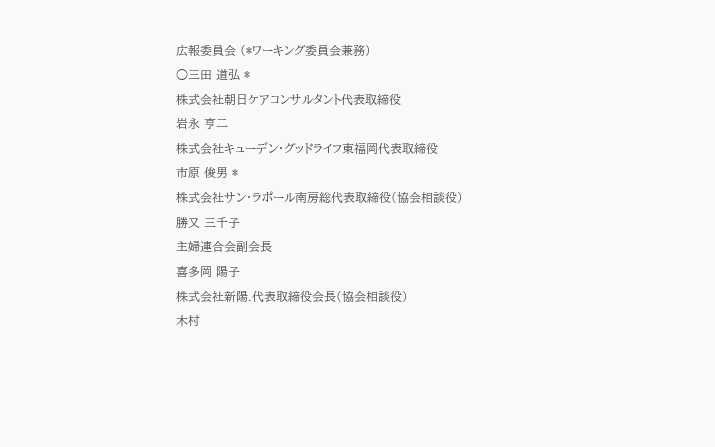広報委員会 (*ワーキング委員会兼務)
○三田 道弘 *
株式会社朝日ケアコンサルタント代表取締役
岩永 亨二
株式会社キューデン・グッドライフ東福岡代表取締役
市原 俊男 *
株式会社サン・ラポール南房総代表取締役(協会相談役)
勝又 三千子
主婦連合会副会長
喜多岡 陽子
株式会社新陽.代表取締役会長(協会相談役)
木村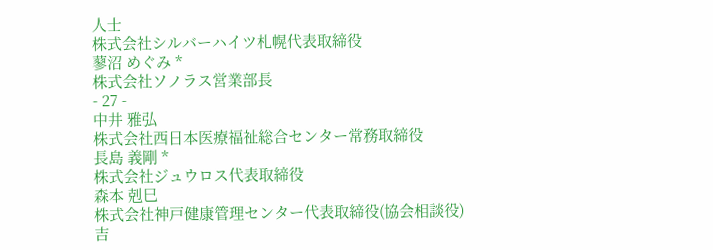人士
株式会社シルバーハイツ札幌代表取締役
蓼沼 めぐみ *
株式会社ソノラス営業部長
- 27 -
中井 雅弘
株式会社西日本医療福祉総合センター常務取締役
長島 義剛 *
株式会社ジュウロス代表取締役
森本 剋巳
株式会社神戸健康管理センター代表取締役(協会相談役)
吉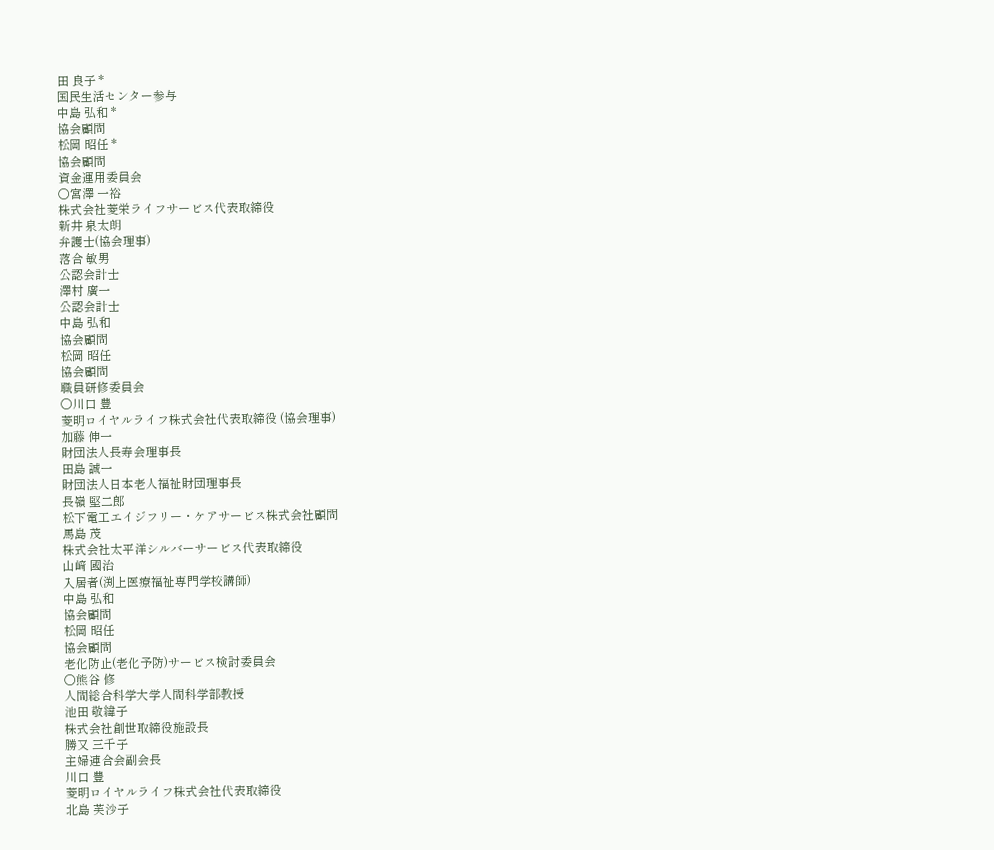田 良子 *
国民生活センター参与
中島 弘和 *
協会顧問
松岡 昭任 *
協会顧問
資金運用委員会
○宮澤 一裕
株式会社菱栄ライフサービス代表取締役
新井 泉太朗
弁護士(協会理事)
落合 敏男
公認会計士
澤村 廣一
公認会計士
中島 弘和
協会顧問
松岡 昭任
協会顧問
職員研修委員会
○川口 豊
菱明ロイヤルライフ株式会社代表取締役 (協会理事)
加藤 伸一
財団法人長寿会理事長
田島 誠一
財団法人日本老人福祉財団理事長
長嶺 堅二郎
松下電工エイジフリー・ケアサービス株式会社顧問
馬島 茂
株式会社太平洋シルバーサービス代表取締役
山﨑 國治
入居者(渕上医療福祉専門学校講師)
中島 弘和
協会顧問
松岡 昭任
協会顧問
老化防止(老化予防)サービス検討委員会
○熊谷 修
人間総合科学大学人間科学部教授
池田 敬緯子
株式会社創世取締役施設長
勝又 三千子
主婦連合会副会長
川口 豊
菱明ロイヤルライフ株式会社代表取締役
北島 芙沙子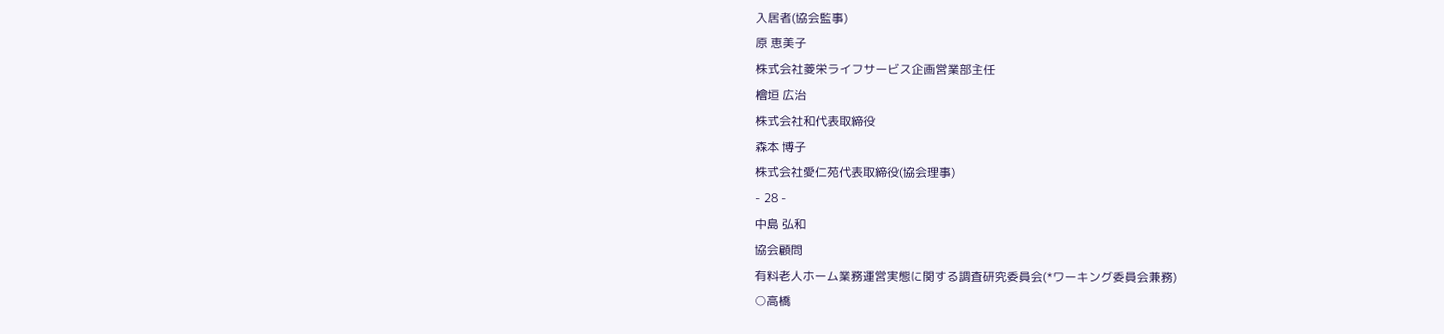入居者(協会監事)
原 恵美子
株式会社菱栄ライフサービス企画営業部主任
檜垣 広治
株式会社和代表取締役
森本 博子
株式会社愛仁苑代表取締役(協会理事)
- 28 -
中島 弘和
協会顧問
有料老人ホーム業務運営実態に関する調査研究委員会(*ワーキング委員会兼務)
○高橋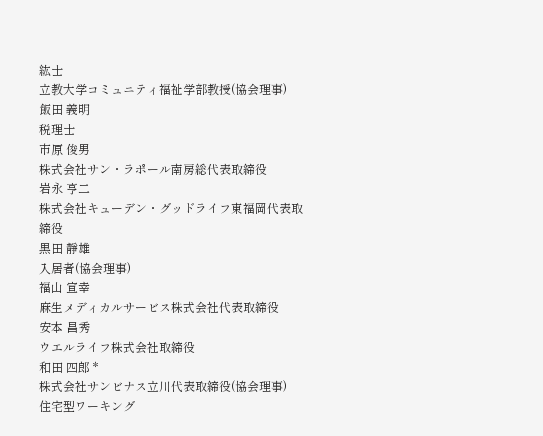紘士
立教大学コミュニティ福祉学部教授(協会理事)
飯田 義明
税理士
市原 俊男
株式会社サン・ラポール南房総代表取締役
岩永 亨二
株式会社キューデン・グッドライフ東福岡代表取締役
黒田 靜雄
入居者(協会理事)
福山 宣幸
麻生メディカルサービス株式会社代表取締役
安本 昌秀
ウエルライフ株式会社取締役
和田 四郎 *
株式会社サンビナス立川代表取締役(協会理事)
住宅型ワーキング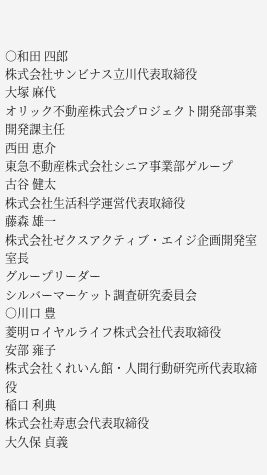○和田 四郎
株式会社サンビナス立川代表取締役
大塚 麻代
オリック不動産株式会プロジェクト開発部事業開発課主任
西田 恵介
東急不動産株式会社シニア事業部ゲループ
古谷 健太
株式会社生活科学運営代表取締役
藤森 雄一
株式会社ゼクスアクティブ・エイジ企画開発室室長
グループリーダー
シルバーマーケット調査研究委員会
○川口 豊
菱明ロイヤルライフ株式会社代表取締役
安部 雍子
株式会社くれいん館・人間行動研究所代表取締役
稲口 利典
株式会社寿恵会代表取締役
大久保 貞義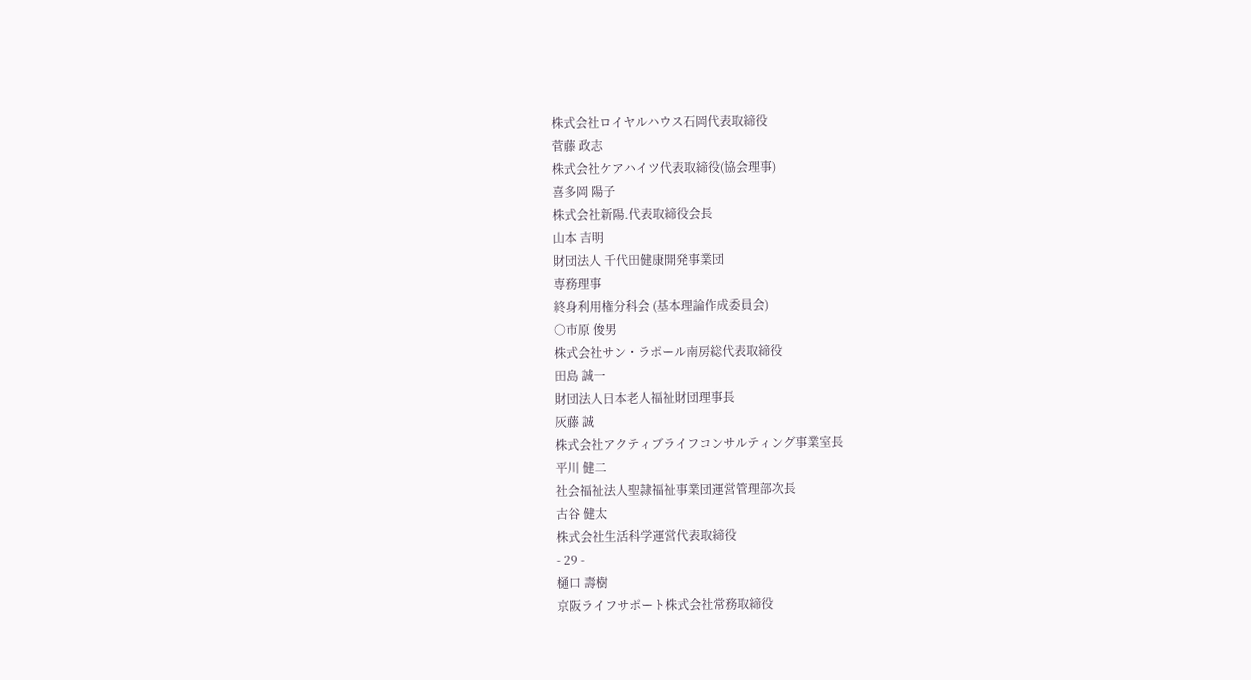株式会社ロイヤルハウス石岡代表取締役
菅藤 政志
株式会社ケアハイツ代表取締役(協会理事)
喜多岡 陽子
株式会社新陽.代表取締役会長
山本 吉明
財団法人 千代田健康開発事業団
専務理事
終身利用権分科会 (基本理論作成委員会)
○市原 俊男
株式会社サン・ラポール南房総代表取締役
田島 誠一
財団法人日本老人福祉財団理事長
灰藤 誠
株式会社アクティブライフコンサルティング事業室長
平川 健二
社会福祉法人聖隷福祉事業団運営管理部次長
古谷 健太
株式会社生活科学運営代表取締役
- 29 -
樋口 壽樹
京阪ライフサポート株式会社常務取締役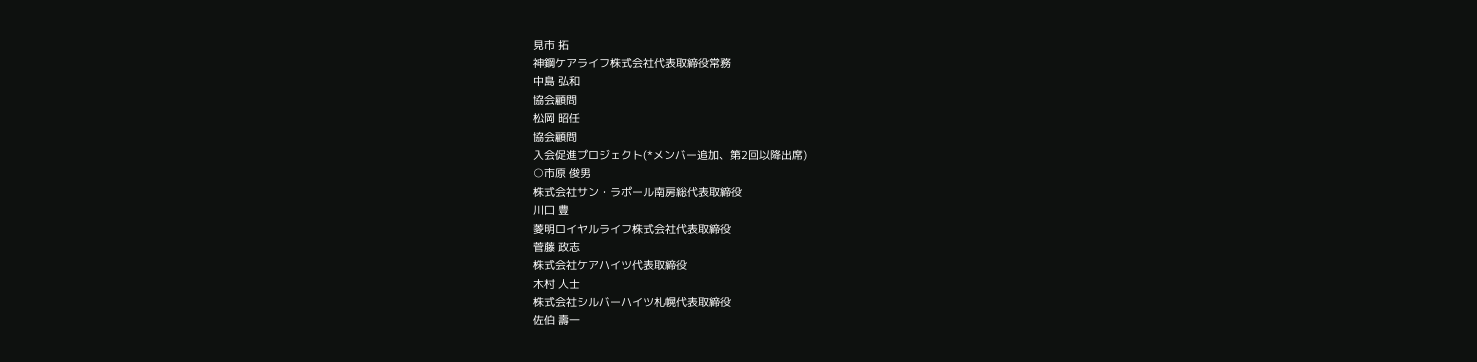見市 拓
神鋼ケアライフ株式会社代表取締役常務
中島 弘和
協会顧問
松岡 昭任
協会顧問
入会促進プロジェクト(*メンバー追加、第2回以降出席)
○市原 俊男
株式会社サン・ラポール南房総代表取締役
川口 豊
菱明ロイヤルライフ株式会社代表取締役
菅藤 政志
株式会社ケアハイツ代表取締役
木村 人士
株式会社シルバーハイツ札幌代表取締役
佐伯 壽一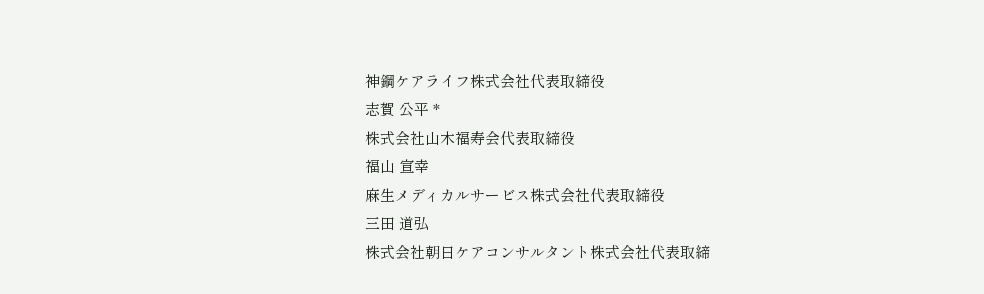神鋼ケアライフ株式会社代表取締役
志賀 公平 *
株式会社山木福寿会代表取締役
福山 宣幸
麻生メディカルサービス株式会社代表取締役
三田 道弘
株式会社朝日ケアコンサルタント株式会社代表取締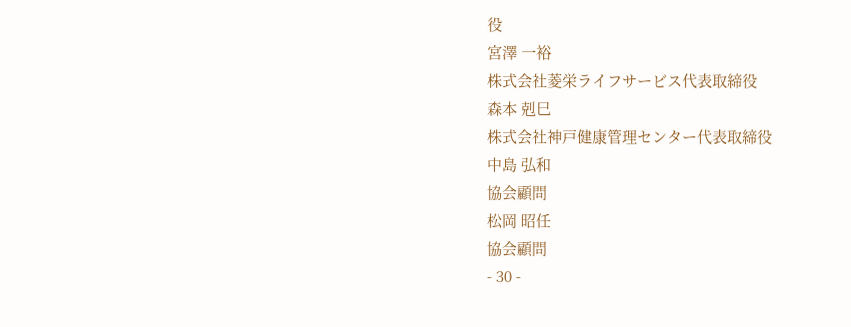役
宮澤 一裕
株式会社菱栄ライフサービス代表取締役
森本 剋巳
株式会社神戸健康管理センター代表取締役
中島 弘和
協会顧問
松岡 昭任
協会顧問
- 30 -